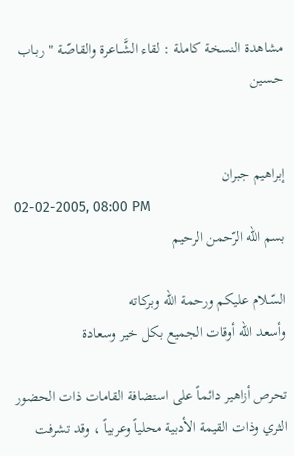مشاهدة النسخة كاملة : لقاء الشَّــاعرة والقاصّـة " ربـاب حـسين


إبراهيم جبران
02-02-2005, 08:00 PM
بسم الله الرّحمن الرحيم

السّـلام عليكم ورحمة الله وبركاته
وأسعد الله أوقات الجميع بكل خير وسعادة

تحرص أزاهير دائماً على استضافة القامات ذات الحضور الثري وذات القيمة الأدبية محلياً وعربياً ، وقد تشرفت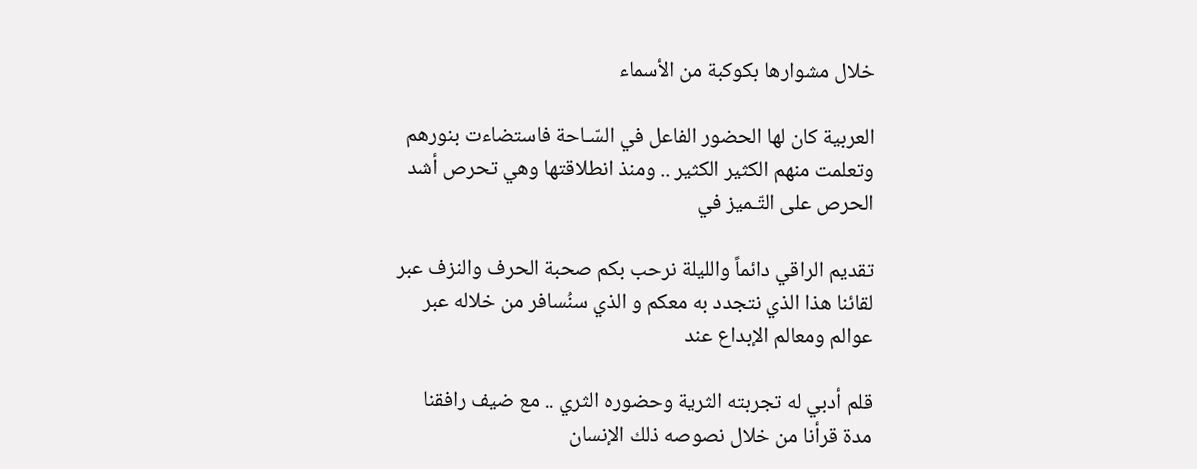خلال مشوارها بكوكبة من الأسماء

العربية كان لها الحضور الفاعل في السّـاحة فاستضاءت بنورهم وتعلمت منهم الكثير الكثير .. ومنذ انطلاقتها وهي تحرص أشد الحرص على التّـميز في

تقديم الراقي دائماً والليلة نرحب بكم صحبة الحرف والنزف عبر لقائنا هذا الذي نتجدد به معكم و الذي سنُسافر من خلاله عبر عوالم ومعالم الإبداع عند

قلم أدبي له تجربته الثرية وحضوره الثري .. مع ضيف رافقنا مدة قرأنا من خلال نصوصه ذلك الإنسان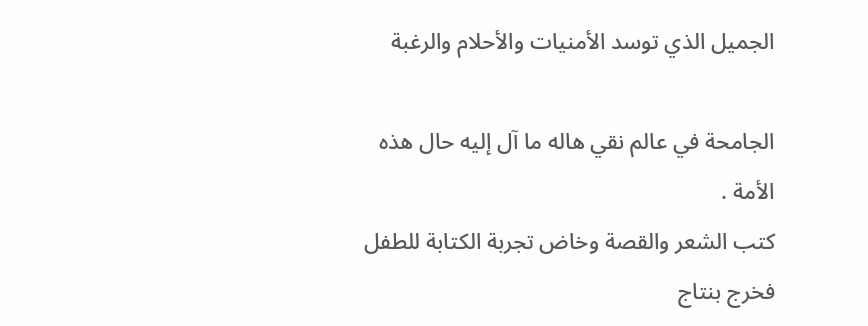الجميل الذي توسد الأمنيات والأحلام والرغبة

الجامحة في عالم نقي هاله ما آل إليه حال هذه الأمة .
كتب الشعر والقصة وخاض تجربة الكتابة للطفل فخرج بنتاج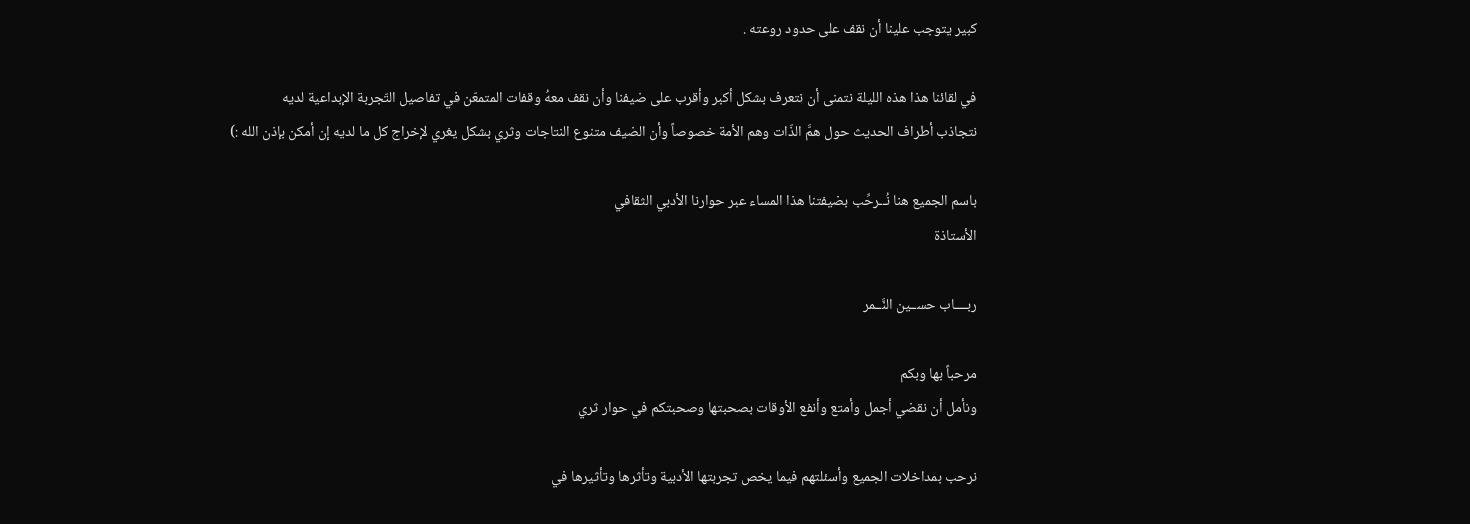كبير يتوجب علينا أن نقف على حدود روعته .

في لقائنا هذا هذه الليلة نتمنى أن نتعرف بشكل أكبر وأقرب على ضيفنا وأن نقف معهُ وقفات المتمعّن في تفاصيل التّجربة الإبداعية لديه
نتجاذب أطراف الحديث حول همَّ الذّات وهم الأمة خصوصاً وأن الضيف متنوع النتاجات وثري بشكل يغري لإخراج كل ما لديه إن أمكن بإذن الله :)

باسم الجميع هنا نُــرحِّب بضيفتنا هذا المساء عبر حوارنا الأدبي الثقافي
الأستاذة

ربــــاب حســين النَّــمر

مرحباً بها وبكم
ونأمل أن نقضي أجمل وأمتع وأنفع الأوقات بصحبتها وصحبتكم في حوار ثري

نرحب بمداخلات الجميع وأسئلتهم فيما يخص تجربتها الأدبية وتأثرها وتأثيرها في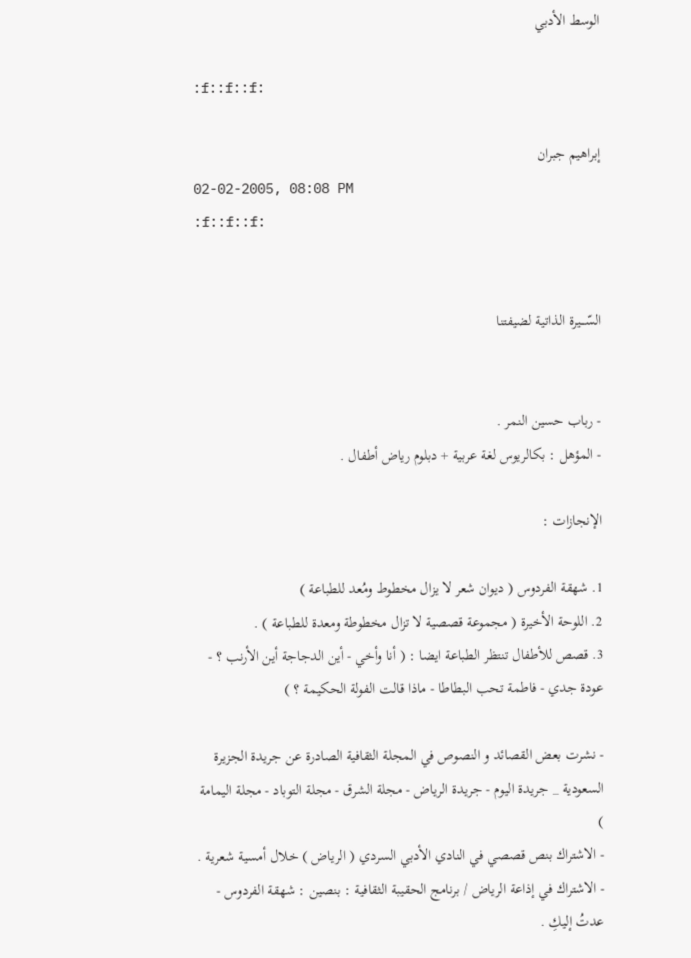الوسط الأدبي

:f::f::f:

إبراهيم جبران
02-02-2005, 08:08 PM
:f::f::f:


السّـــيرة الذاتية لضيفتنا


- رباب حسين النمر .
- المؤهل : بكالريوس لغة عربية + دبلوم رياض أطفال .

الإنجازات :

1. شهقة الفردوس ( ديوان شعر لا يزال مخطوط ومُعد للطباعة )
2. اللوحة الأخيرة ( مجموعة قصصية لا تزال مخطوطة ومعدة للطباعة ) .
3. قصص للأطفال تنتظر الطباعة ايضا : ( أنا وأخي - أين الدجاجة أين الأرنب ؟ - عودة جدي - فاطمة تحب البطاطا - ماذا قالت الفولة الحكيمة ؟ )

- نشرت بعض القصائد و النصوص في المجلة الثقافية الصادرة عن جريدة الجزيرة السعودية _ جريدة اليوم - جريدة الرياض - مجلة الشرق - مجلة التوباد - مجلة اليمامة )
- الاشتراك بنص قصصي في النادي الأدبي السردي ( الرياض ) خلال أمسية شعرية .
- الاشتراك في إذاعة الرياض / برنامج الحقيبة الثقافية : بنصين : شهقة الفردوس - عدتُ إليكِ .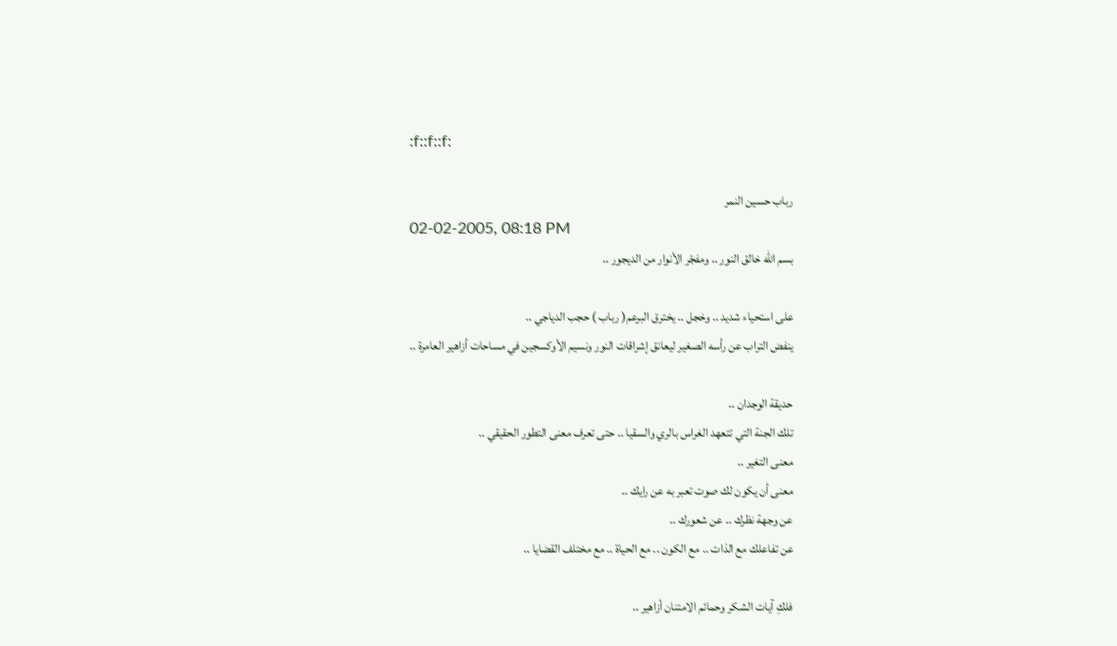:f::f::f:

رباب حسين النمر
02-02-2005, 08:18 PM
بسم الله خالق النور .. ومفجّر الأنوار من الديجور ..

على استحياء شديد .. وخجل .. يخترق البرعم( رباب ) حجب الدياجي ..
ينفض التراب عن رأسه الصغير ليعانق إشراقات النور ونسيم الأوكسجين في مساحات أزاهير العامرة ..

حديقة الوجدان ..
تلك الجنة التي تتعهد الغراس بالري والسقيا .. حتى تعرف معنى التطور الحقيقي ..
معنى التغير ..
معنى أن يكون لك صوت تعبر به عن رايك ..
عن وجهة نظرك .. عن شعورك ..
عن تفاعلك مع الذات .. مع الكون .. مع الحياة .. مع مختلف القضايا ..

فلكِ آيات الشكر وحمائم الامتنان أزاهير ..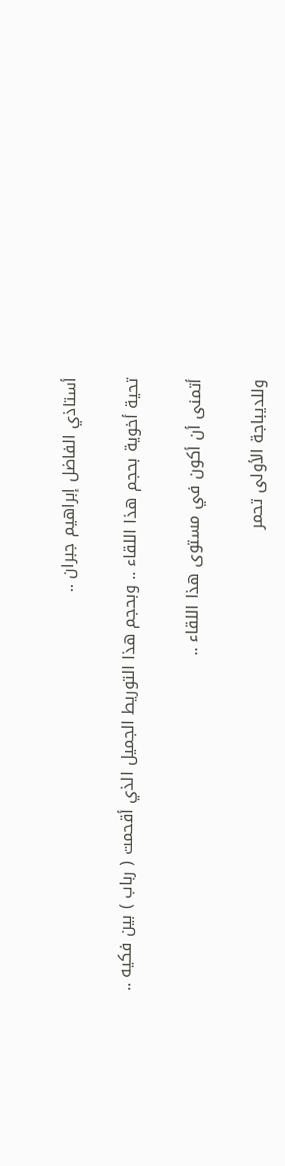أستاذي الفاضل إبراهيم جبران ..

تحية أخوية بحجم هذا اللقاء .. وبحجم هذا التوريط الجميل الذي أقحمت ( رباب ) بين فكيه ..

أتمنى أن أكون في مستوى هذا اللقاء ..

وللديباجة الأولى تحمر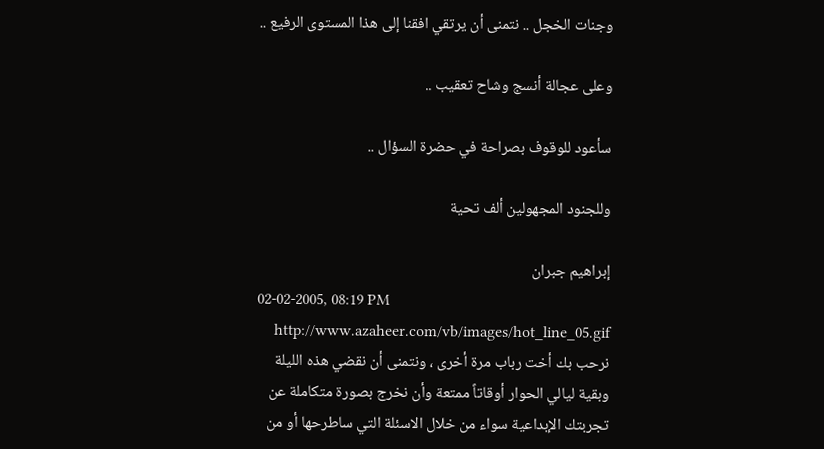وجنات الخجل .. نتمنى أن يرتقي افقنا إلى هذا المستوى الرفيع ..

وعلى عجالة أنسج وشاح تعقيب ..

سأعود للوقوف بصراحة في حضرة السؤال ..

وللجنود المجهولين ألف تحية

إبراهيم جبران
02-02-2005, 08:19 PM
http://www.azaheer.com/vb/images/hot_line_05.gif نرحب بك أخت رباب مرة أخرى ، ونتمنى أن نقضي هذه الليلة وبقية ليالي الحوار أوقاتاً ممتعة وأن نخرج بصورة متكاملة عن تجربتك الإبداعية سواء من خلال الاسئلة التي ساطرحها أو من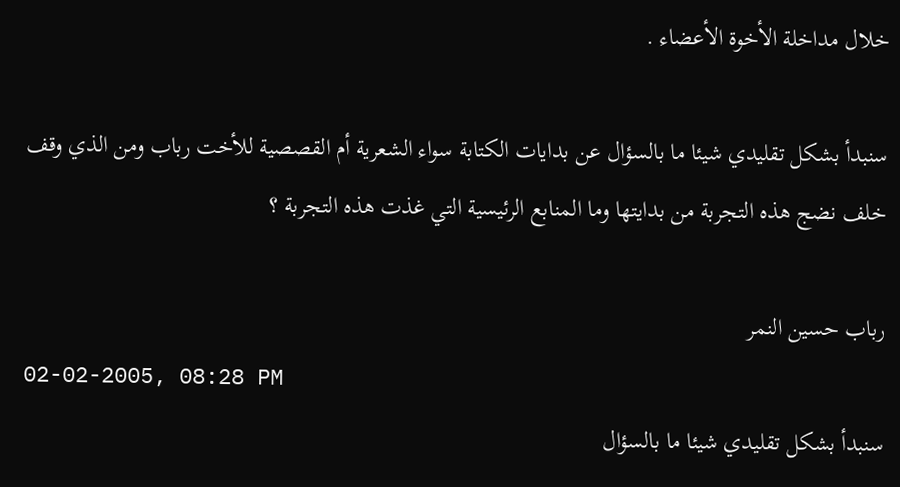خلال مداخلة الأخوة الأعضاء .

سنبدأ بشكل تقليدي شيئا ما بالسؤال عن بدايات الكتابة سواء الشعرية أم القصصية للأخت رباب ومن الذي وقف خلف نضج هذه التجربة من بدايتها وما المنابع الرئيسية التي غذت هذه التجربة ؟

رباب حسين النمر
02-02-2005, 08:28 PM
سنبدأ بشكل تقليدي شيئا ما بالسؤال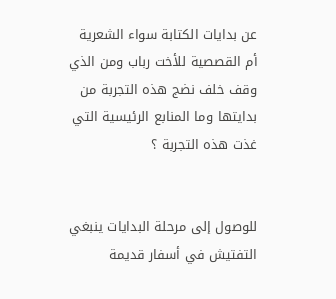عن بدايات الكتابة سواء الشعرية أم القصصية للأخت رباب ومن الذي وقف خلف نضج هذه التجربة من بدايتها وما المنابع الرئيسية التي غذت هذه التجربة ؟


للوصول إلى مرحلة البدايات ينبغي التفتيش في أسفار قديمة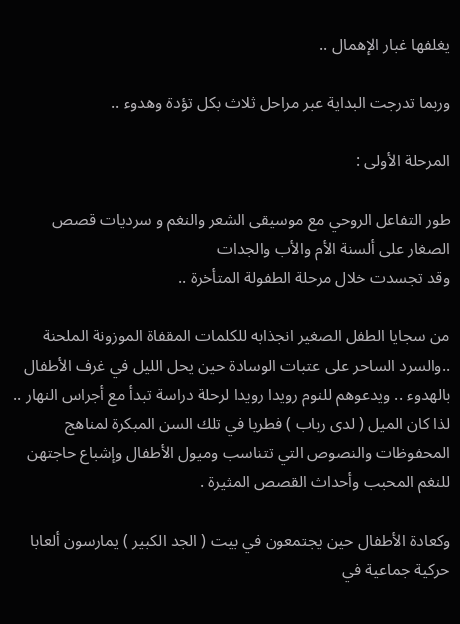يغلفها غبار الإهمال ..

وربما تدرجت البداية عبر مراحل ثلاث بكل تؤدة وهدوء ..

المرحلة الأولى :

طور التفاعل الروحي مع موسيقى الشعر والنغم و سرديات قصص الصغار على ألسنة الأم والأب والجدات
وقد تجسدت خلال مرحلة الطفولة المتأخرة ..

من سجايا الطفل الصغير انجذابه للكلمات المقفاة الموزونة الملحنة ..والسرد الساحر على عتبات الوسادة حين يحل الليل في غرف الأطفال بالهدوء .. ويدعوهم للنوم رويدا رويدا لرحلة دراسة تبدأ مع أجراس النهار ..
لذا كان الميل ( لدى رباب ) فطريا في تلك السن المبكرة لمناهج المحفوظات والنصوص التي تتناسب وميول الأطفال وإشباع حاجتهن للنغم المحبب وأحداث القصص المثيرة .

وكعادة الأطفال حين يجتمعون في بيت ( الجد الكبير ) يمارسون ألعابا حركية جماعية في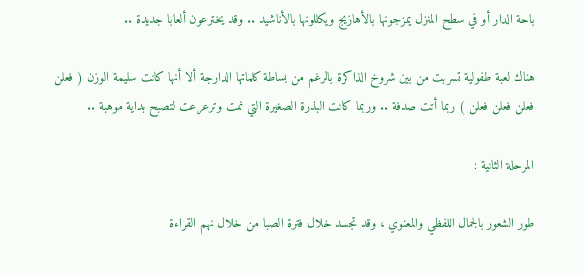باحة الدار أو في سطح المنزل يمزجونها بالأهازيج ويكللونها بالأناشيد .. وقد يخترعون ألعابا جديدة ..

هناك لعبة طفولية تسربت من بين شروخ الذاكرة بالرغم من بساطة كلماتها الدارجة ألا أنها كانت سليمة الوزن ( فعلن فعلن فعلن فعلن ) ربما أتت صدفة .. وربما كانت البذرة الصغيرة التي نمت وترعرعت لتصبح بداية موهبة ..

المرحلة الثانية :

طور الشعور بالجمال اللفظي والمعنوي ، وقد تجسد خلال فترة الصبا من خلال نهم القراءة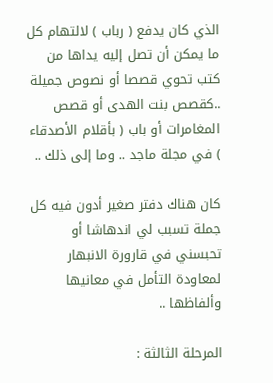الذي كان يدفع ( رباب ) لالتهام كل ما يمكن أن تصل إليه يداها من كتب تحوي قصصا أو نصوص جميلة ..كقصص بنت الهدى أو قصص المغامرات أو باب ( بأقلام الأصدقاء ) في مجلة ماجد .. وما إلى ذلك ..

كان هناك دفتر صغير أدون فيه كل جملة تسبب لي اندهاشا أو تحبسني في قارورة الانبهار لمعاودة التأمل في معانيها وألفاظها ..

المرحلة الثالثة :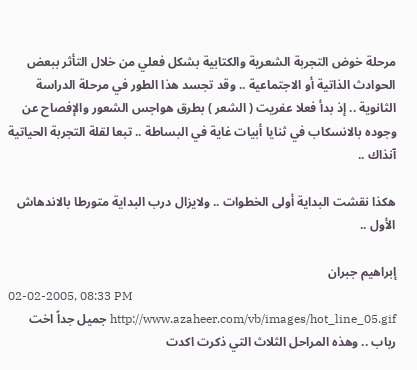مرحلة خوض التجربة الشعرية والكتابية بشكل فعلي من خلال التأثر ببعض الحوادث الذاتية أو الاجتماعية .. وقد تجسد هذا الطور في مرحلة الدراسة الثانوية .. إذ بدأ فعلا عفريت ( الشعر ) بطرق هواجس الشعور والإفصاح عن وجوده بالانسكاب في ثنايا أبيات غاية في البساطة .. تبعا لقلة التجربة الحياتية آنذاك ..

هكذا نقشت البداية أولى الخطوات .. ولايزال درب البداية متورطا بالاندهاش الأول ..

إبراهيم جبران
02-02-2005, 08:33 PM
http://www.azaheer.com/vb/images/hot_line_05.gif جميل جداً اخت رباب .. وهذه المراحل الثلاث التي ذكرت اكدت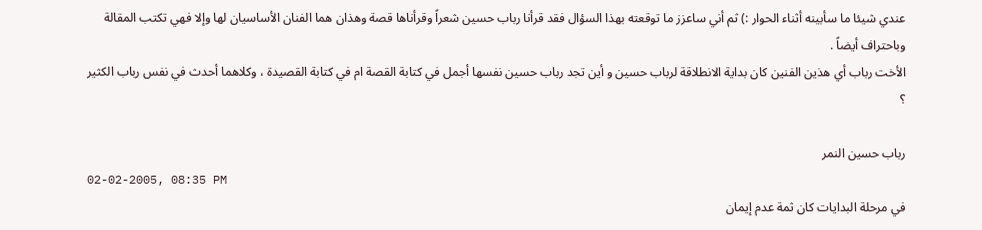عندي شيئا ما سأبينه أثناء الحوار :) ثم أني ساعزز ما توقعته بهذا السؤال فقد قرأنا رباب حسين شعراً وقرأناها قصة وهذان هما الفنان الأساسيان لها وإلا فهي تكتب المقالة وباحتراف أيضاً .
الأخت رباب أي هذين الفنين كان بداية الانطلاقة لرباب حسين و أين تجد رباب حسين نفسها أجمل في كتابة القصة ام في كتابة القصيدة ، وكلاهما أحدث في نفس رباب الكثير ؟

رباب حسين النمر
02-02-2005, 08:35 PM
في مرحلة البدايات كان ثمة عدم إيمان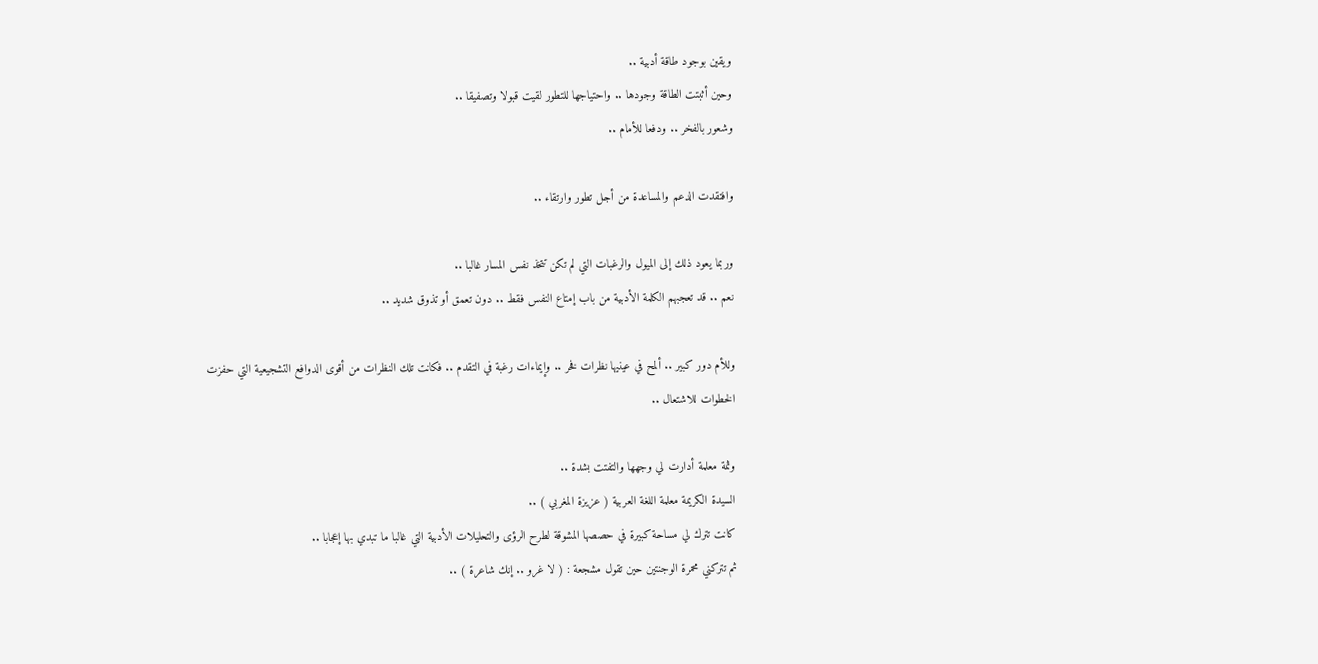ويقين بوجود طاقة أدبية ..
وحين أثبتت الطاقة وجودها .. واحتياجها للتطور لقيت قبولا وتصفيقا ..
وشعور بالفخر .. ودفعا للأمام ..

وافتقدت الدعم والمساعدة من أجل تطور وارتقاء ..

وربما يعود ذلك إلى الميول والرغبات التي لم تكن تتخذ نفس المسار غالبا ..
نعم .. قد تعجبهم الكلمة الأدبية من باب إمتاع النفس فقط .. دون تعمق أو تذوق شديد ..

وللأم دور كبير .. ألمح في عينيها نظرات فخر .. وإيماءات رغبة في التقدم .. فكانت تلك النظرات من أقوى الدوافع التشجيعية التي حفزت الخطوات للاشتعال ..

وثمة معلمة أدارت لي وجهها والتفتت بشدة ..
السيدة الكريمة معلمة اللغة العربية ( عزيزة المغربي ) ..
كانت تترك لي مساحة كبيرة في حصصها المشوقة لطرح الرؤى والتحليلات الأدبية التي غالبا ما تبدي بها إعجابا ..
ثم تتركني محمرة الوجنتين حين تقول مشجعة : ( لا غرو .. إنك شاعرة ) ..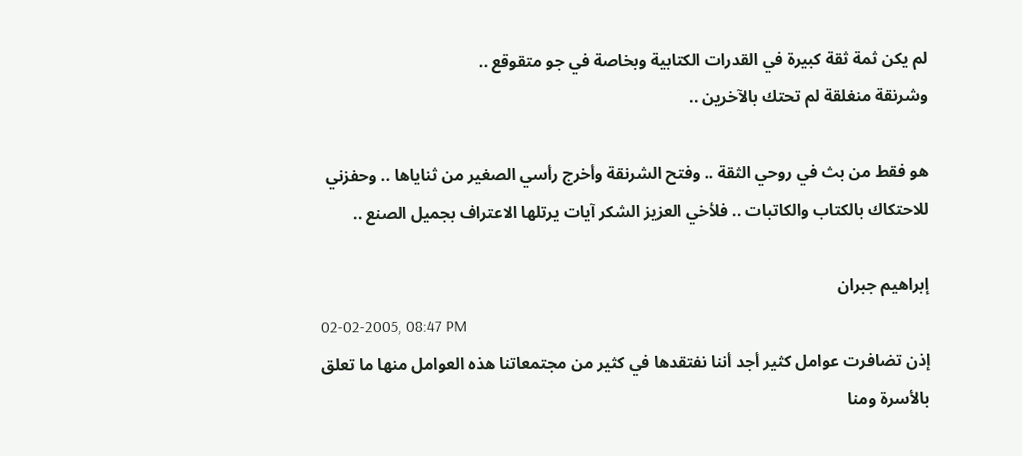لم يكن ثمة ثقة كبيرة في القدرات الكتابية وبخاصة في جو متقوقع ..
وشرنقة منغلقة لم تحتك بالآخرين ..

هو فقط من بث في روحي الثقة .. وفتح الشرنقة وأخرج رأسي الصغير من ثناياها .. وحفزني للاحتكاك بالكتاب والكاتبات .. فلأخي العزيز الشكر آيات يرتلها الاعتراف بجميل الصنع ..

إبراهيم جبران
02-02-2005, 08:47 PM
إذن تضافرت عوامل كثير أجد أننا نفتقدها في كثير من مجتمعاتنا هذه العوامل منها ما تعلق بالأسرة ومنا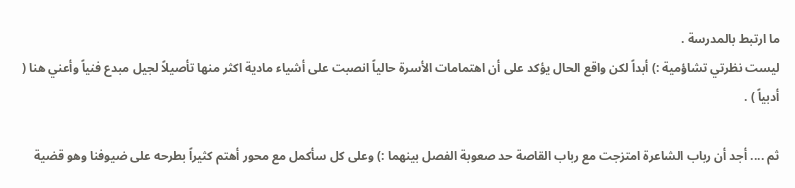ما ارتبط بالمدرسة .
ليست نظرتي تشاؤمية :) أبداً لكن واقع الحال يؤكد على أن اهتمامات الأسرة حالياً انصبت على أشياء مادية اكثر منها تأصيلاً لجيل مبدع فنياً وأعني هنا ( أدبياً ) .

ثم .... أجد أن رباب الشاعرة امتزجت مع رباب القاصة حد صعوبة الفصل بينهما :) وعلى كل سأكمل مع محور أهتم كثيراً بطرحه على ضيوفنا وهو قضية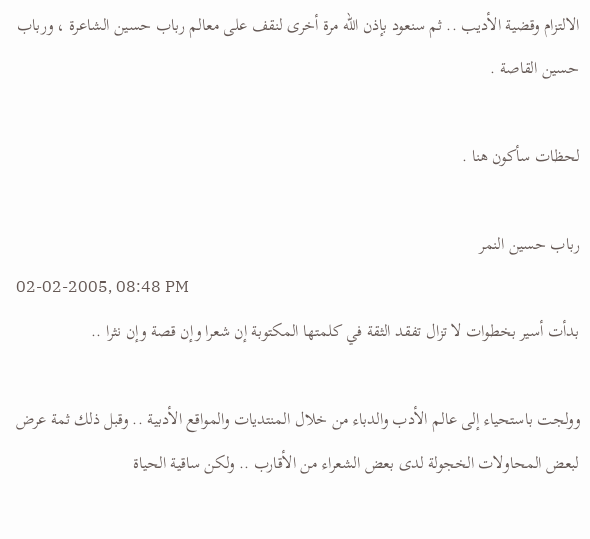الالتزام وقضية الأديب .. ثم سنعود بإذن الله مرة أخرى لنقف على معالم رباب حسين الشاعرة ، ورباب حسين القاصة .

لحظات سأكون هنا .

رباب حسين النمر
02-02-2005, 08:48 PM
بدأت أسير بخطوات لا تزال تفقد الثقة في كلمتها المكتوبة إن شعرا وإن قصة وإن نثرا ..

وولجت باستحياء إلى عالم الأدب والدباء من خلال المنتديات والمواقع الأدبية .. وقبل ذلك ثمة عرض لبعض المحاولات الخجولة لدى بعض الشعراء من الأقارب .. ولكن ساقية الحياة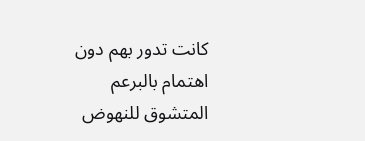كانت تدور بهم دون اهتمام بالبرعم المتشوق للنهوض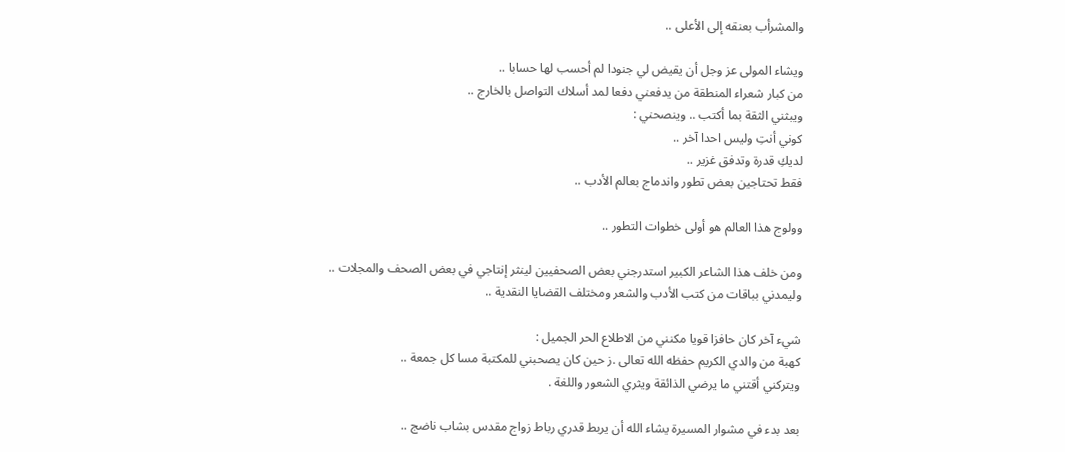والمشرأب بعنقه إلى الأعلى ..

ويشاء المولى عز وجل أن يقيض لي جنودا لم أحسب لها حسابا ..
من كبار شعراء المنطقة من يدفعني دفعا لمد أسلاك التواصل بالخارج ..
ويبثني الثقة بما أكتب .. وينصحني :
كوني أنتِ وليس احدا آخر ..
لديكِ قدرة وتدفق غزير ..
فقط تحتاجين بعض تطور واندماج بعالم الأدب ..

وولوج هذا العالم هو أولى خطوات التطور ..

ومن خلف هذا الشاعر الكبير استدرجني بعض الصحفيين لينثر إنتاجي في بعض الصحف والمجلات ..
وليمدني بباقات من كتب الأدب والشعر ومختلف القضايا النقدية ..

شيء آخر كان حافزا قويا مكنني من الاطلاع الحر الجميل :
كهبة من والدي الكريم حفظه الله تعالى .ز حين كان يصحبني للمكتبة مسا كل جمعة ..
ويتركني أقتني ما يرضي الذائقة ويثري الشعور واللغة .

بعد بدء في مشوار المسيرة يشاء الله أن يربط قدري رباط زواج مقدس بشاب ناضج ..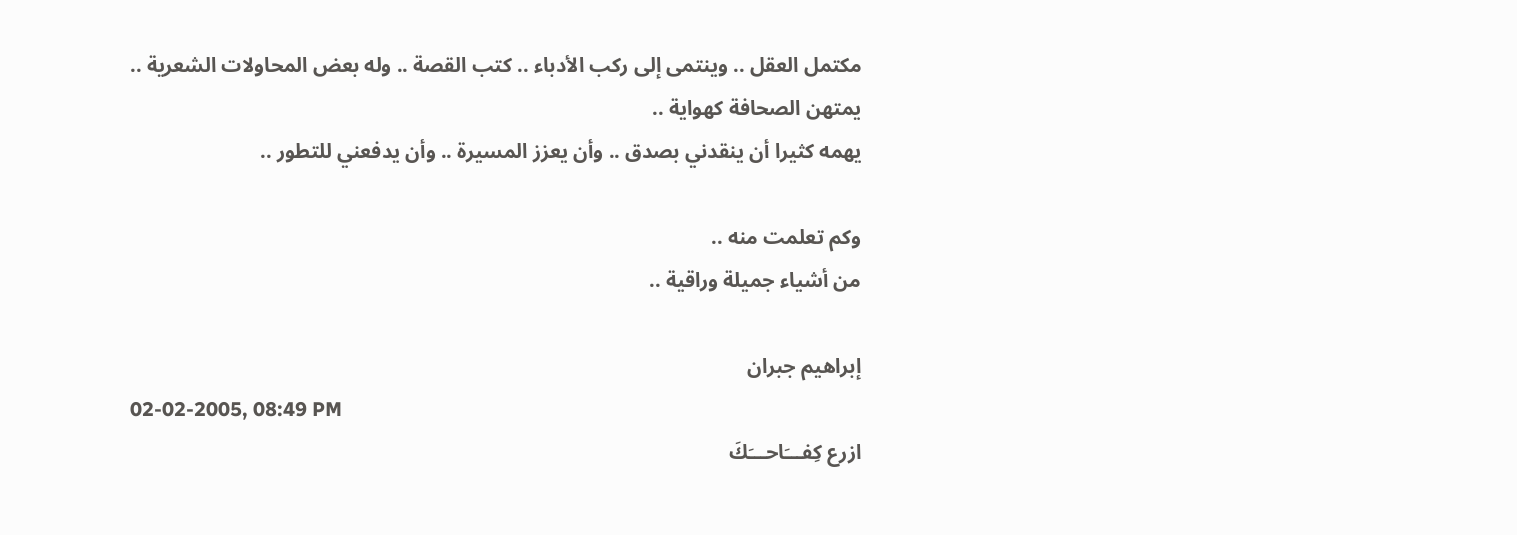مكتمل العقل .. وينتمى إلى ركب الأدباء .. كتب القصة .. وله بعض المحاولات الشعرية .. يمتهن الصحافة كهواية ..
يهمه كثيرا أن ينقدني بصدق .. وأن يعزز المسيرة .. وأن يدفعني للتطور ..

وكم تعلمت منه ..
من أشياء جميلة وراقية ..

إبراهيم جبران
02-02-2005, 08:49 PM
ازرع كِفـــَاحـــَكَ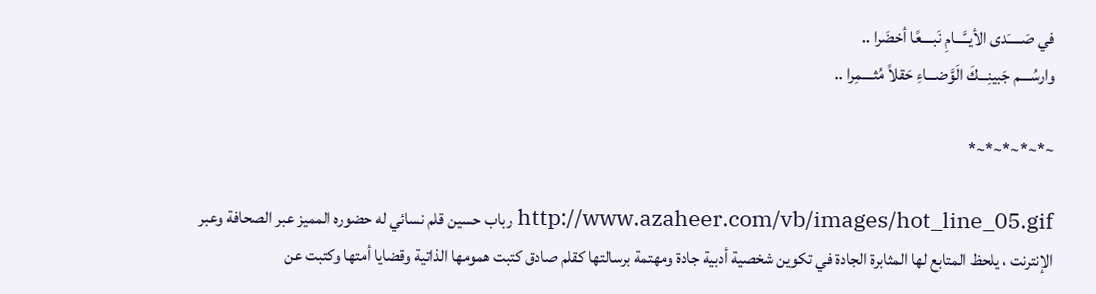في صَـــــَدى الأيــَّـــامِ نَبــــعًا أخضَرا ..
وارسُــــم جَبينِـــكَ الَوَّضـــاءِ حَقلاً مُثــــمِرا ..

~*~*~*~*~*

http://www.azaheer.com/vb/images/hot_line_05.gif رباب حسين قلم نسائي له حضوره المميز عبر الصحافة وعبر الإنترنت ، يلحظ المتابع لها المثابرة الجادة في تكوين شخصية أدبية جادة ومهتمة برسالتها كقلم صادق كتبت همومها الذاتية وقضايا أمتها وكتبت عن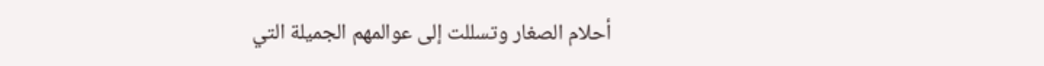أحلام الصغار وتسللت إلى عوالمهم الجميلة التي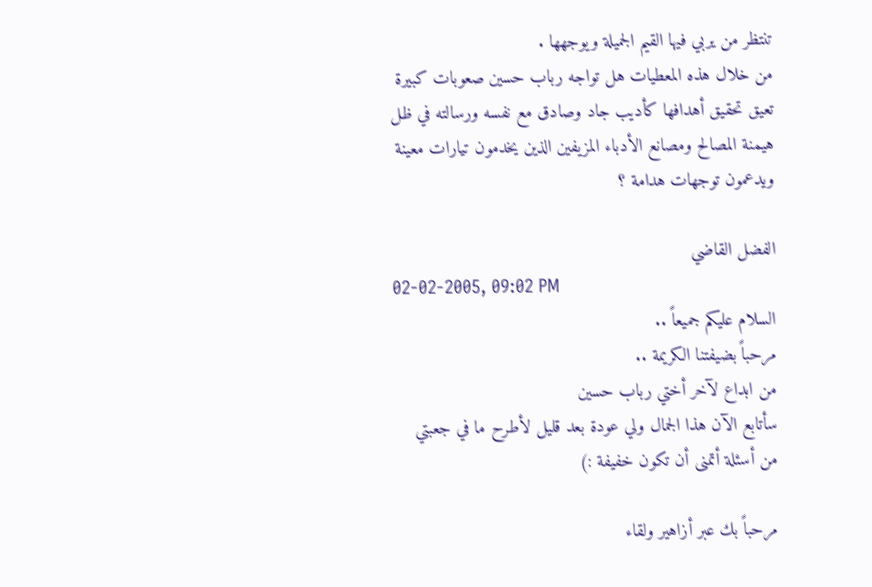تنتظر من يربي فيها القيم الجميلة ويوجهها .
من خلال هذه المعطيات هل تواجه رباب حسين صعوبات كبيرة تعيق تحقيق أهدافها كأديب جاد وصادق مع نفسه ورسالته في ظل هيمنة المصالح ومصانع الأدباء المزيفين الذين يخدمون تيارات معينة ويدعمون توجهات هدامة ؟

الفضل القاضي
02-02-2005, 09:02 PM
السلام عليكم جميعاً ..
مرحباً بضيفتنا الكريمة ..
من ابداع لآخر أختي رباب حسين
سأتابع الآن هذا الجمال ولي عودة بعد قليل لأطرح ما في جعبتي من أسئلة أتمنى أن تكون خفيفة :)

مرحباً بك عبر أزاهير ولقاء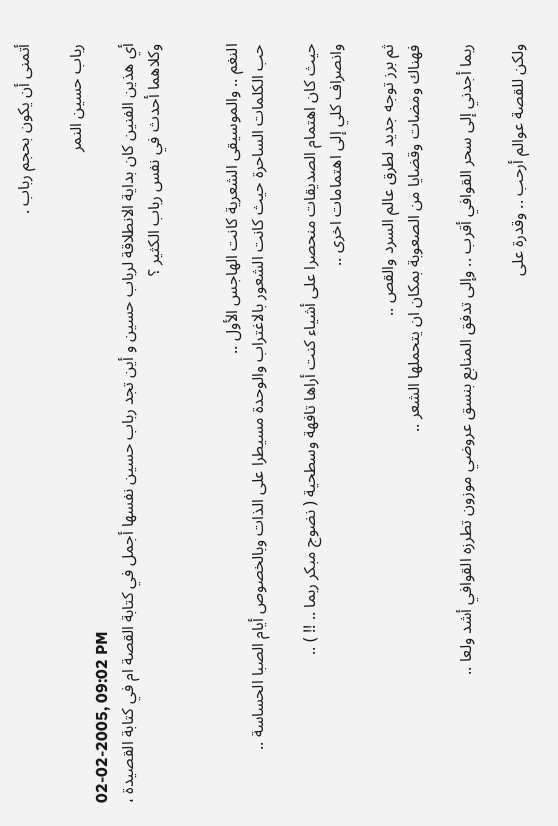أتمنى أن يكون بحجم رباب .

رباب حسين النمر
02-02-2005, 09:02 PM
أي هذين الفنين كان بداية الانطلاقة لرباب حسين و أين تجد رباب حسين نفسها أجمل في كتابة القصة ام في كتابة القصيدة ، وكلاهما أحدث في نفس رباب الكثير ؟


النغم .. والموسيقى الشعرية كانت الهاجس الأول ..
حب الكلمات الساحرة حيث كانت الشعور بالاغتراب والوحدة مسيطرا على الذات وبالخصوص أيام الصبا الحساسة ..

حيث كان اهتمام الصديقات منحصرا على أشياء كنت أراها تافهة وسطحية ( نضوج مبكر ربما .. !! ) ..
وانصراف كلي إلى اهتمامات اخرى ..

ثم برز توجه جديد لطرق عالم السرد والقص ..
فهناك ومضات وقضايا من الصعوبة بمكان ان يتحملها الشعر ..

ربما أجدني إلى سحر القوافي أقرب .. وإلى تدفق المنابع بنسق عروضي موزون تطرزه القوافي أشد ولعا ..

ولكن للقصة عوالم أرحب .. وقدرة على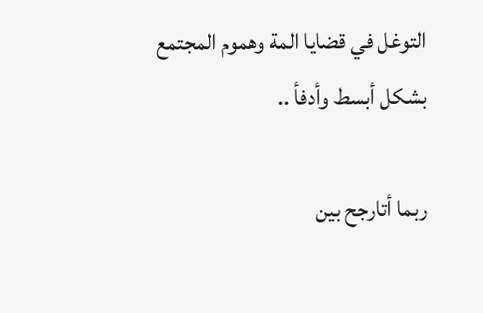التوغل في قضايا المة وهموم المجتمع بشكل أبسط وأدفأ ..

ربما أتارجح بين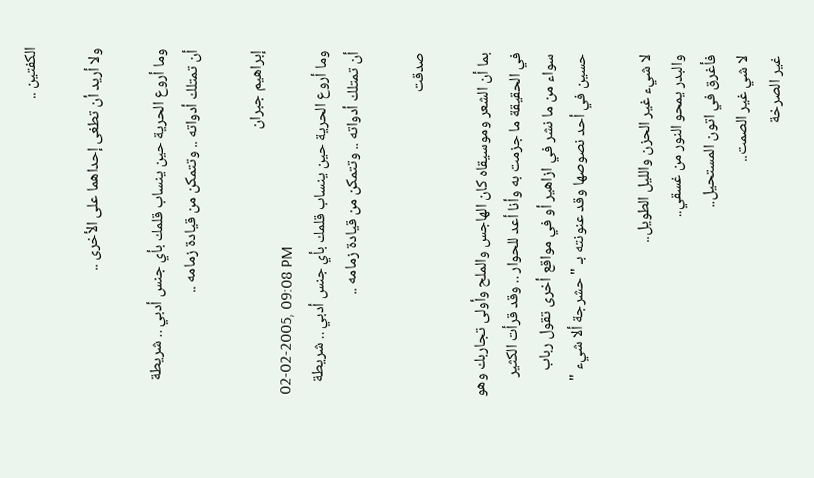الكفتين ..

ولا أريد أن تطغى إحداهما على الأخرى ..

وما أروع الحرية حين ينساب قلمك بأي جنس أدبي .. شريطة أن تمتلك أدواته .. وتتمكن من قيادة زمامه ..

إبراهيم جبران
02-02-2005, 09:08 PM
وما أروع الحرية حين ينساب قلمك بأي جنس أدبي .. شريطة أن تمتلك أدواته .. وتتمكن من قيادة زمامه ..

صدقت

بما أن الشعر وموسيقاه كان الهاجس والملح وأولى تجاربك وهو في الحقيقة ما جزمت به وأنا أعد للحوار .. وقد قرأت الكثير سواء من ما نشر في ازاهير أو في مواقع أخرى تقول رباب حسين في أحد نصوصها وقد عنونته بـ " حشرجة ألا شيء "

لا شيء غير الحزن والليل الطويل..
والبدر يمحو النور من غسقي..
فأغرق في اتون المستحيل..
لا شي غير الصمت..
غير الصرخة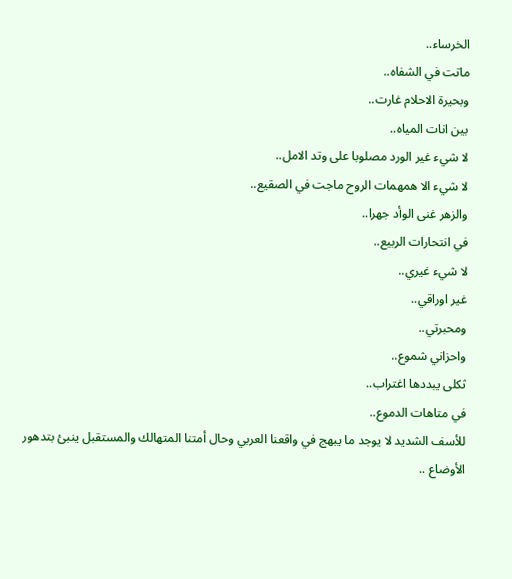الخرساء..
ماتت في الشفاه..
وبحيرة الاحلام غارت..
بين انات المياه..
لا شيء غير الورد مصلوبا على وتد الامل..
لا شيء الا همهمات الروح ماجت في الصقيع..
والزهر غنى الوأد جهرا..
في انتحارات الربيع..
لا شيء غيري..
غير اوراقي..
ومحبرتي..
واحزاني شموع..
ثكلى يبددها اغتراب..
في متاهات الدموع..
للأسف الشديد لا يوجد ما يبهج في واقعنا العربي وحال أمتنا المتهالك والمستقبل ينبئ بتدهور الأوضاع ..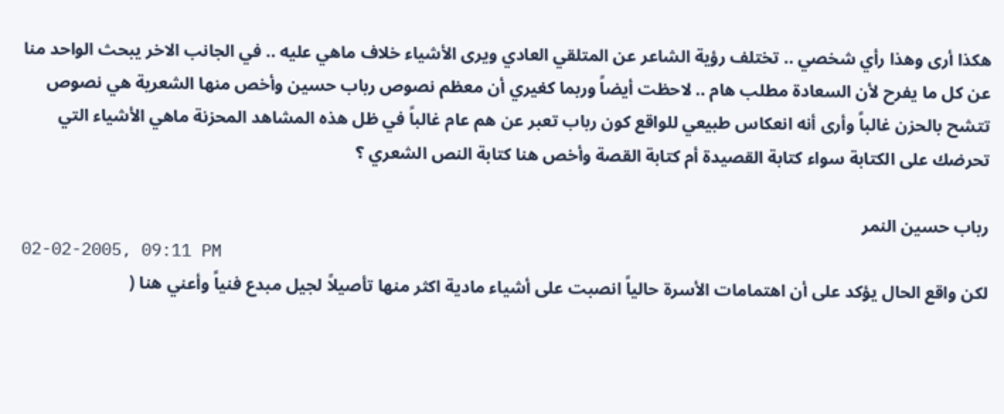هكذا أرى وهذا رأي شخصي .. تختلف رؤية الشاعر عن المتلقي العادي ويرى الأشياء خلاف ماهي عليه .. في الجانب الاخر يبحث الواحد منا عن كل ما يفرح لأن السعادة مطلب هام .. لاحظت أيضاً وربما كغيري أن معظم نصوص رباب حسين وأخص منها الشعرية هي نصوص تتشح بالحزن غالباً وأرى أنه انعكاس طبيعي للواقع كون رباب تعبر عن هم عام غالباً في ظل هذه المشاهد المحزنة ماهي الأشياء التي تحرضك على الكتابة سواء كتابة القصيدة أم كتابة القصة وأخص هنا كتابة النص الشعري ؟

رباب حسين النمر
02-02-2005, 09:11 PM
لكن واقع الحال يؤكد على أن اهتمامات الأسرة حالياً انصبت على أشياء مادية اكثر منها تأصيلاً لجيل مبدع فنياً وأعني هنا (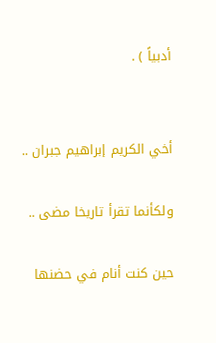أدبياً ) .


أخي الكريم إبراهيم جبران ..

ولكأنما تقرأ تاريخا مضى ..

حين كنت أنام في حضنها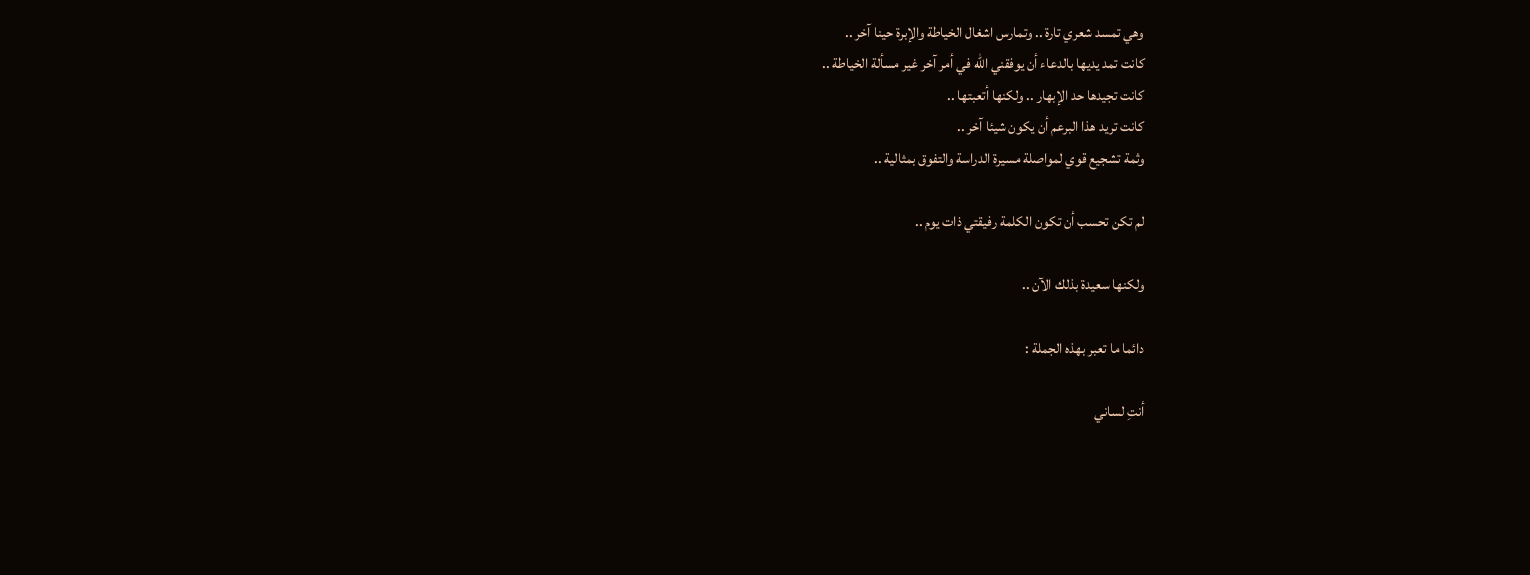وهي تمسد شعري تارة .. وتمارس اشغال الخياطة والإبرة حينا آخر ..
كانت تمد يديها بالدعاء أن يوفقني الله في أمر آخر غير مسألة الخياطة ..
كانت تجيدها حد الإبهار .. ولكنها أتعبتها ..
كانت تريد هذا البرعم أن يكون شيئا آخر ..
وثمة تشجيع قوي لمواصلة مسيرة الدراسة والتفوق بمثالية ..

لم تكن تحسب أن تكون الكلمة رفيقتي ذات يوم ..

ولكنها سعيدة بذلك الآن ..

دائما ما تعبر بهذه الجملة :

أنتِ لساني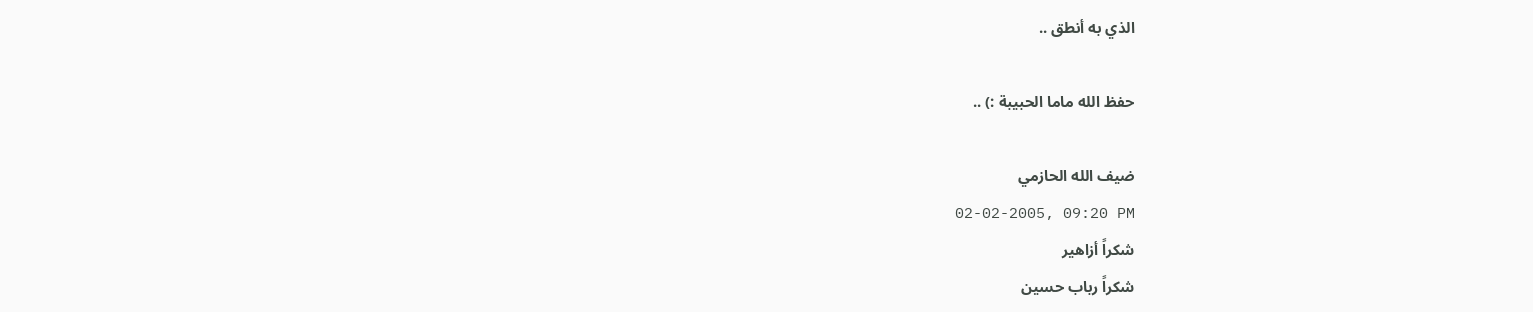الذي به أنطق ..

حفظ الله ماما الحبيبة :) ..

ضيف الله الحازمي
02-02-2005, 09:20 PM
شكراً أزاهير
شكراً رباب حسين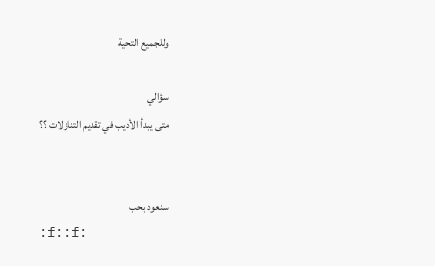وللجميع التحية

سؤالي
متى يبدأ الأديب في تقديم التنازلات ؟؟


سنعود بحب
:f::f: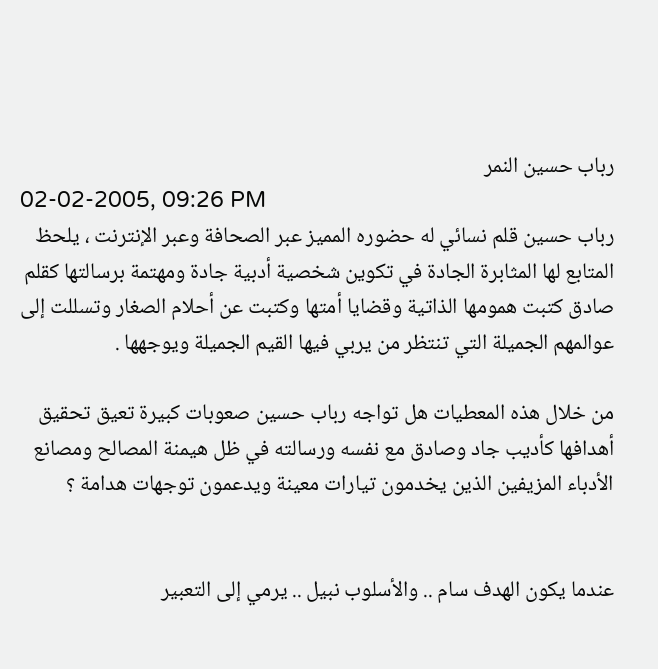رباب حسين النمر
02-02-2005, 09:26 PM
رباب حسين قلم نسائي له حضوره المميز عبر الصحافة وعبر الإنترنت ، يلحظ المتابع لها المثابرة الجادة في تكوين شخصية أدبية جادة ومهتمة برسالتها كقلم صادق كتبت همومها الذاتية وقضايا أمتها وكتبت عن أحلام الصغار وتسللت إلى عوالمهم الجميلة التي تنتظر من يربي فيها القيم الجميلة ويوجهها .

من خلال هذه المعطيات هل تواجه رباب حسين صعوبات كبيرة تعيق تحقيق أهدافها كأديب جاد وصادق مع نفسه ورسالته في ظل هيمنة المصالح ومصانع الأدباء المزيفين الذين يخدمون تيارات معينة ويدعمون توجهات هدامة ؟


عندما يكون الهدف سام .. والأسلوب نبيل .. يرمي إلى التعبير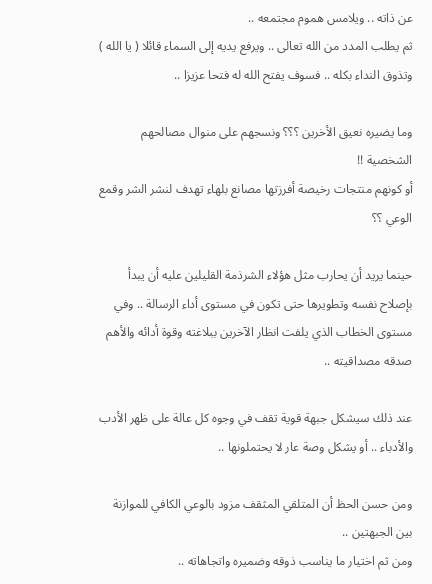عن ذاته .. ويلامس هموم مجتمعه ..
ثم يطلب المدد من الله تعالى .. ويرفع يديه إلى السماء قائلا ( يا الله ) وتذوق النداء بكله .. فسوف يفتح الله له فتحا عزيزا ..

وما يضيره نعيق الأخرين ؟؟؟ ونسجهم على منوال مصالحهم الشخصية !!
أو كونهم منتجات رخيصة أفرزتها مصانع بلهاء تهدف لنشر الشر وقمع الوعي ؟؟

حينما يريد أن يحارب مثل هؤلاء الشرذمة القليلين عليه أن يبدأ بإصلاح نفسه وتطويرها حتى تكون في مستوى أداء الرسالة .. وفي مستوى الخطاب الذي يلفت انظار الآخرين ببلاغته وقوة أدائه والأهم صدقه مصداقيته ..

عند ذلك سيشكل جبهة قوية تقف في وجوه كل عالة على ظهر الأدب والأدباء .. أو يشكل وصة عار لا يحتملونها ..

ومن حسن الحظ أن المتلقي المثقف مزود بالوعي الكافي للموازنة بين الجبهتين ..
ومن ثم اختيار ما يناسب ذوقه وضميره واتجاهاته ..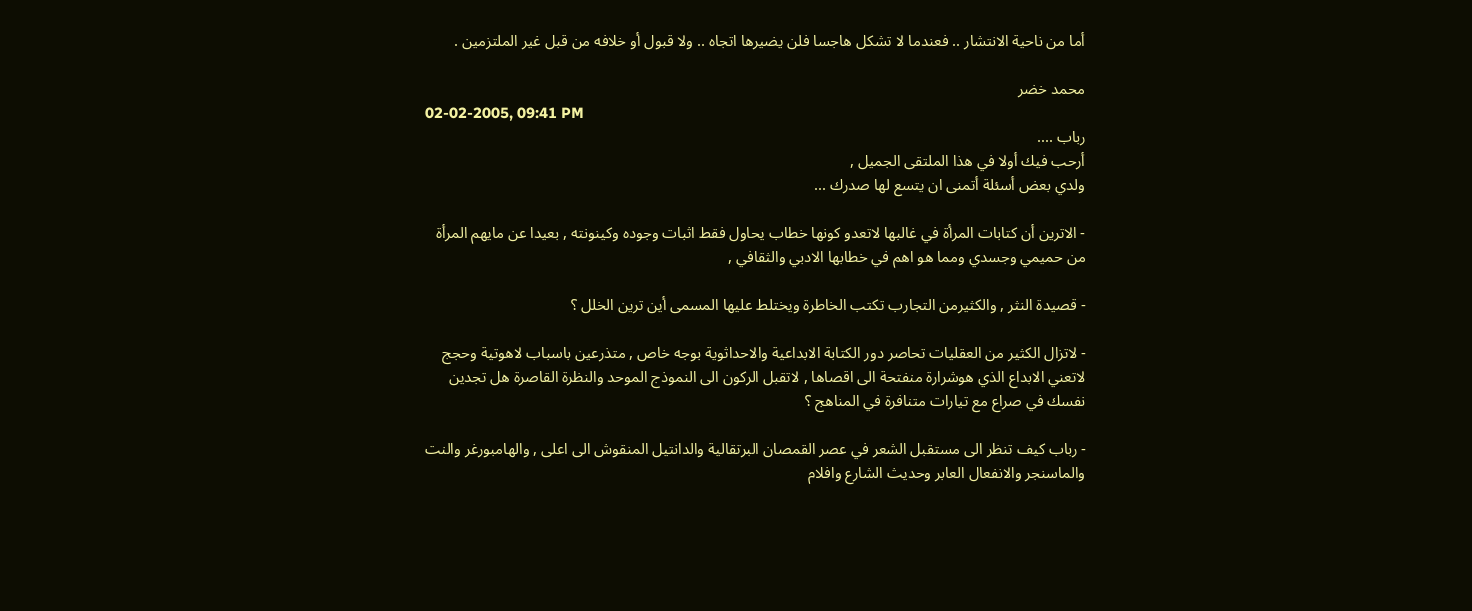أما من ناحية الانتشار .. فعندما لا تشكل هاجسا فلن يضيرها اتجاه .. ولا قبول أو خلافه من قبل غير الملتزمين .

محمد خضر
02-02-2005, 09:41 PM
رباب ....
أرحب فيك أولا في هذا الملتقى الجميل ,
ولدي بعض أسئلة أتمنى ان يتسع لها صدرك ...

- الاترين أن كتابات المرأة في غالبها لاتعدو كونها خطاب يحاول فقط اثبات وجوده وكينونته , بعيدا عن مايهم المرأة من حميمي وجسدي ومما هو اهم في خطابها الادبي والثقافي ,

- قصيدة النثر , والكثيرمن التجارب تكتب الخاطرة ويختلط عليها المسمى أين ترين الخلل ؟

- لاتزال الكثير من العقليات تحاصر دور الكتابة الابداعية والاحداثوية بوجه خاص , متذرعين باسباب لاهوتية وحجج لاتعني الابداع الذي هوشرارة منفتحة الى اقصاها , لاتقبل الركون الى النموذج الموحد والنظرة القاصرة هل تجدين نفسك في صراع مع تيارات متنافرة في المناهج ؟

- رباب كيف تنظر الى مستقبل الشعر في عصر القمصان البرتقالية والدانتيل المنقوش الى اعلى , والهامبورغر والنت والماسنجر والانفعال العابر وحديث الشارع وافلام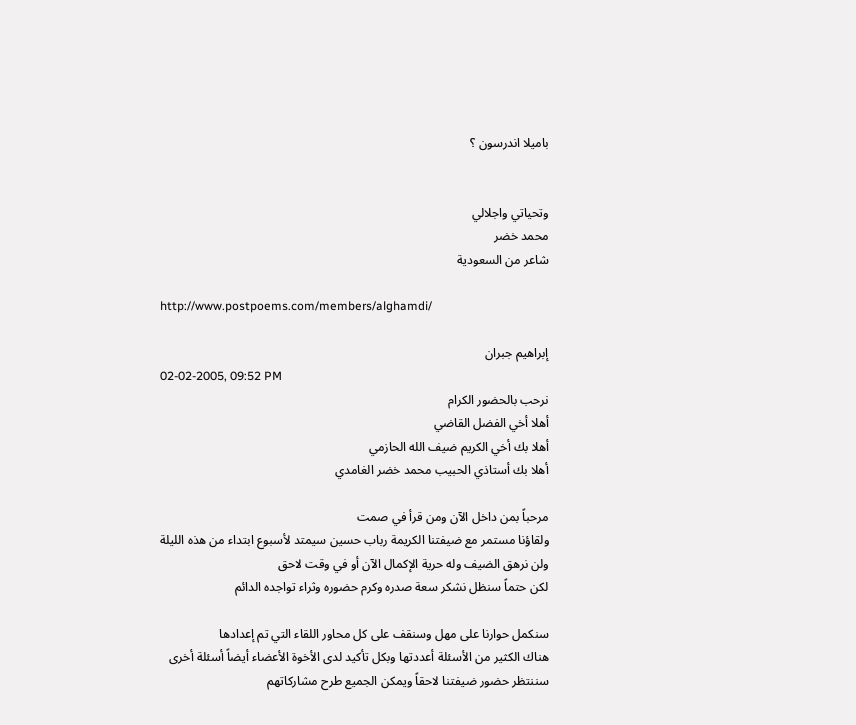باميلا اندرسون ؟


وتحياتي واجلالي
محمد خضر
شاعر من السعودية

http://www.postpoems.com/members/alghamdi/

إبراهيم جبران
02-02-2005, 09:52 PM
نرحب بالحضور الكرام
أهلا أخي الفضل القاضي
أهلا بك أخي الكريم ضيف الله الحازمي
أهلا بك أستاذي الحبيب محمد خضر الغامدي

مرحباً بمن داخل الآن ومن قرأ في صمت
ولقاؤنا مستمر مع ضيفتنا الكريمة رباب حسين سيمتد لأسبوع ابتداء من هذه الليلة
ولن نرهق الضيف وله حرية الإكمال الآن أو في وقت لاحق
لكن حتماً سنظل نشكر سعة صدره وكرم حضوره وثراء تواجده الدائم

سنكمل حوارنا على مهل وسنقف على كل محاور اللقاء التي تم إعدادها
هناك الكثير من الأسئلة أعددتها وبكل تأكيد لدى الأخوة الأعضاء أيضاً أسئلة أخرى
سننتظر حضور ضيفتنا لاحقاً ويمكن الجميع طرح مشاركاتهم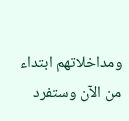ومداخلاتهم ابتداء من الآن وستفرد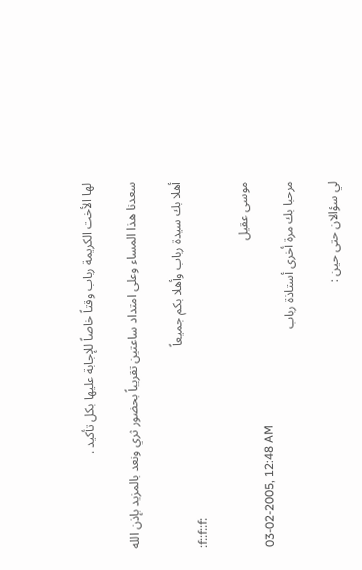لها الأخت الكريمة رباب وقتاً خاصاً للإجابة عليها بكل تأكيد .

سعدنا هذا المساء وعلى امتداد ساعتين تقريباً بحضور ثري ونعد بالمزيد بإذن الله

أهلا بك سيدة رباب وأهلا بكم جميعاً
:f::f::f:

موسى عقيل
03-02-2005, 12:48 AM
مرحبا بك مرة أخرى أستاذة رباب

لي سؤالان حتى حين :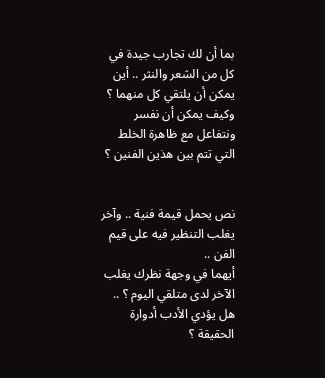بما أن لك تجارب جيدة في كل من الشعر والنثر .. أين يمكن أن يلتقي كل منهما ؟
وكيف يمكن أن نفسر ونتفاعل مع ظاهرة الخلط التي تتم بين هذين الفنين ؟


نص يحمل قيمة فنية .. وآخر يغلب التنظير فيه على قيم الفن ..
أيهما في وجهة نظرك يغلب الآخر لدى متلقي اليوم ؟ .. هل يؤدي الأدب أدوارة الحقيقة ؟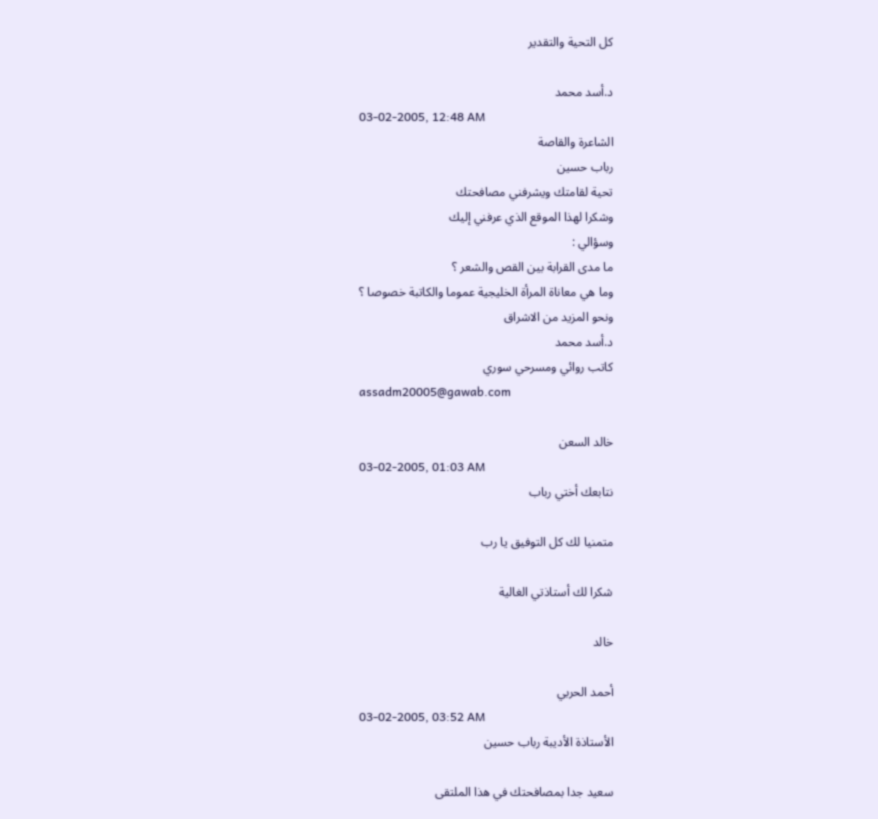كل التحية والتقدير

د.أسد محمد
03-02-2005, 12:48 AM
الشاعرة والقاصة
رباب حسين
تحية لقامتك ويشرفني مصافحتك
وشكرا لهذا الموقع الذي عرفني إليك
وسؤالي :
ما مدى القرابة بين القص والشعر ؟
وما هي معاناة المرأة الخليجية عموما والكاتبة خصوصا ؟
ونحو المزيد من الاشراق
د.أسد محمد
كاتب روائي ومسرحي سوري
assadm20005@gawab.com

خالد السعن
03-02-2005, 01:03 AM
نتابعك أختي رباب

متمنيا لك كل التوفيق يا رب

شكرا لك أستاذتي الغالية

خالد

أحمد الحربي
03-02-2005, 03:52 AM
الأستاذة الأديبة رباب حسين

سعيد جدا بمصافحتك في هذا الملتقى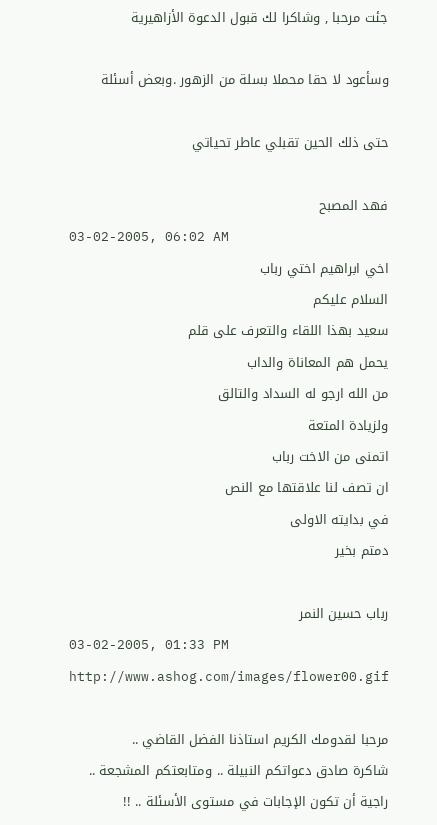جئت مرحبا , وشاكرا لك قبول الدعوة الأزاهيرية

وسأعود لا حقا محملا بسلة من الزهور .وبعض أسئلة

حتى ذلك الحين تقبلي عاطر تحياتي

فهد المصبح
03-02-2005, 06:02 AM
اخي ابراهيم اختي رباب
السلام عليكم
سعيد بهذا اللقاء والتعرف على قلم
يحمل هم المعاناة والداب
من الله ارجو له السداد والتالق
ولزيادة المتعة
اتمنى من الاخت رباب
ان تصف لنا علاقتها مع النص
في بدايته الاولى
دمتم بخير

رباب حسين النمر
03-02-2005, 01:33 PM
http://www.ashog.com/images/flower00.gif

مرحبا لقدومك الكريم استاذنا الفضل القاضي ..
شاكرة صادق دعواتكم النبيلة .. ومتابعتكم المشجعة ..
راجية أن تكون الإجابات في مستوى الأسئلة .. !!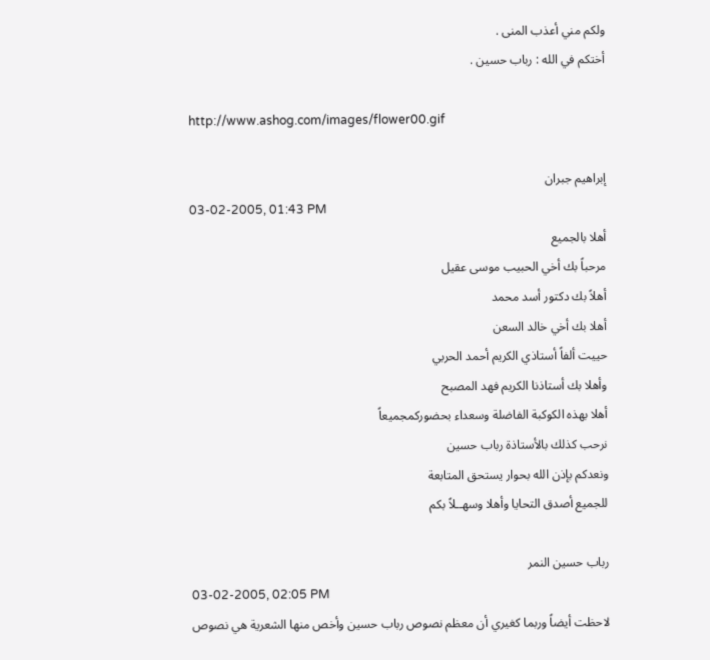ولكم مني أعذب المنى .
أختكم في الله : رباب حسين .

http://www.ashog.com/images/flower00.gif

إبراهيم جبران
03-02-2005, 01:43 PM
أهلا بالجميع
مرحباً بك أخي الحبيب موسى عقيل
أهلاً بك دكتور أسد محمد
أهلا بك أخي خالد السعن
حييت ألفاً أستاذي الكريم أحمد الحربي
وأهلا بك أستاذنا الكريم فهد المصبح
أهلا بهذه الكوكبة الفاضلة وسعداء بحضوركمجميعاً
نرحب كذلك بالأستاذة رباب حسين
ونعدكم بإذن الله بحوار يستحق المتابعة
للجميع أصدق التحايا وأهلا وسهــلاً بكم

رباب حسين النمر
03-02-2005, 02:05 PM
لاحظت أيضاً وربما كغيري أن معظم نصوص رباب حسين وأخص منها الشعرية هي نصوص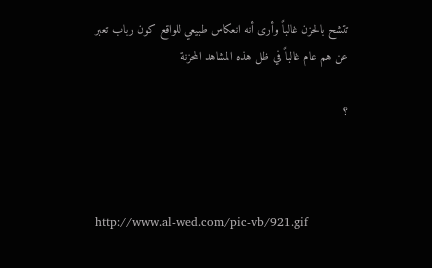تتشح بالحزن غالباً وأرى أنه انعكاس طبيعي للواقع كون رباب تعبر عن هم عام غالباً في ظل هذه المشاهد المحزنة

؟



http://www.al-wed.com/pic-vb/921.gif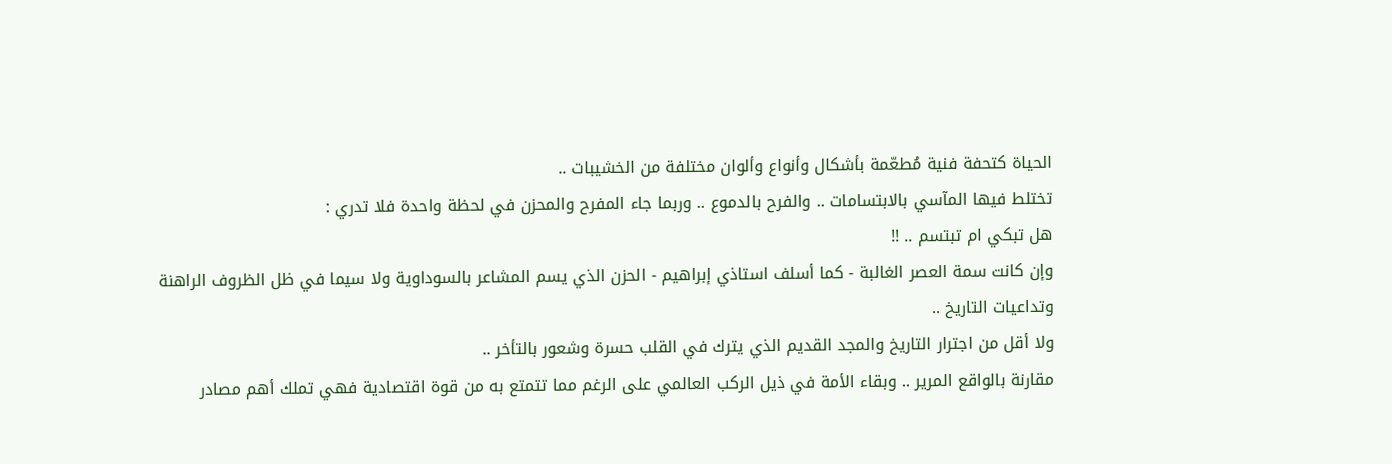الحياة كتحفة فنية مُطعّمة بأشكال وأنواع وألوان مختلفة من الخشيبات ..
تختلط فيها المآسي بالابتسامات .. والفرح بالدموع .. وربما جاء المفرح والمحزن في لحظة واحدة فلا تدري :
هل تبكي ام تبتسم .. !!
وإن كانت سمة العصر الغالبة - كما أسلف استاذي إبراهيم - الحزن الذي يسم المشاعر بالسوداوية ولا سيما في ظل الظروف الراهنة وتداعيات التاريخ ..
ولا أقل من اجترار التاريخ والمجد القديم الذي يترك في القلب حسرة وشعور بالتأخر ..
مقارنة بالواقع المرير .. وبقاء الأمة في ذيل الركب العالمي على الرغم مما تتمتع به من قوة اقتصادية فهي تملك أهم مصادر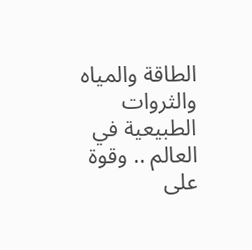الطاقة والمياه والثروات الطبيعية في العالم .. وقوة على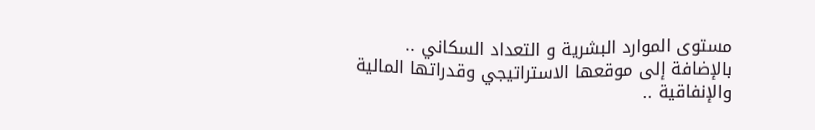مستوى الموارد البشرية و التعداد السكاني ..
بالإضافة إلى موقعها الاستراتيجي وقدراتها المالية والإنفاقية ..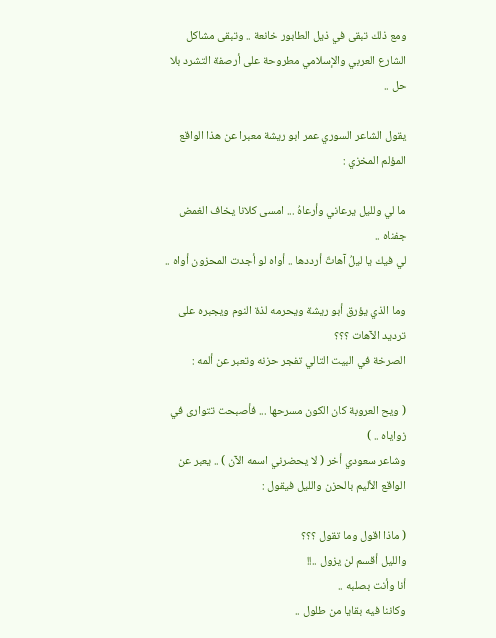ومع ذلك تبقى في ذيل الطابور خانعة .. وتبقى مشاكل الشارع العربي والإسلامي مطروحة على أرصفة التشرد بلا حل ..

يقول الشاعر السوري عمر ابو ريشة معبرا عن هذا الواقع المؤلم المخزي :

ما لي ولليل يرعاني وأرعاهُ ... امسى كلانا يخاف الغمض جفناه ..
لي فيك يا ليلُ آهاتٌ أرددها .. أواه لو أجدت المحزون أواه ..

وما الذي يؤرق أبو ريشة ويحرمه لذة النوم ويجبره على ترديد الآهات ؟؟؟
الصرخة في البيت التالي تفجر حزنه وتعبر عن ألمه :

( ويح العروبة كان الكون مسرحها ... فأصبحت تتوارى في زواياه .. )
وشاعر سعودي أخر ( لا يحضرني اسمه الآن ) .. يعبر عن الواقع الأليم بالحزن والليل فيقول :

( ماذا اقول وما تقول ؟؟؟
والليل أقسم لن يزول ..!!
أنا وأنت بصلبه ..
وكاننا فيه بقايا من طلول ..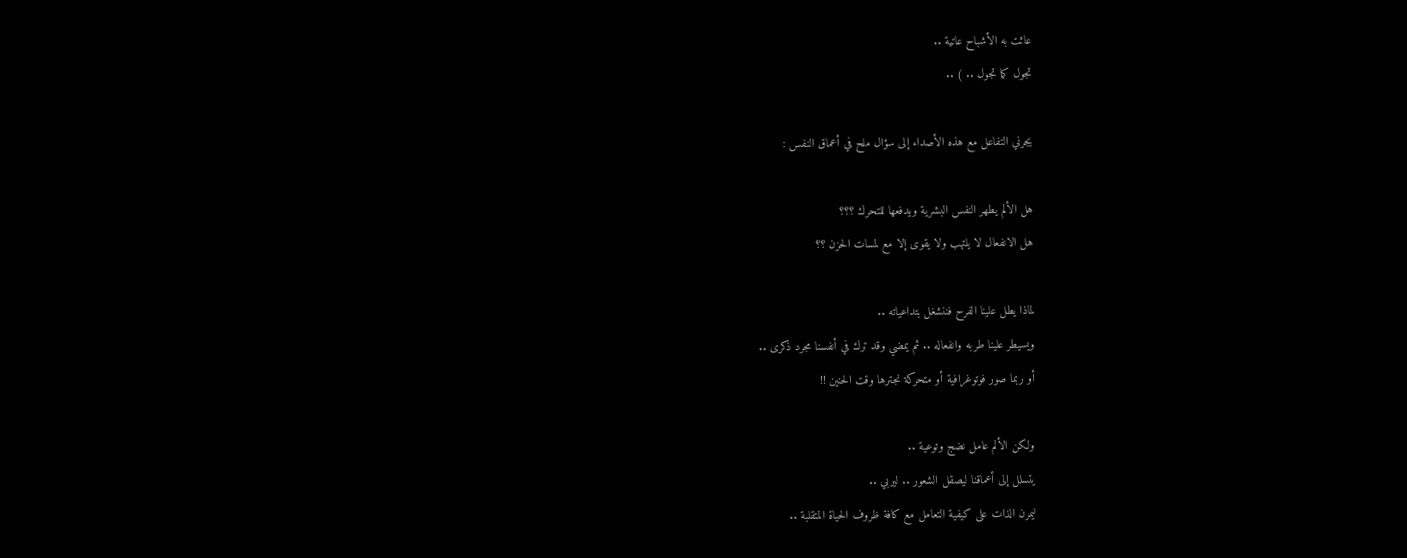عاثت به الأشباح عاتية ..
تجول كما تجول .. ) ..

يجرني التفاعل مع هذه الأصداء إلى سؤال ملح في أعماق النفس :

هل الألم يطهر النفس البشرية ويدفعها للتحرك ؟؟؟
هل الانفعال لا يلتهب ولا يقوى إلا مع لمسات الحزن ؟؟

لماذا يطل علينا الفرح فننشغل بتداعياته ..
ويسيطر علينا طربه وانفعاله .. ثم يمضي وقد ترك في أنفسنا مجرد ذكرى ..
أو ربما صور فوتوغرافية أو متحركة نجترها وقت الحنين !!

ولكن الألم عامل نضج وتوعية ..
يتسلل إلى أعماقنا ليصقل الشعور .. ليربي ..
ليمرن الذات على كيفية التعامل مع كافة ظروف الحياة المتقلبة ..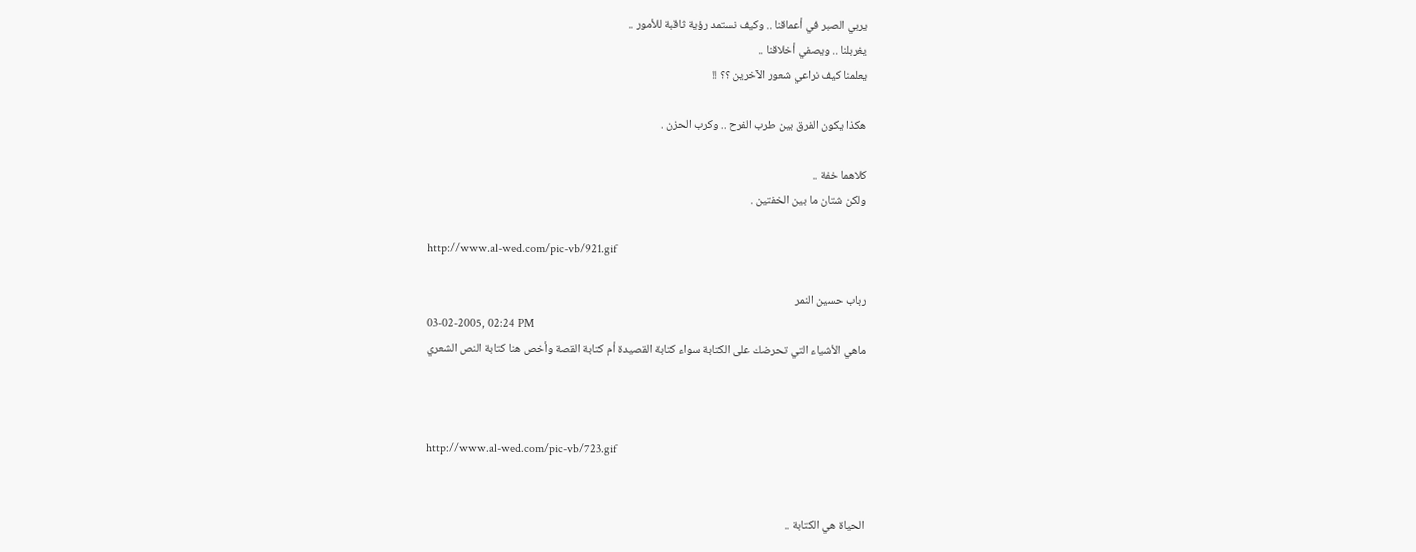يربي الصبر في أعماقنا .. وكيف نستمد رؤية ثاقبة للأمور ..
يغربلنا .. ويصفي أخلاقنا ..
يعلمنا كيف نراعي شعور الآخرين ؟؟ !!

هكذا يكون الفرق بين طرب الفرح .. وكرب الحزن .

كلاهما خفة ..
ولكن شتان ما بين الخفتين .

http://www.al-wed.com/pic-vb/921.gif

رباب حسين النمر
03-02-2005, 02:24 PM
ماهي الأشياء التي تحرضك على الكتابة سواء كتابة القصيدة أم كتابة القصة وأخص هنا كتابة النص الشعري



http://www.al-wed.com/pic-vb/723.gif


الحياة هي الكتابة ..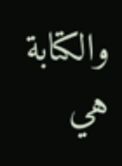والكتابة هي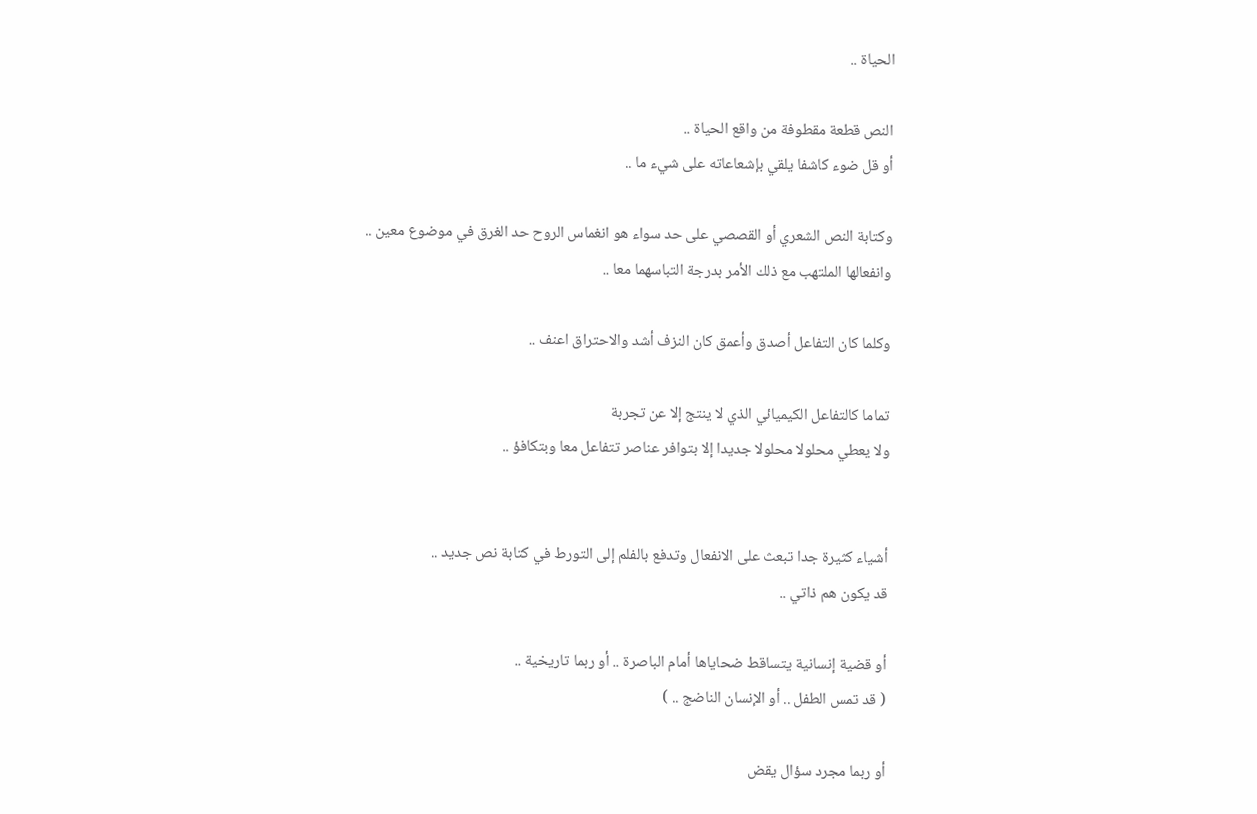الحياة ..

النص قطعة مقطوفة من واقع الحياة ..
أو قل ضوء كاشفا يلقي بإشعاعاته على شيء ما ..

وكتابة النص الشعري أو القصصي على حد سواء هو انغماس الروح حد الغرق في موضوع معين ..
وانفعالها الملتهب مع ذلك الأمر بدرجة التباسهما معا ..

وكلما كان التفاعل أصدق وأعمق كان النزف أشد والاحتراق اعنف ..

تماما كالتفاعل الكيميائي الذي لا ينتج إلا عن تجربة
ولا يعطي محلولا محلولا جديدا إلا بتوافر عناصر تتفاعل معا وبتكافؤ ..


أشياء كثيرة جدا تبعث على الانفعال وتدفع بالفلم إلى التورط في كتابة نص جديد ..
قد يكون هم ذاتي ..

أو قضية إنسانية يتساقط ضحاياها أمام الباصرة .. أو ربما تاريخية ..
( قد تمس الطفل .. أو الإنسان الناضج .. )

أو ربما مجرد سؤال يقض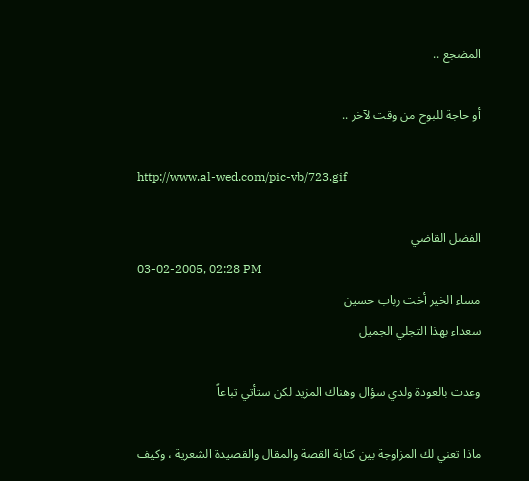المضجع ..

أو حاجة للبوح من وقت لآخر ..

http://www.al-wed.com/pic-vb/723.gif

الفضل القاضي
03-02-2005, 02:28 PM
مساء الخير أخت رباب حسين
سعداء بهذا التجلي الجميل

وعدت بالعودة ولدي سؤال وهناك المزيد لكن ستأتي تباعاً

ماذا تعني لك المزاوجة بين كتابة القصة والمقال والقصيدة الشعرية ، وكيف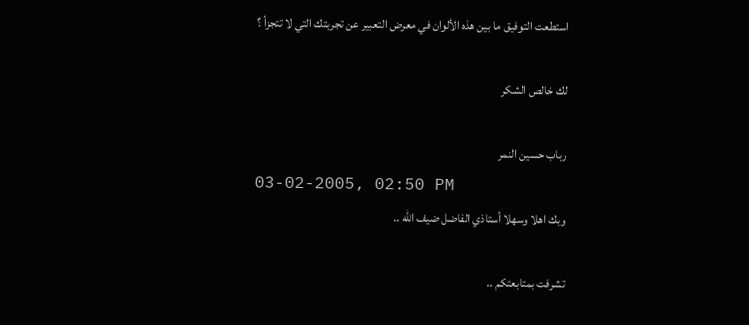استطعت التوفيق ما بين هذه الألوان في معرض التعبير عن تجربتك التي لا تتجزأ ؟

لك خالص الشكر

رباب حسين النمر
03-02-2005, 02:50 PM
وبك اهلا وسهلا أستاذي الفاضل ضيف الله ..

تشرفت بمتابعتكم ..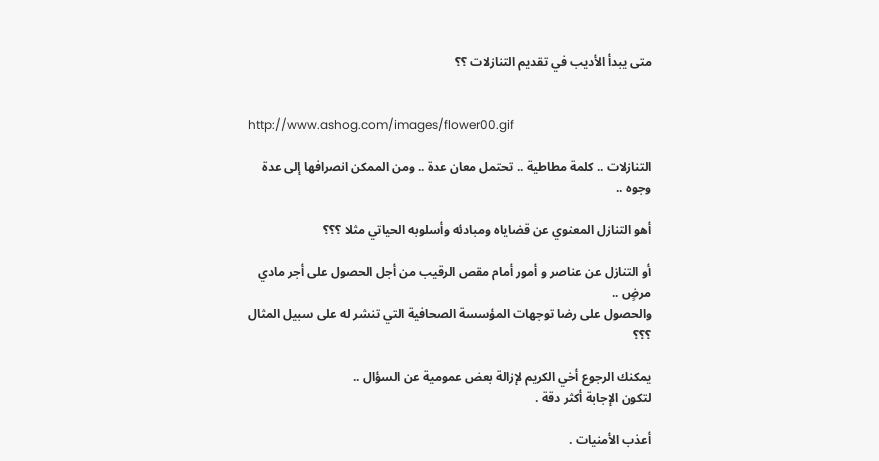متى يبدأ الأديب في تقديم التنازلات ؟؟


http://www.ashog.com/images/flower00.gif

التنازلات .. كلمة مطاطية .. تحتمل معان عدة .. ومن الممكن انصرافها إلى عدة وجوه ..

أهو التنازل المعنوي عن قضاياه ومبادئه وأسلوبه الحياتي مثلا ؟؟؟

أو التنازل عن عناصر و أمور أمام مقص الرقيب من أجل الحصول على أجر مادي مرضٍ ..
والحصول على رضا توجهات المؤسسة الصحافية التي تنشر له على سبيل المثال ؟؟؟

يمكنك الرجوع أخي الكريم لإزالة بعض عمومية عن السؤال ..
لتكون الإجابة أكثر دقة .

أعذب الأمنيات .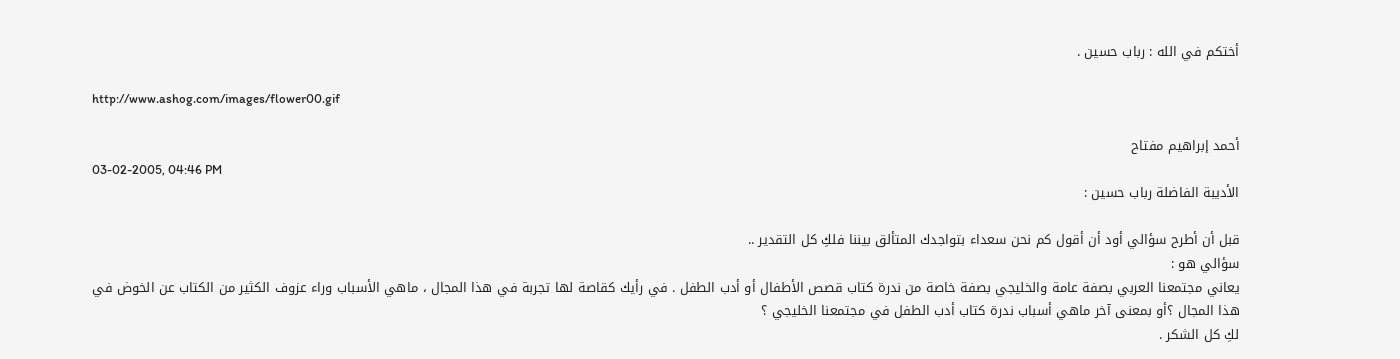أختكم في الله : رباب حسين .

http://www.ashog.com/images/flower00.gif

أحمد إبراهيم مفتاح
03-02-2005, 04:46 PM
الأديبة الفاضلة رباب حسين :

قبل أن أطرح سؤالي أود أن أقول كم نحن سعداء بتواجدك المتألق بيننا فلكِ كل التقدير ..
سؤالي هو :
يعاني مجتمعنا العربي بصفة عامة والخليجي بصفة خاصة من ندرة كتاب قصص الأطفال أو أدب الطفل . في رأيك كقاصة لها تجربة في هذا المجال ، ماهي الأسباب وراء عزوف الكثير من الكتاب عن الخوض في هذا المجال ؟أو بمعنى آخر ماهي أسباب ندرة كتاب أدب الطفل في مجتمعنا الخليجي ؟
لكِ كل الشكر .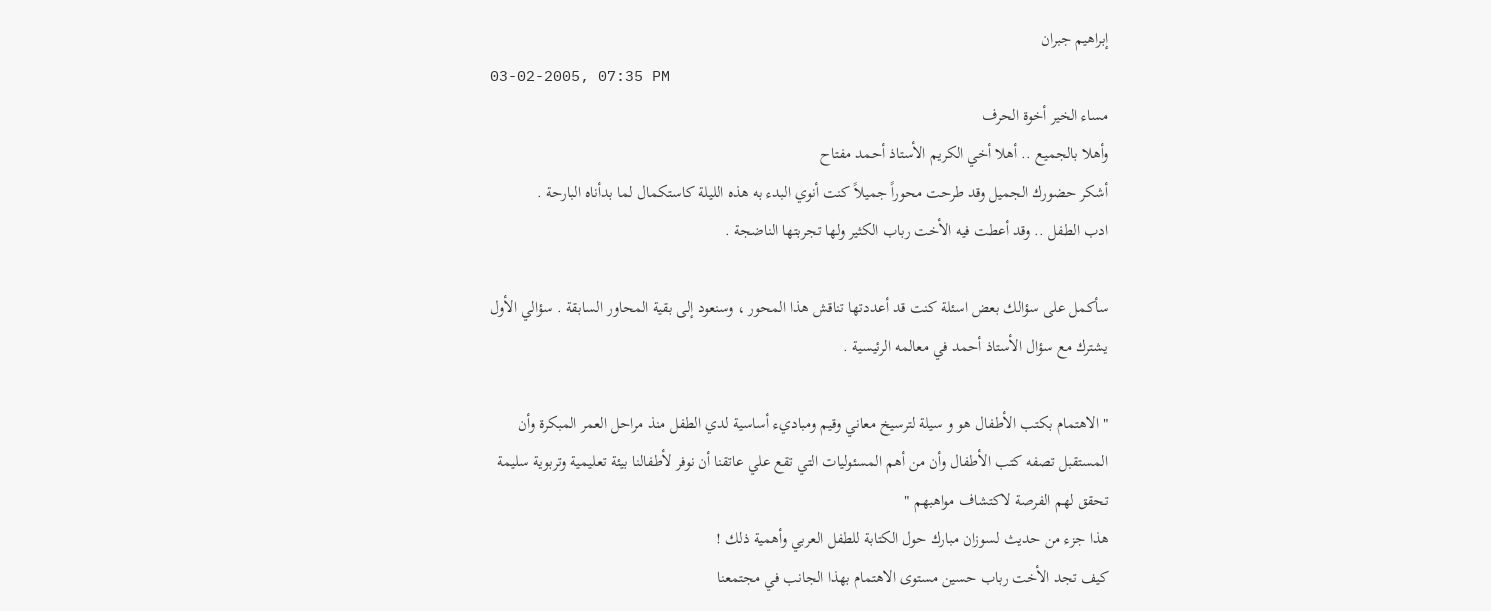إبراهيم جبران
03-02-2005, 07:35 PM
مساء الخير أخوة الحرف
وأهلا بالجميع .. أهلا أخي الكريم الأستاذ أحمد مفتاح
أشكر حضورك الجميل وقد طرحت محوراً جميلاً كنت أنوي البدء به هذه الليلة كاستكمال لما بدأناه البارحة .
ادب الطفل .. وقد أعطت فيه الأخت رباب الكثير ولها تجربتها الناضجة .

سأكمل على سؤالك بعض اسئلة كنت قد أعددتها تناقش هذا المحور ، وسنعود إلى بقية المحاور السابقة . سؤالي الأول يشترك مع سؤال الأستاذ أحمد في معالمه الرئيسية .

" الاهتمام بكتب الأطفال هو و سيلة لترسيخ معاني وقيم ومباديء أساسية لدي الطفل منذ مراحل العمر المبكرة وأن المستقبل تصفه كتب الأطفال وأن من أهم المسئوليات التي تقع علي عاتقنا أن نوفر لأطفالنا بيئة تعليمية وتربوية سليمة تحقق لهم الفرصة لاكتشاف مواهبهم "
هذا جزء من حديث لسوزان مبارك حول الكتابة للطفل العربي وأهمية ذلك !
كيف تجد الأخت رباب حسين مستوى الاهتمام بهذا الجانب في مجتمعنا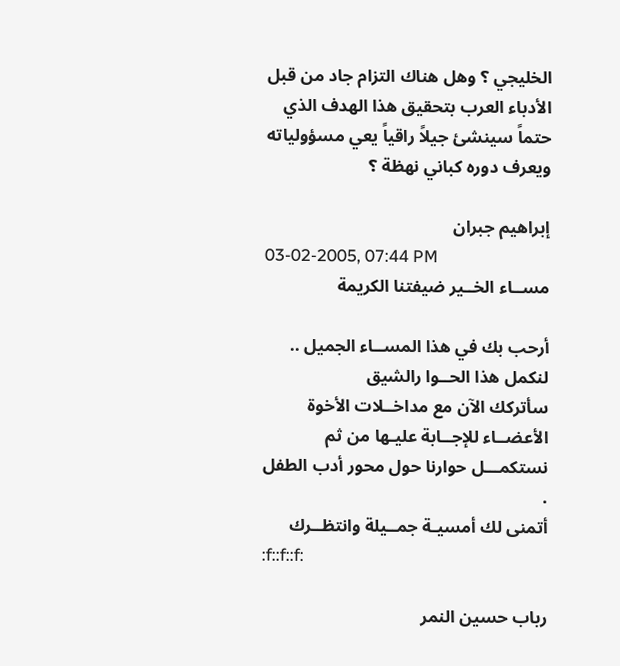الخليجي ؟ وهل هناك التزام جاد من قبل الأدباء العرب بتحقيق هذا الهدف الذي حتماً سينشئ جيلاً راقياً يعي مسؤولياته ويعرف دوره كباني نهظة ؟

إبراهيم جبران
03-02-2005, 07:44 PM
مســاء الخــير ضيفتنا الكريمة

أرحب بك في هذا المســاء الجميل .. لنكمل هذا الحــوا رالشيق
سأتركك الآن مع مداخــلات الأخوة الأعضــاء للإجــابة عليـها من ثم نستكمـــل حوارنا حول محور أدب الطفل .
أتمنى لك أمسيـة جمــيلة وانتظــرك
:f::f::f:

رباب حسين النمر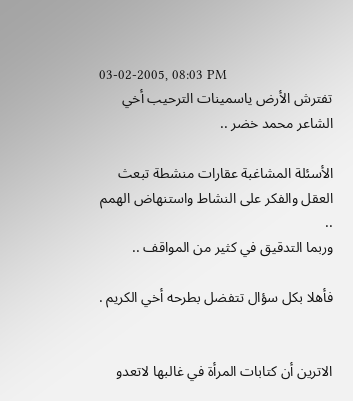03-02-2005, 08:03 PM
تفترش الأرض ياسمينات الترحيب أخي الشاعر محمد خضر ..

الأسئلة المشاغبة عقارات منشطة تبعث العقل والفكر على النشاط واستنهاض الهمم ..
وربما التدقيق في كثير من المواقف ..

فأهلا بكل سؤال تتفضل بطرحه أخي الكريم .


الاترين أن كتابات المرأة في غالبها لاتعدو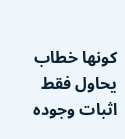كونها خطاب يحاول فقط اثبات وجوده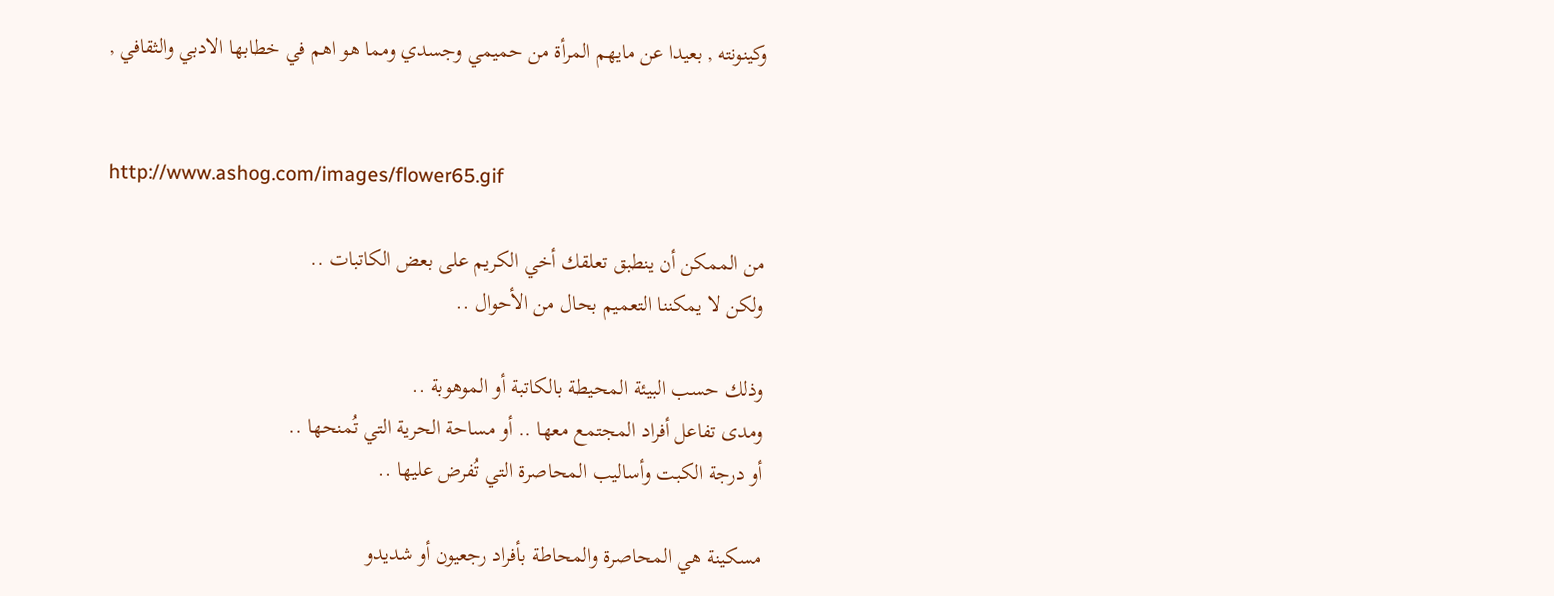وكينونته , بعيدا عن مايهم المرأة من حميمي وجسدي ومما هو اهم في خطابها الادبي والثقافي ,


http://www.ashog.com/images/flower65.gif

من الممكن أن ينطبق تعلقك أخي الكريم على بعض الكاتبات ..
ولكن لا يمكننا التعميم بحال من الأحوال ..

وذلك حسب البيئة المحيطة بالكاتبة أو الموهوبة ..
ومدى تفاعل أفراد المجتمع معها .. أو مساحة الحرية التي تُمنحها ..
أو درجة الكبت وأساليب المحاصرة التي تُفرض عليها ..

مسكينة هي المحاصرة والمحاطة بأفراد رجعيون أو شديدو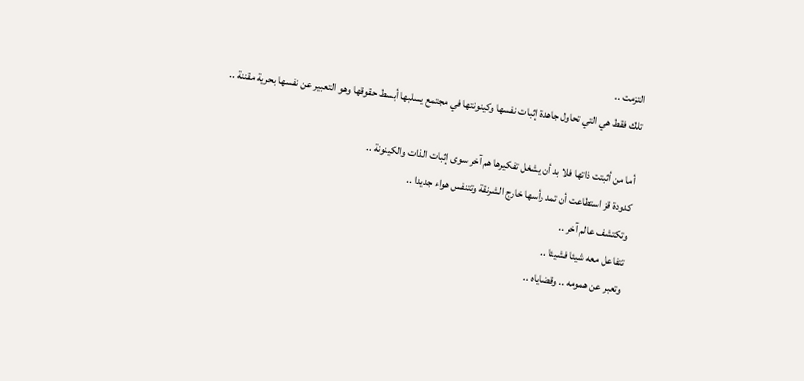التزمت ..
تلك فقط هي التي تحاول جاهدة إثبات نفسها وكينونتها في مجتمع يسلبها أبسط حقوقها وهو التعبير عن نفسها بحرية مقننة ..

أما من أثبتت ذاتها فلا بد أن يشغل تفكيرها هم آخر سوى إثبات الذات والكينونة ..
كدودة قز استطاعت أن تمد رأسها خارج الشرنقة وتتنفس هواء جديدا ..
وتكتشف عالم آخر ..
تتفاعل معه شيئا فشيئا ..
وتعبر عن همومه .. وقضاياه ..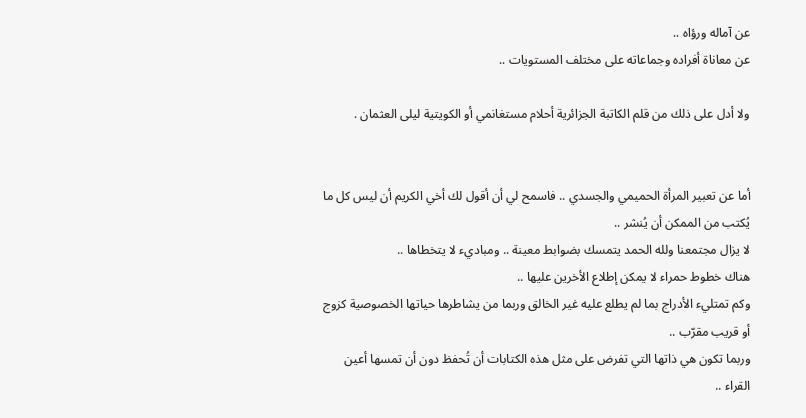عن آماله ورؤاه ..
عن معاناة أفراده وجماعاته على مختلف المستويات ..

ولا أدل على ذلك من قلم الكاتبة الجزائرية أحلام مستغانمي أو الكويتية ليلى العثمان .


أما عن تعبير المرأة الحميمي والجسدي .. فاسمح لي أن أقول لك أخي الكريم أن ليس كل ما يُكتب من الممكن أن يُنشر ..
لا يزال مجتمعنا ولله الحمد يتمسك بضوابط معينة .. ومباديء لا يتخطاها ..
هناك خطوط حمراء لا يمكن إطلاع الأخرين عليها ..
وكم تمتليء الأدراج بما لم يطلع عليه غير الخالق وربما من يشاطرها حياتها الخصوصية كزوج أو قريب مقرّب ..
وربما تكون هي ذاتها التي تفرض على مثل هذه الكتابات أن تُحفظ دون أن تمسها أعين القراء ..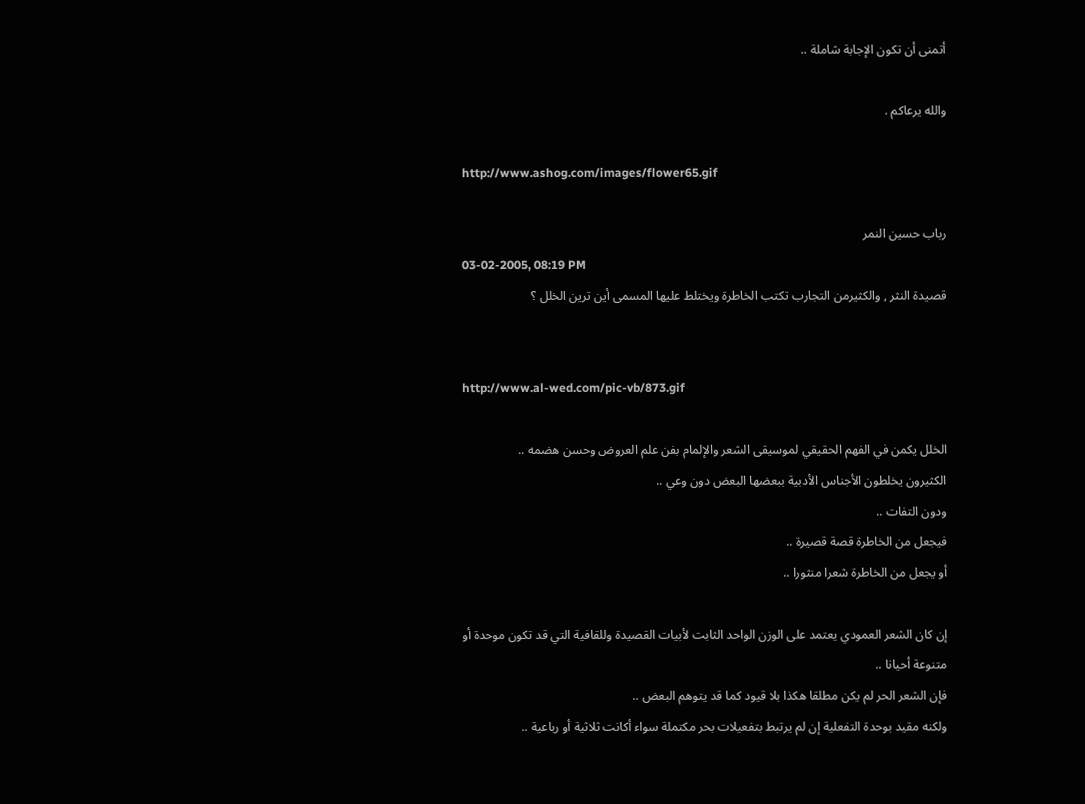أتمنى أن تكون الإجابة شاملة ..

والله يرعاكم .

http://www.ashog.com/images/flower65.gif

رباب حسين النمر
03-02-2005, 08:19 PM
قصيدة النثر , والكثيرمن التجارب تكتب الخاطرة ويختلط عليها المسمى أين ترين الخلل ؟


http://www.al-wed.com/pic-vb/873.gif

الخلل يكمن في الفهم الحقيقي لموسيقى الشعر والإلمام بفن علم العروض وحسن هضمه ..
الكثيرون يخلطون الأجناس الأدبية ببعضها البعض دون وعي ..
ودون التفات ..
فيجعل من الخاطرة قصة قصيرة ..
أو يجعل من الخاطرة شعرا منثورا ..

إن كان الشعر العمودي يعتمد على الوزن الواحد الثابت لأبيات القصيدة وللقافية التي قد تكون موحدة أو متنوعة أحيانا ..
فإن الشعر الحر لم يكن مطلقا هكذا بلا قيود كما قد يتوهم البعض ..
ولكنه مقيد بوحدة التفعلية إن لم يرتبط بتفعيلات بحر مكتملة سواء أكانت ثلاثية أو رباعية ..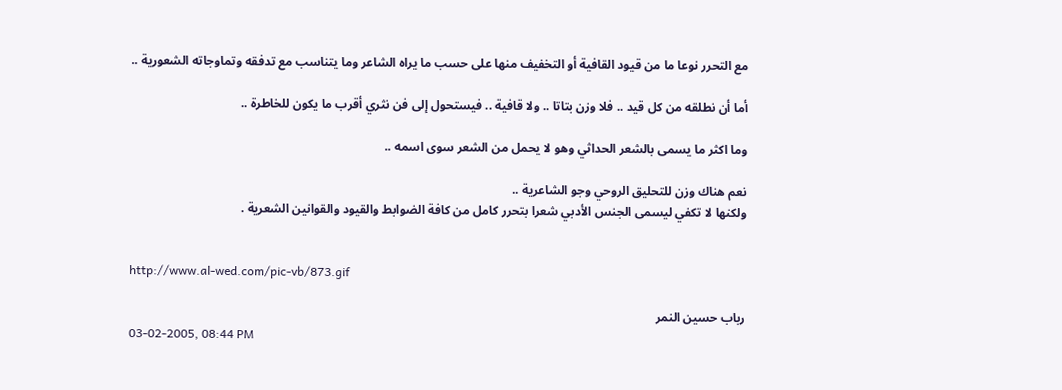مع التحرر نوعا ما من قيود القافية أو التخفيف منها على حسب ما يراه الشاعر وما يتناسب مع تدفقه وتماوجاته الشعورية ..

أما أن نطلقه من كل قيد .. فلا وزن بتاتا .. ولا قافية .. فيستحول إلى فن نثري أقرب ما يكون للخاطرة ..

وما اكثر ما يسمى بالشعر الحداثي وهو لا يحمل من الشعر سوى اسمه ..

نعم هناك وزن للتحليق الروحي وجو الشاعرية ..
ولكنها لا تكفي ليسمى الجنس الأدبي شعرا بتحرر كامل من كافة الضوابط والقيود والقوانين الشعرية .


http://www.al-wed.com/pic-vb/873.gif

رباب حسين النمر
03-02-2005, 08:44 PM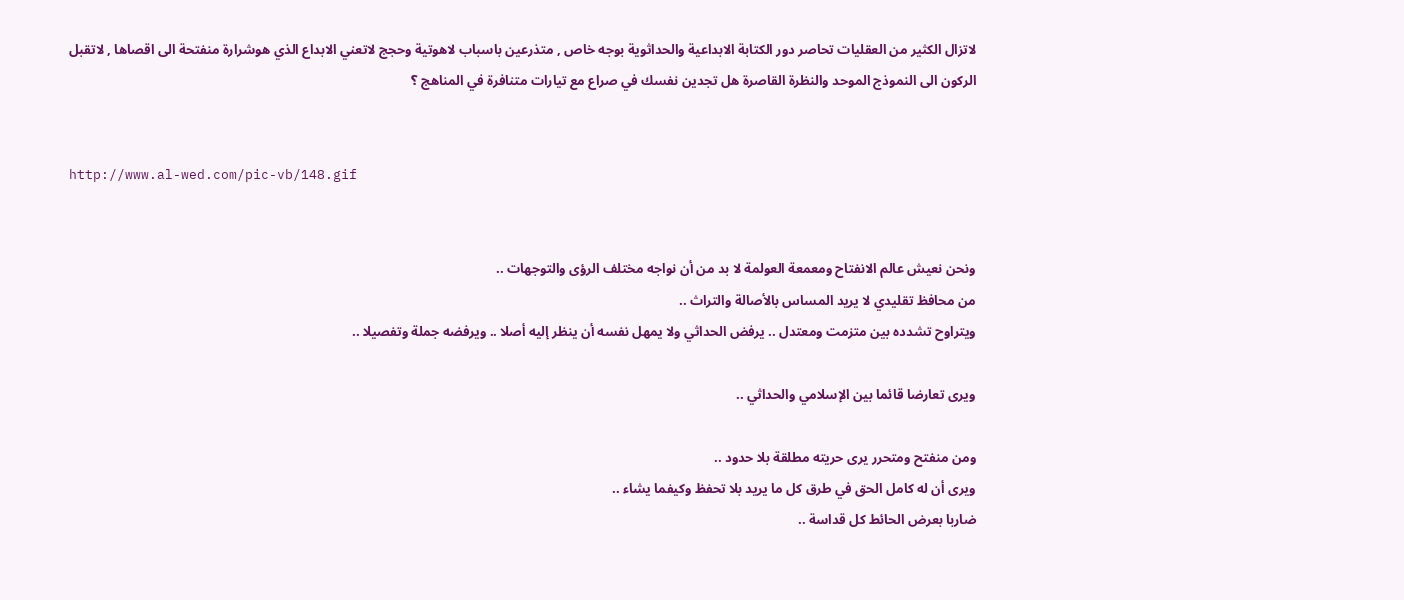لاتزال الكثير من العقليات تحاصر دور الكتابة الابداعية والحداثوية بوجه خاص , متذرعين باسباب لاهوتية وحجج لاتعني الابداع الذي هوشرارة منفتحة الى اقصاها , لاتقبل الركون الى النموذج الموحد والنظرة القاصرة هل تجدين نفسك في صراع مع تيارات متنافرة في المناهج ؟


http://www.al-wed.com/pic-vb/148.gif


ونحن نعيش عالم الانفتاح ومعمعة العولمة لا بد من أن نواجه مختلف الرؤى والتوجهات ..
من محافظ تقليدي لا يريد المساس بالأصالة والتراث ..
ويتراوح تشدده بين متزمت ومعتدل .. يرفض الحداثي ولا يمهل نفسه أن ينظر إليه أصلا .. ويرفضه جملة وتفصيلا ..

ويرى تعارضا قائما بين الإسلامي والحداثي ..

ومن منفتح ومتحرر يرى حريته مطلقة بلا حدود ..
ويرى أن له كامل الحق في طرق كل ما يريد بلا تحفظ وكيفما يشاء ..
ضاربا بعرض الحائط كل قداسة ..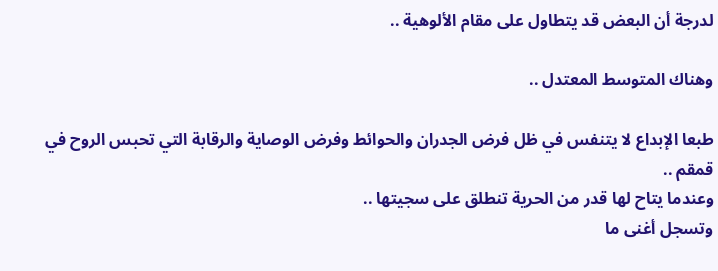لدرجة أن البعض قد يتطاول على مقام الألوهية ..

وهناك المتوسط المعتدل ..

طبعا الإبداع لا يتنفس في ظل فرض الجدران والحوائط وفرض الوصاية والرقابة التي تحبس الروح في قمقم ..
وعندما يتاح لها قدر من الحرية تنطلق على سجيتها ..
وتسجل أغنى ما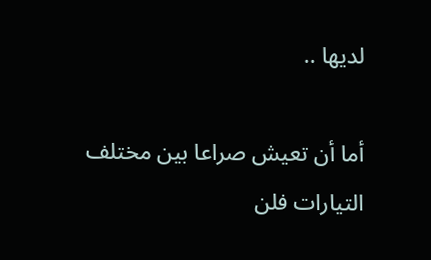لديها ..

أما أن تعيش صراعا بين مختلف التيارات فلن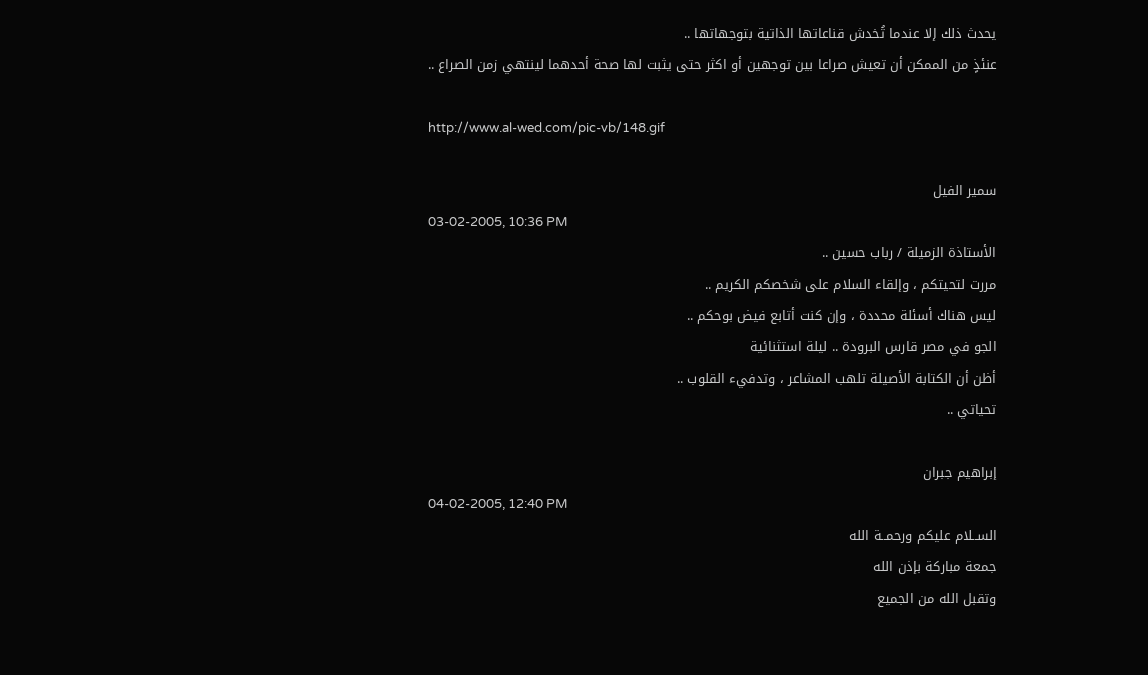يحدث ذلك إلا عندما تُخدش قناعاتها الذاتية بتوجهاتها ..
عنئذٍ من الممكن أن تعيش صراعا بين توجهين أو اكثر حتى يثبت لها صحة أحدهما لينتهي زمن الصراع ..

http://www.al-wed.com/pic-vb/148.gif

سمير الفيل
03-02-2005, 10:36 PM
الأستاذة الزميلة / رباب حسين ..
مررت لتحيتكم ، وإلقاء السلام على شخصكم الكريم ..
ليس هناك أسئلة محددة ، وإن كنت أتابع فيض بوحكم ..
الجو في مصر قارس البرودة .. ليلة استثنائية
أظن أن الكتابة الأصيلة تلهب المشاعر ، وتدفيء القلوب ..
تحياتي ..

إبراهيم جبران
04-02-2005, 12:40 PM
الســلام عليكم ورحمــة الله
جمعة مباركة بإذن الله
وتقبل الله من الجميع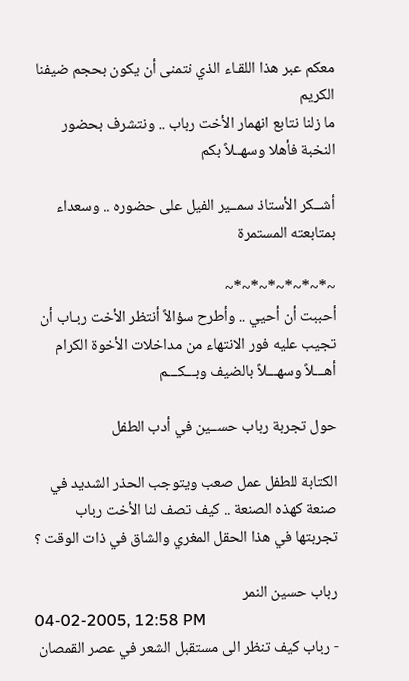معكم عبر هذا اللقـاء الذي نتمنى أن يكون بحجم ضيفنا الكريم
ما زلنا نتابع انهمار الأخت رباب .. ونتشرف بحضور النخبة فأهلا وسهــلاً بكم

أشــكر الأستاذ سمــير الفيل على حضوره .. وسعداء بمتابعته المستمرة

~*~*~*~*~*~*~
أحببت أن أحيي .. وأطرح سؤالاً أنتظر الأخت ربـاب أن تجيب عليه فور الانتهاء من مداخلات الأخوة الكرام
أهـــلاً وسهـــلاً بالضيف وبـــكـــم

حول تجربة رباب حســين في أدب الطفل

الكتابة للطفل عمل صعب ويتوجب الحذر الشديد في صنعة كهذه الصنعة .. كيف تصف لنا الأخت رباب تجربتها في هذا الحقل المغري والشاق في ذات الوقت ؟

رباب حسين النمر
04-02-2005, 12:58 PM
- رباب كيف تنظر الى مستقبل الشعر في عصر القمصان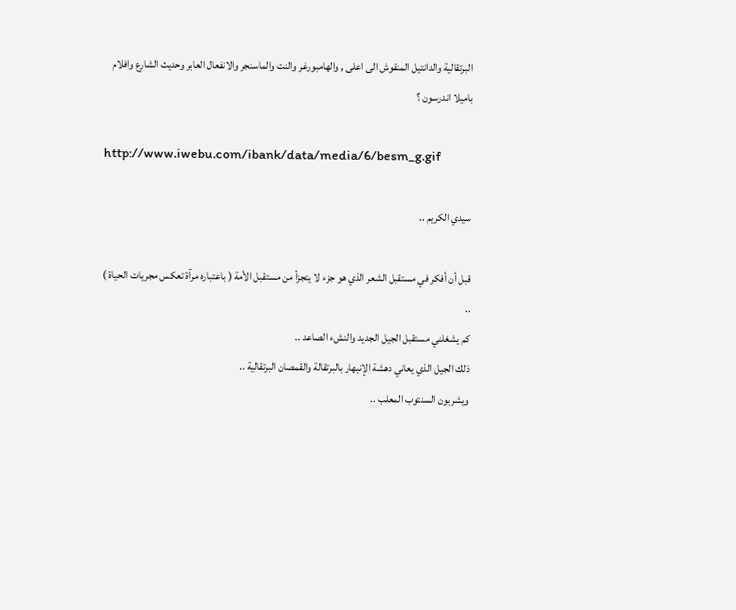البرتقالية والدانتيل المنقوش الى اعلى , والهامبورغر والنت والماسنجر والانفعال العابر وحديث الشارع وافلام باميلا اندرسون ؟

http://www.iwebu.com/ibank/data/media/6/besm_g.gif

سيدي الكريم ..

قبل أن أفكر في مستقبل الشعر الذي هو جزء لا يتجزأ من مستقبل الأمة ( باعتباره مرآة تعكس مجريات الحياة ) ..
كم يشغلني مستقبل الجيل الجديد والنشء الصاعد ..
ذلك الجيل الذي يعاني دهشة الإنبهار بالبرتقالة والقمصان البرتقالية ..
ويشربون السنتوب المعلب ..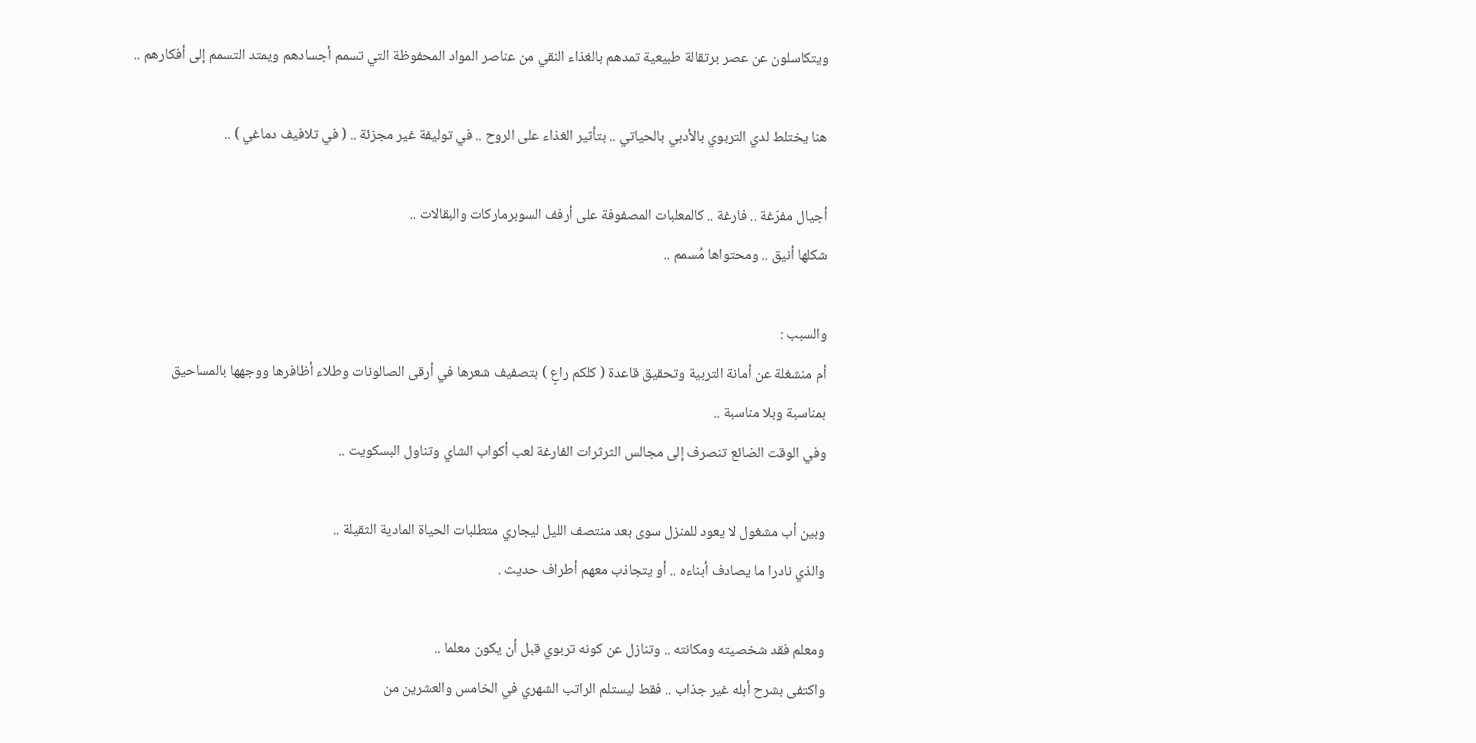ويتكاسلون عن عصر برتقالة طبيعية تمدهم بالغذاء النقي من عناصر المواد المحفوظة التي تسمم أجسادهم ويمتد التسمم إلى أفكارهم ..

هنا يختلط لدي التربوي بالأدبي بالحياتي .. بتأثير الغذاء على الروح .. في توليفة غير مجزئة .. ( في تلافيف دماغي ) ..

أجيال مفرّغة .. فارغة .. كالمعلبات المصفوفة على أرفف السوبرماركات والبقالات ..
شكلها أنيق .. ومحتواها مُسمم ..

والسبب :
أم منشغلة عن أمانة التربية وتحقيق قاعدة ( كلكم راعٍ ) بتصفيف شعرها في أرقى الصالونات وطلاء أظافرها ووجهها بالمساحيق بمناسبة وبلا مناسبة ..
وفي الوقت الضائع تنصرف إلى مجالس الثرثرات الفارغة لعب أكواب الشاي وتناول البسكويت ..

وبين أب مشغول لا يعود للمنزل سوى بعد منتصف الليل ليجاري متطلبات الحياة المادية الثقيلة ..
والذي نادرا ما يصادف أبناءه .. أو يتجاذب معهم أطراف حديث .

ومعلم فقد شخصيته ومكانته .. وتنازل عن كونه تربوي قبل أن يكون معلما ..
واكتفى بشرح أبله غير جذاب .. فقط ليستلم الراتب الشهري في الخامس والعشرين من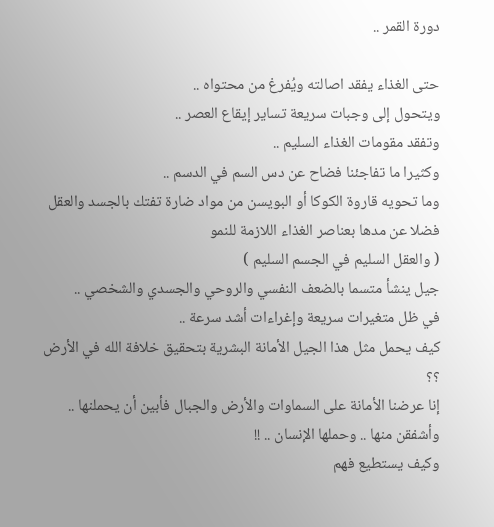دورة القمر ..

حتى الغذاء يفقد اصالته ويُفرغ من محتواه ..
ويتحول إلى وجبات سريعة تساير إيقاع العصر ..
وتفقد مقومات الغذاء السليم ..
وكثيرا ما تفاجئنا فضاح عن دس السم في الدسم ..
وما تحويه قاروة الكوكا أو البويسن من مواد ضارة تفتك بالجسد والعقل فضلا عن مدها بعناصر الغذاء اللازمة للنمو
( والعقل السليم في الجسم السليم )
جيل ينشأ متسما بالضعف النفسي والروحي والجسدي والشخصي ..
في ظل متغيرات سريعة وإغراءات أشد سرعة ..
كيف يحمل مثل هذا الجيل الأمانة البشرية بتحقيق خلافة الله في الأرض ؟؟
إنا عرضنا الأمانة على السماوات والأرض والجبال فأبين أن يحملنها .. وأشفقن منها .. وحملها الإنسان .. !!
وكيف يستطيع فهم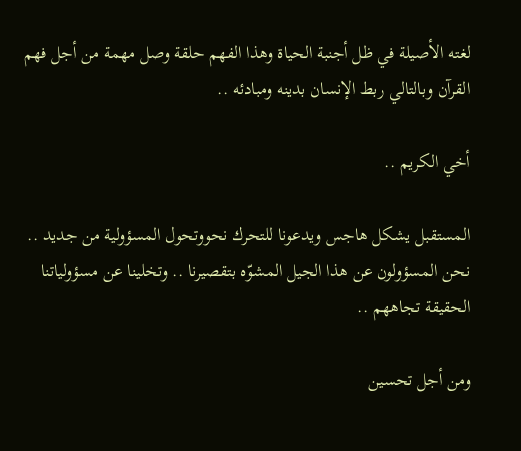لغته الأصيلة في ظل أجنبة الحياة وهذا الفهم حلقة وصل مهمة من أجل فهم القرآن وبالتالي ربط الإنسان بدينه ومبادئه ..

أخي الكريم ..

المستقبل يشكل هاجس ويدعونا للتحرك نحووتحول المسؤولية من جديد ..
نحن المسؤولون عن هذا الجيل المشوّه بتقصيرنا .. وتخلينا عن مسؤولياتنا الحقيقة تجاههم ..

ومن أجل تحسين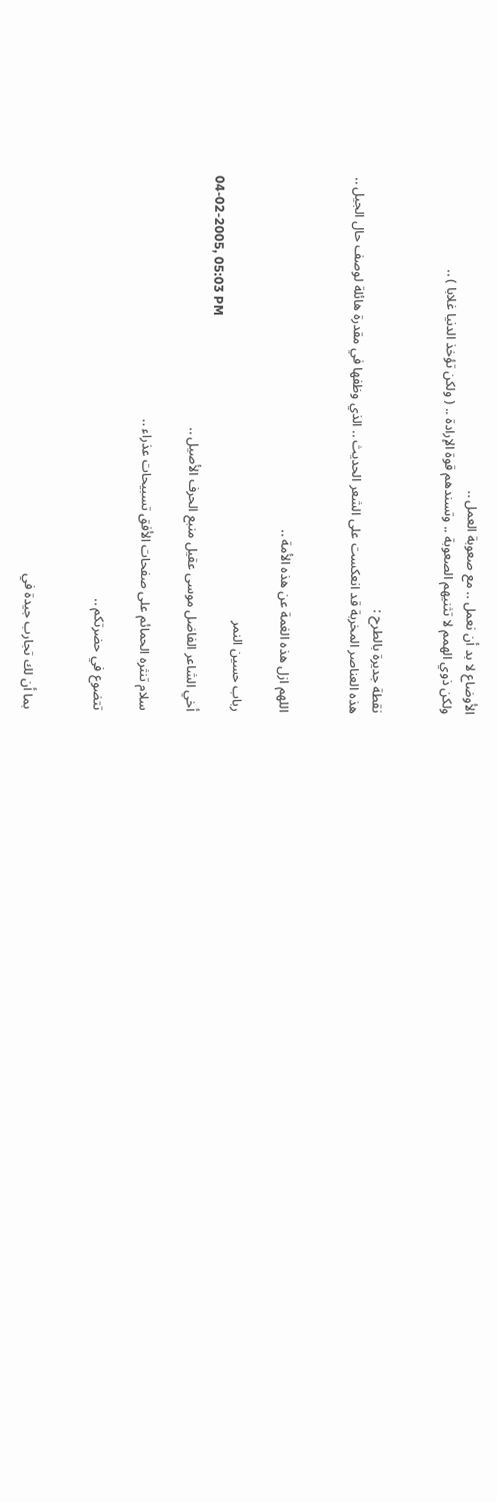الأوضاع لا بد أن نعمل .. مع صعوبة العمل ..
ولكن ذوي الهمم لا تثنيهم الصعوبة .. وتسندهم قوة الإرادة .. ( ولكن تؤخذ الدنيا غلابا ) ..


نقطة جديرة بالطرح :
هذه العناصر المخربة قد انعكست على الشعر الحديث .. الذي وظفها في مقدرة هائلة لوصف حال الجيل ..


اللهم ازل هذه الغمة عن هذه الأمة ..

رباب حسين النمر
04-02-2005, 05:03 PM
أخي الشاعر الفاضل موسى عقيل منبع الحرف الأصيل ..

سلام تنثره الحمائم على صفحات الأفق تسبيحات عذراء ..

تتضوع في حضرتكم ..


بما أن لك تجارب جيدة في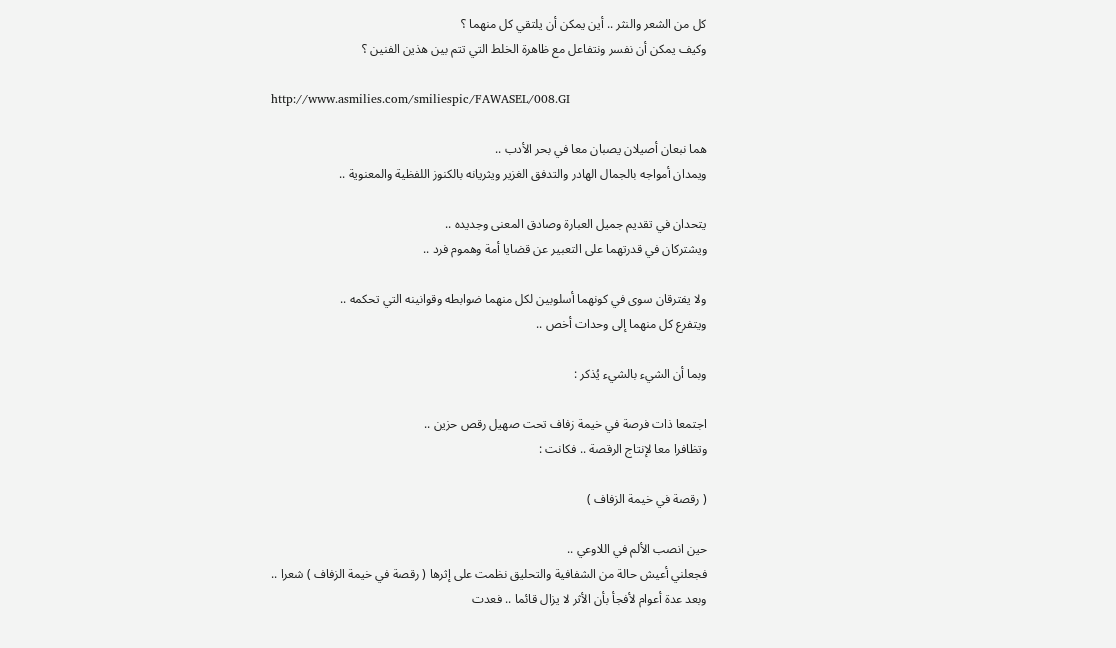كل من الشعر والنثر .. أين يمكن أن يلتقي كل منهما ؟
وكيف يمكن أن نفسر ونتفاعل مع ظاهرة الخلط التي تتم بين هذين الفنين ؟

http://www.asmilies.com/smiliespic/FAWASEL/008.GI

هما نبعان أصيلان يصبان معا في بحر الأدب ..
ويمدان أمواجه بالجمال الهادر والتدفق الغزير ويثريانه بالكنوز اللفظية والمعنوية ..

يتحدان في تقديم جميل العبارة وصادق المعنى وجديده ..
ويشتركان في قدرتهما على التعبير عن قضايا أمة وهموم فرد ..

ولا يفترقان سوى في كونهما أسلوبين لكل منهما ضوابطه وقوانينه التي تحكمه ..
ويتفرع كل منهما إلى وحدات أخص ..

وبما أن الشيء بالشيء يُذكر :

اجتمعا ذات فرصة في خيمة زفاف تحت صهيل رقص حزين ..
وتظافرا معا لإنتاج الرقصة .. فكانت :

( رقصة في خيمة الزفاف )

حين انصب الألم في اللاوعي ..
فجعلني أعيش حالة من الشفافية والتحليق نظمت على إثرها ( رقصة في خيمة الزفاف ) شعرا ..
وبعد عدة أعوام لأفجأ بأن الأثر لا يزال قائما .. فعدت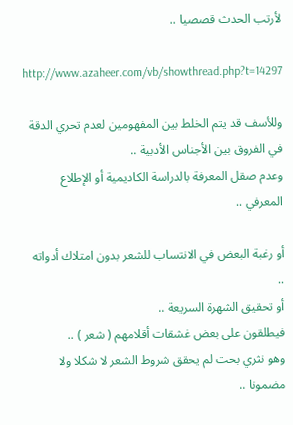لأرتب الحدث قصصيا ..

http://www.azaheer.com/vb/showthread.php?t=14297

وللأسف قد يتم الخلط بين المفهومين لعدم تحري الدقة في الفروق بين الأجناس الأدبية ..
وعدم صقل المعرفة بالدراسة الكاديمية أو الإطلاع المعرفي ..

أو رغبة البعض في الانتساب للشعر بدون امتلاك أدواته ..
أو تحقيق الشهرة السريعة ..
فيطلقون على بعض غشقات أقلامهم ( شعر ) ..
وهو نثري بحت لم يحقق شروط الشعر لا شكلا ولا مضمونا ..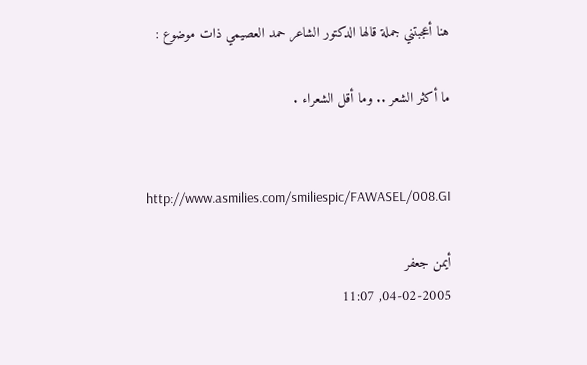هنا أعجبتني جملة قالها الدكتور الشاعر حمد العصيمي ذات موضوع :

ما أكثر الشعر .. وما أقل الشعراء .


http://www.asmilies.com/smiliespic/FAWASEL/008.GI

أيمن جعفر
04-02-2005, 11:07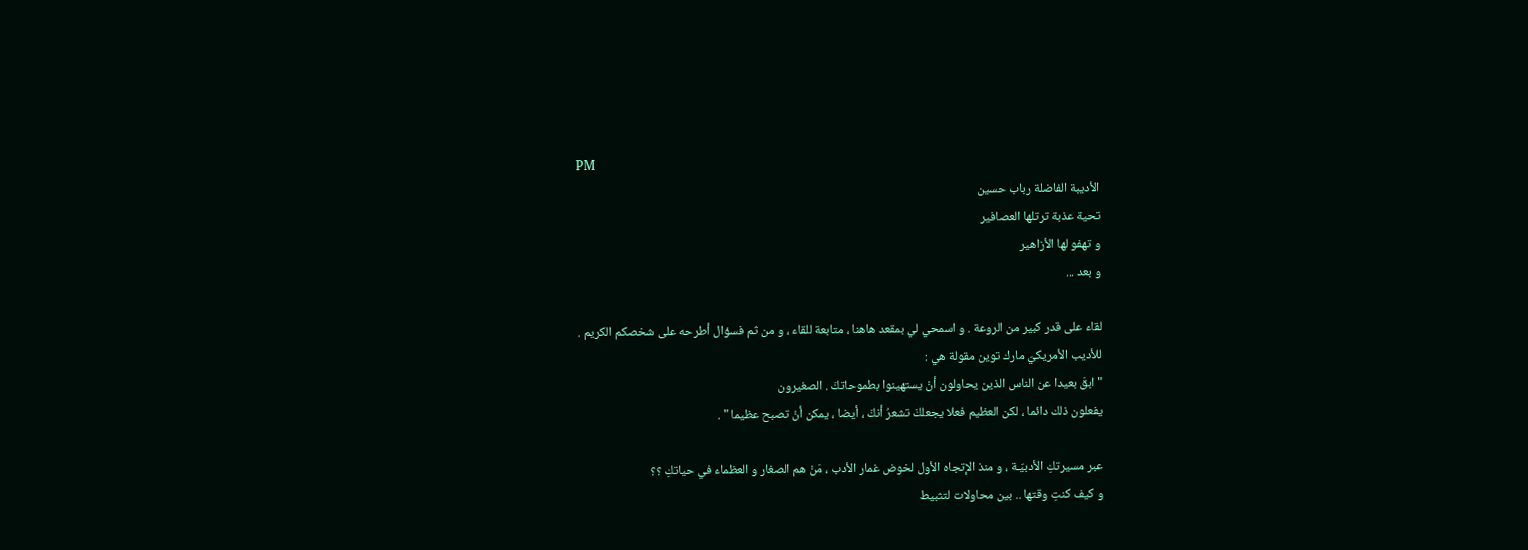PM
الأديبة الفاضلة رباب حسين
تحية عذبة ترتلها العصافير
و تهفو لها الأزاهير
و بعد ...

لقاء على قدر كبير من الروعة . و اسمحي لي بمقعد هاهنا ، متابعة للقاء ، و من ثم فسؤال أطرحه على شخصكم الكريم .
للأديب الأمريكيّ مارك توين مقولة هي :
" ابقَ بعيدا عن الناس الذين يحاولون أنْ يستهينوا بطموحاتكَ . الصغيرون
يفعلون ذلك دائما ، لكن العظيم فعلا يجعلكَ تشعرُ أنكَ ، أيضا ، يمكن أنْ تصبح عظيما " .

عبر مسيرتكِ الأدبيّـة ، و منذ الإتجاه الأول لخوض غمار الأدب ، مَنْ هم الصغار و العظماء في حياتكِ ؟؟
و كيف كنتِ وقتها .. بين محاولات لتثبيط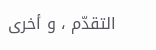التقدّم ، و أخرى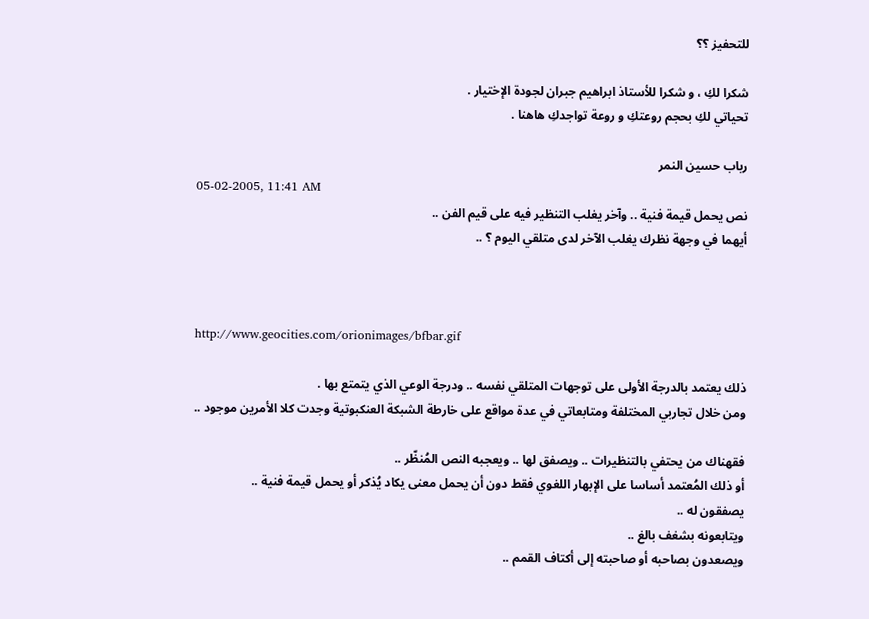للتحفيز ؟؟

شكرا لكِ ، و شكرا للأستاذ ابراهيم جبران لجودة الإختيار .
تحياتي لكِ بحجم روعتكِ و روعة تواجدكِ هاهنا .

رباب حسين النمر
05-02-2005, 11:41 AM
نص يحمل قيمة فنية .. وآخر يغلب التنظير فيه على قيم الفن ..
أيهما في وجهة نظرك يغلب الآخر لدى متلقي اليوم ؟ ..



http://www.geocities.com/orionimages/bfbar.gif

ذلك يعتمد بالدرجة الأولى على توجهات المتلقي نفسه .. ودرجة الوعي الذي يتمتع بها .
ومن خلال تجاربي المختلفة ومتابعاتي في عدة مواقع على خارطة الشبكة العنكبوتية وجدت كلا الأمرين موجود ..

فقهناك من يحتفي بالتنظيرات .. ويصفق لها .. ويعجبه النص المُنظّر ..
أو ذلك المُعتمد أساسا على الإبهار اللغوي فقط دون أن يحمل معنى يكاد يُذكر أو يحمل قيمة فنية ..
يصفقون له ..
ويتابعونه بشغف بالغ ..
ويصعدون بصاحبه أو صاحبته إلى أكتاف القمم ..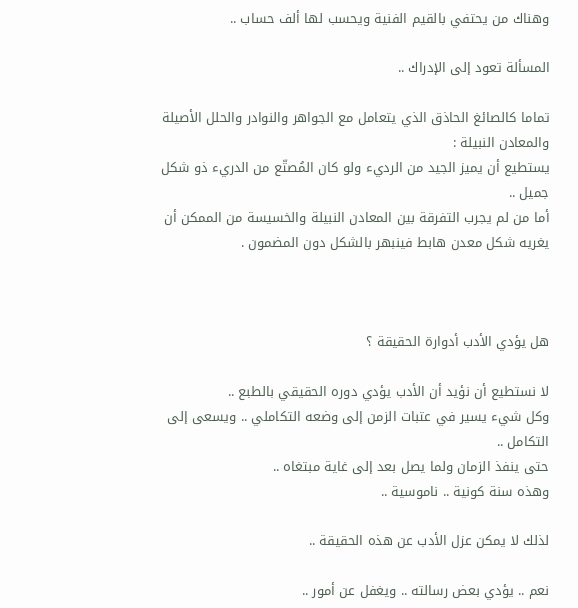وهناك من يحتفي بالقيم الفنية ويحسب لها ألف حساب ..

المسألة تعود إلى الإدراك ..

تماما كالصائغ الحاذق الذي يتعامل مع الجواهر والنوادر والحلل الأصيلة والمعادن النبيلة :
يستطيع أن يميز الجيد من الرديء ولو كان المُصتّع من الدريء ذو شكل جميل ..
أما من لم يجرب التفرقة بين المعادن النبيلة والخسيسة من الممكن أن يغريه شكل معدن هابط فينبهر بالشكل دون المضمون .



هل يؤدي الأدب أدوارة الحقيقة ؟

لا نستطيع أن نؤيد أن الأدب يؤدي دوره الحقيقي بالطبع ..
وكل شيء يسير في عتبات الزمن إلى وضعه التكاملي .. ويسعى إلى التكامل ..
حتى ينفذ الزمان ولما يصل بعد إلى غاية مبتغاه ..
وهذه سنة كونية .. ناموسية ..

لذلك لا يمكن عزل الأدب عن هذه الحقيقة ..

نعم .. يؤدي بعض رسالته .. ويغفل عن أمور ..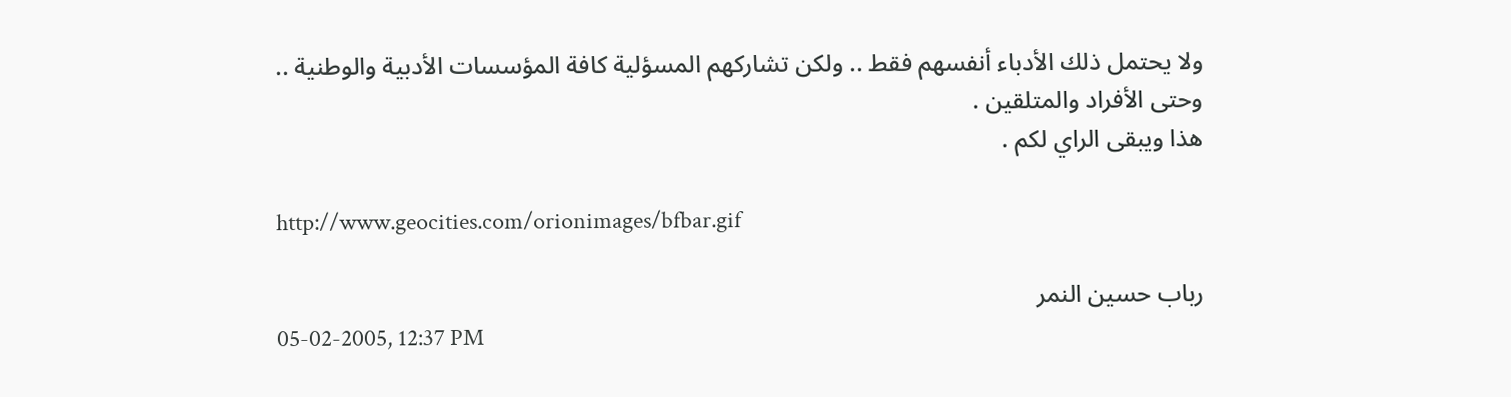ولا يحتمل ذلك الأدباء أنفسهم فقط .. ولكن تشاركهم المسؤلية كافة المؤسسات الأدبية والوطنية ..
وحتى الأفراد والمتلقين .
هذا ويبقى الراي لكم .

http://www.geocities.com/orionimages/bfbar.gif

رباب حسين النمر
05-02-2005, 12:37 PM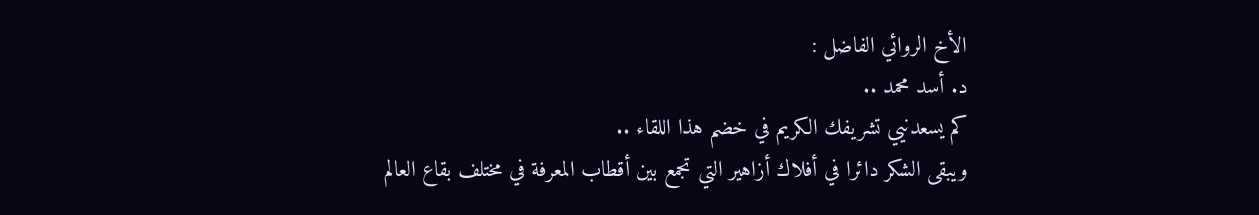الأخ الروائي الفاضل :
د. أسد محمد ..
كم يسعدنيي تشريفك الكريم في خضم هذا اللقاء ..
ويبقى الشكر دائرا في أفلاك أزاهير التي تجمع بين أقطاب المعرفة في مختلف بقاع العالم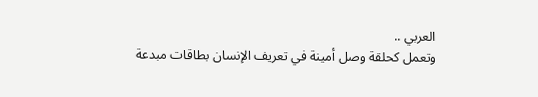العربي ..
وتعمل كحلقة وصل أمينة في تعريف الإنسان بطاقات مبدعة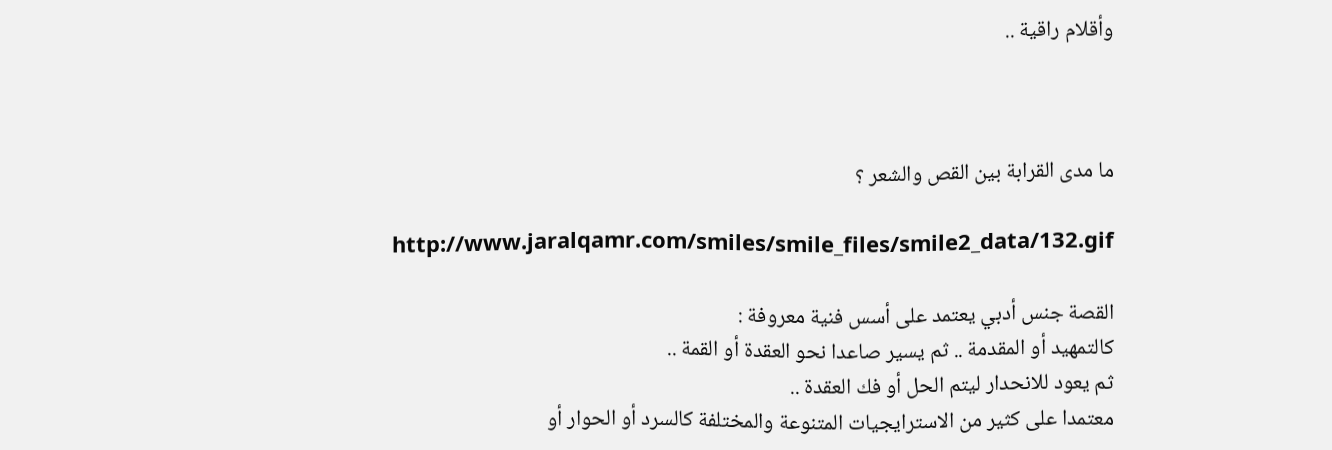وأقلام راقية ..



ما مدى القرابة بين القص والشعر ؟

http://www.jaralqamr.com/smiles/smile_files/smile2_data/132.gif

القصة جنس أدبي يعتمد على أسس فنية معروفة :
كالتمهيد أو المقدمة .. ثم يسير صاعدا نحو العقدة أو القمة ..
ثم يعود للانحدار ليتم الحل أو فك العقدة ..
معتمدا على كثير من الاسترايجيات المتنوعة والمختلفة كالسرد أو الحوار أو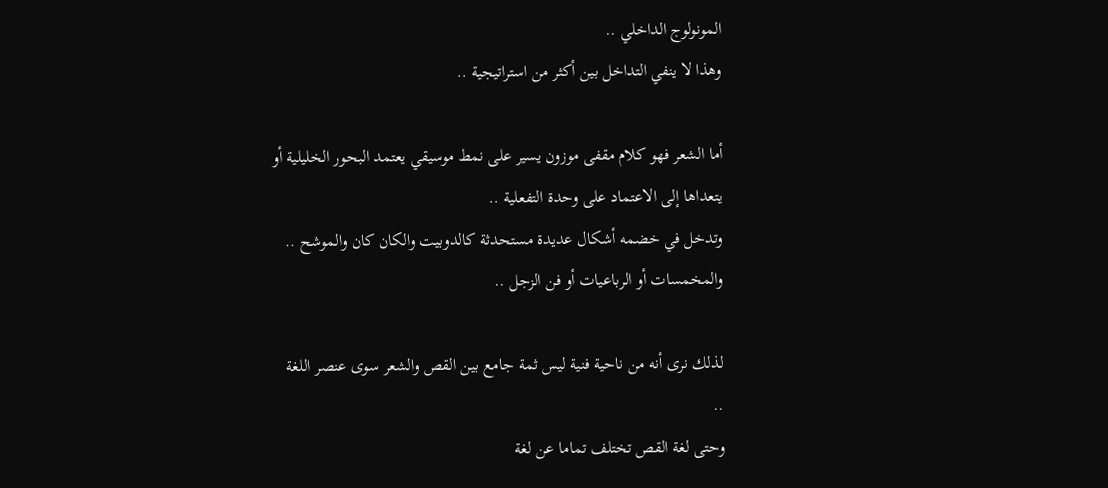المونولوج الداخلي ..
وهذا لا ينفي التداخل بين أكثر من استراتيجية ..

أما الشعر فهو كلام مقفى موزون يسير على نمط موسيقي يعتمد البحور الخليلية أو يتعداها إلى الاعتماد على وحدة التفعلية ..
وتدخل في خضمه أشكال عديدة مستحدثة كالدوبيت والكان كان والموشح .. والمخمسات أو الرباعيات أو فن الزجل ..

لذلك نرى أنه من ناحية فنية ليس ثمة جامع بين القص والشعر سوى عنصر اللغة ..
وحتى لغة القص تختلف تماما عن لغة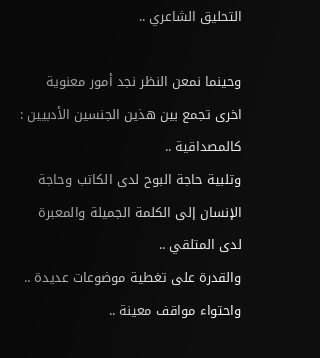التحليق الشاعري ..

وحينما نمعن النظر نجد أمور معنوية اخرى تجمع بين هذين الجنسين الأدبيين :
كالمصداقية ..
وتلبية حاجة البوح لدى الكاتب وحاجة الإنسان إلى الكلمة الجميلة والمعبرة لدى المتلقي ..
والقدرة على تغطية موضوعات عديدة .. واحتواء مواقف معينة ..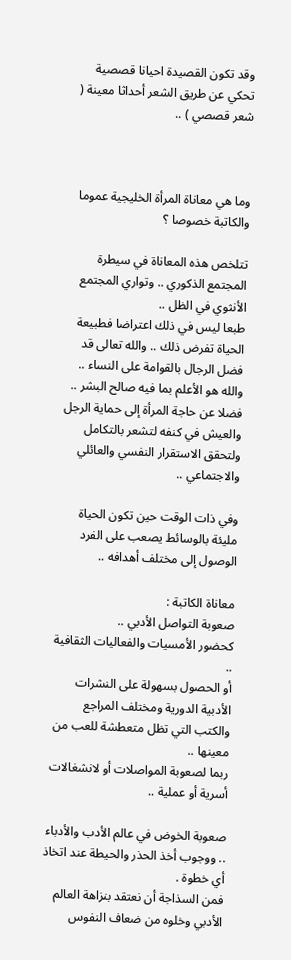وقد تكون القصيدة احيانا قصصية تحكي عن طريق الشعر أحداثا معينة ( شعر قصصي ) ..



وما هي معاناة المرأة الخليجية عموما والكاتبة خصوصا ؟

تتلخص هذه المعاناة في سيطرة المجتمع الذكوري .. وتواري المجتمع الأنثوي في الظل ..
طبعا ليس في ذلك اعتراضا فطبيعة الحياة تفرض ذلك .. والله تعالى قد فضل الرجال بالقوامة على النساء ..
والله هو الأعلم بما فيه صالح البشر ..
فضلا عن حاجة المرأة إلى حماية الرجل والعيش في كنفه لتشعر بالتكامل ولتحقق الاستقرار النفسي والعائلي والاجتماعي ..

وفي ذات الوقت حين تكون الحياة مليئة بالوسائط يصعب على الفرد الوصول إلى مختلف أهدافه ..

معاناة الكاتبة :
صعوبة التواصل الأدبي ..
كحضور الأمسيات والفعاليات الثقافية ..
أو الحصول بسهولة على النشرات الأدبية الدورية ومختلف المراجع والكتب التي تظل متعطشة للعب من معينها ..
ربما لصعوبة المواصلات أو لانشغالات أسرية أو عملية ..

صعوبة الخوض في عالم الأدب والأدباء .. ووجوب أخذ الحذر والحيطة عند اتخاذ أي خطوة .
فمن السذاجة أن نعتقد بنزاهة العالم الأدبي وخلوه من ضعاف النفوس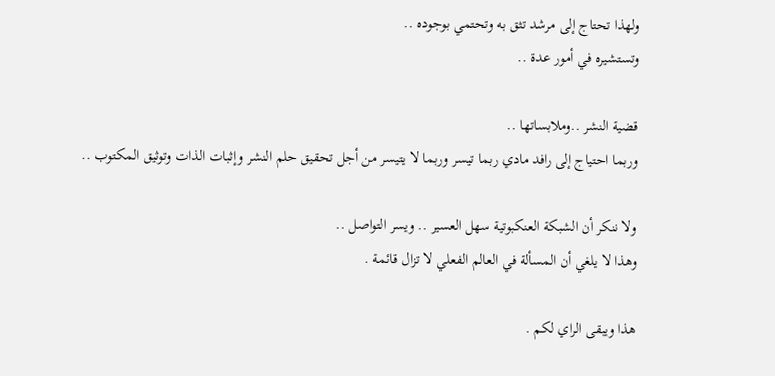ولهذا تحتاج إلى مرشد تثق به وتحتمي بوجوده ..
وتستشيره في أمور عدة ..

قضية النشر ..وملابساتها ..
وربما احتياج إلى رافد مادي ربما تيسر وربما لا يتيسر من أجل تحقيق حلم النشر وإثبات الذات وتوثيق المكتوب ..

ولا ننكر أن الشبكة العنكبوتية سهل العسير .. ويسر التواصل ..
وهذا لا يلغي أن المسألة في العالم الفعلي لا تزال قائمة .

هذا ويبقى الراي لكم .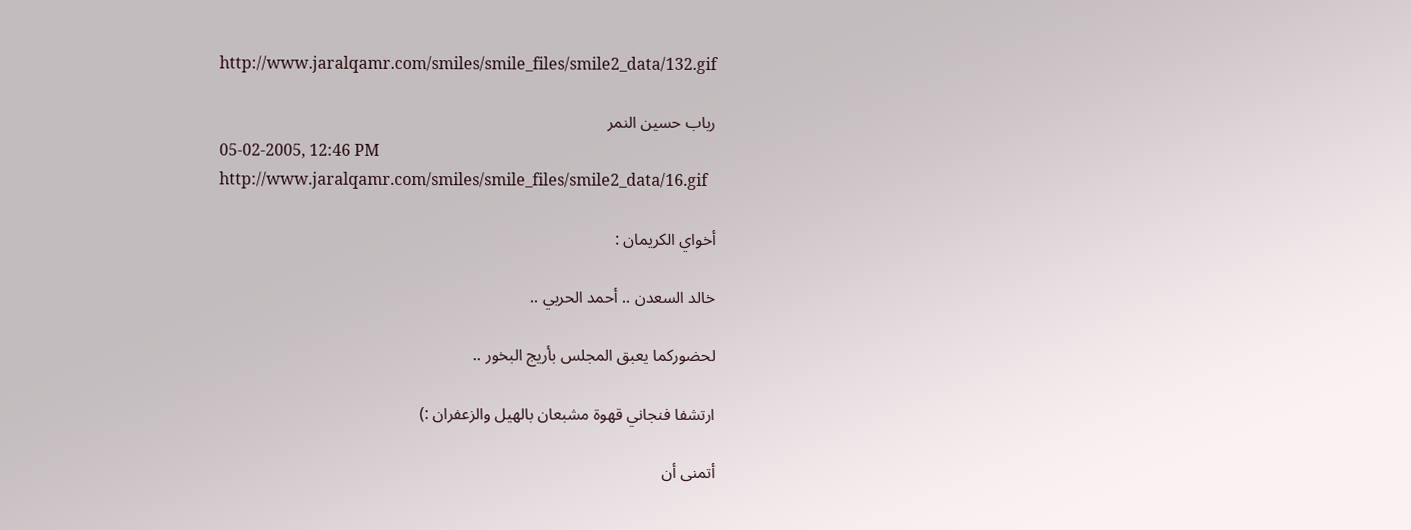http://www.jaralqamr.com/smiles/smile_files/smile2_data/132.gif

رباب حسين النمر
05-02-2005, 12:46 PM
http://www.jaralqamr.com/smiles/smile_files/smile2_data/16.gif

أخواي الكريمان :

خالد السعدن .. أحمد الحربي ..

لحضوركما يعبق المجلس بأريج البخور ..

ارتشفا فنجاني قهوة مشبعان بالهيل والزعفران :)

أتمنى أن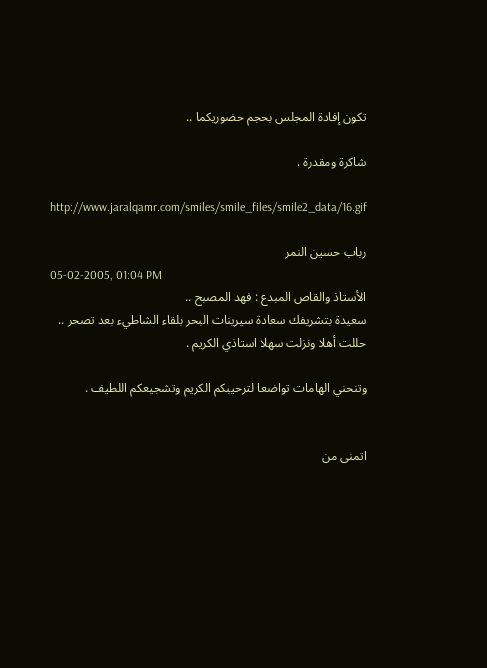تكون إفادة المجلس بحجم حضوريكما ..

شاكرة ومقدرة .

http://www.jaralqamr.com/smiles/smile_files/smile2_data/16.gif

رباب حسين النمر
05-02-2005, 01:04 PM
الأستاذ والقاص المبدع : فهد المصبح ..
سعيدة بتشريفك سعادة سيرينات البحر بلقاء الشاطيء بعد تصحر ..
حللت أهلا ونزلت سهلا استاذي الكريم .

وتنحني الهامات تواضعا لترحيبكم الكريم وتشجيعكم اللطيف .


اتمنى من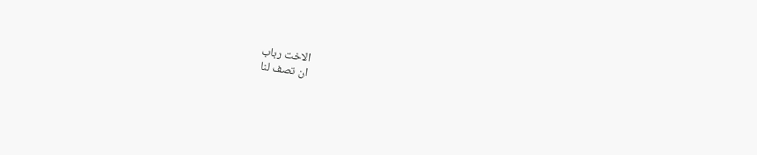الاخت رباب
ان تصف لنا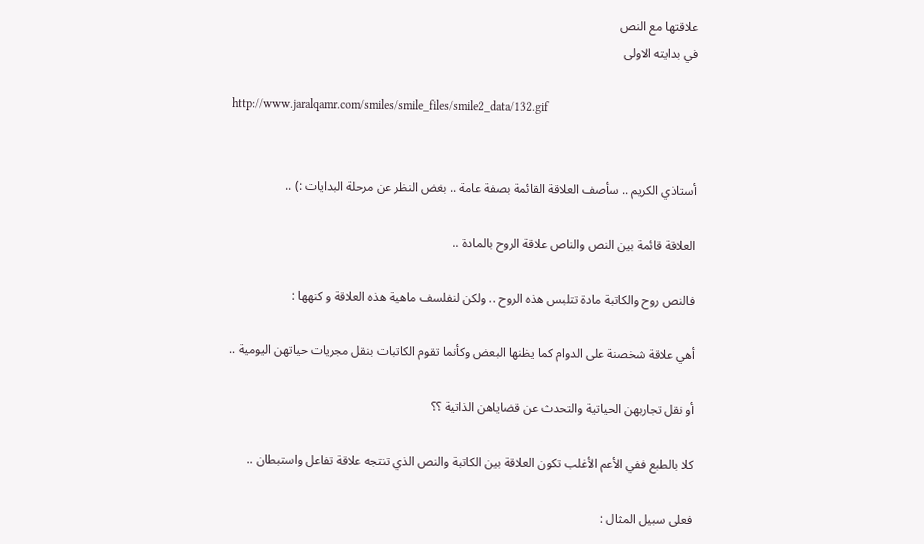علاقتها مع النص
في بدايته الاولى

http://www.jaralqamr.com/smiles/smile_files/smile2_data/132.gif


أستاذي الكريم .. سأصف العلاقة القائمة بصفة عامة .. بغض النظر عن مرحلة البدايات :) ..

العلاقة قائمة بين النص والناص علاقة الروح بالمادة ..

فالنص روح والكاتبة مادة تتلبس هذه الروح .. ولكن لنفلسف ماهية هذه العلاقة و كنهها :

أهي علاقة شخصنة على الدوام كما يظنها البعض وكأنما تقوم الكاتبات بنقل مجريات حياتهن اليومية ..

أو نقل تجاربهن الحياتية والتحدث عن قضاياهن الذاتية ؟؟

كلا بالطبع ففي الأعم الأغلب تكون العلاقة بين الكاتبة والنص الذي تنتجه علاقة تفاعل واستبطان ..

فعلى سبيل المثال :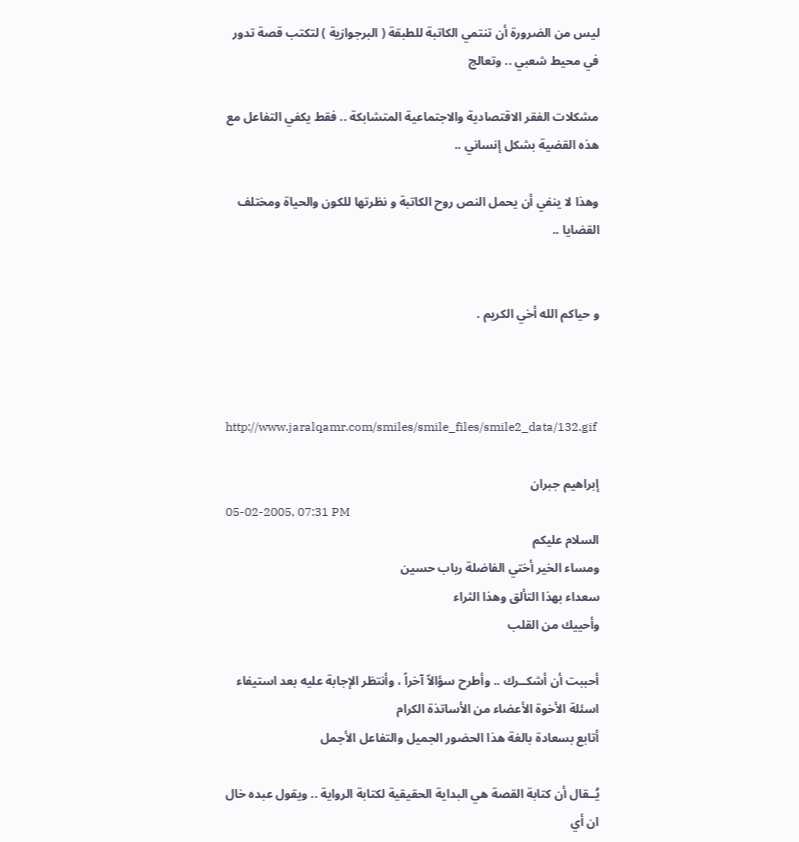ليس من الضرورة أن تنتمي الكاتبة للطبقة ( البرجوازية ) لتكتب قصة تدور في محيط شعبي .. وتعالج

مشكلات الفقر الاقتصادية والاجتماعية المتشابكة .. فقط يكفي التفاعل مع هذه القضية بشكل إنساني ..

وهذا لا ينفي أن يحمل النص روح الكاتبة و نظرتها للكون والحياة ومختلف القضايا ..


و حياكم الله أخي الكريم .



http://www.jaralqamr.com/smiles/smile_files/smile2_data/132.gif

إبراهيم جبران
05-02-2005, 07:31 PM
السلام عليكم
ومساء الخير أختي الفاضلة رباب حسين
سعداء بهذا التألق وهذا الثراء
وأحييك من القلب

أحببت أن أشكــرك .. وأطرح سؤالاً آخراً ، وأنتظر الإجابة عليه بعد استيفاء اسئلة الأخوة الأعضاء من الأساتذة الكرام
أتابع بسعادة بالغة هذا الحضور الجميل والتفاعل الأجمل

يُــقال أن كتابة القصة هي البداية الحقيقية لكتابة الرواية .. ويقول عبده خال ان أي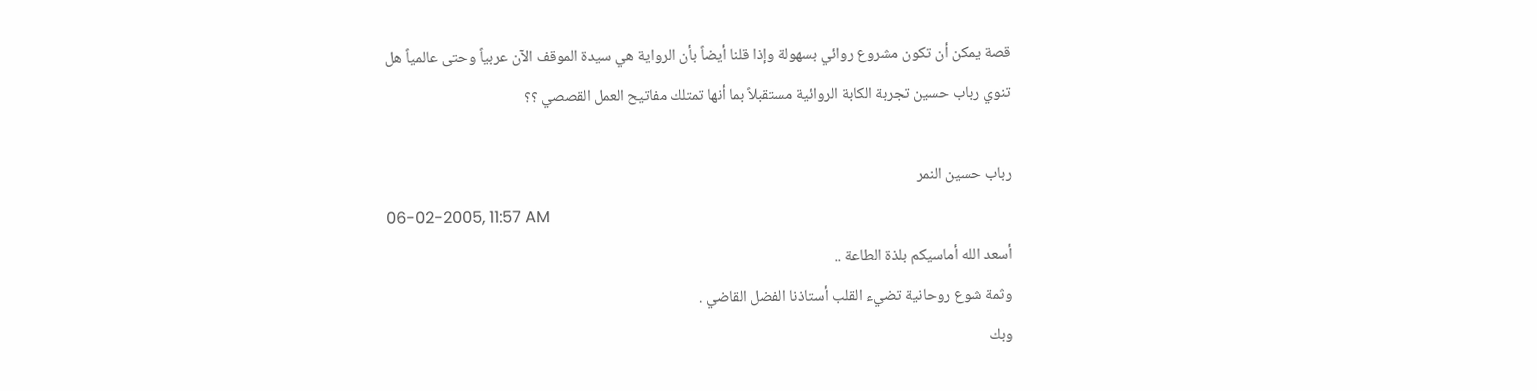قصة يمكن أن تكون مشروع روائي بسهولة وإذا قلنا أيضاً بأن الرواية هي سيدة الموقف الآن عربياً وحتى عالمياً هل تنوي رباب حسين تجربة الكابة الروائية مستقبلاً بما أنها تمتلك مفاتيح العمل القصصي ؟؟

رباب حسين النمر
06-02-2005, 11:57 AM
أسعد الله أماسيكم بلذة الطاعة ..
وثمة شوع روحانية تضيء القلب أستاذنا الفضل القاضي .
وبك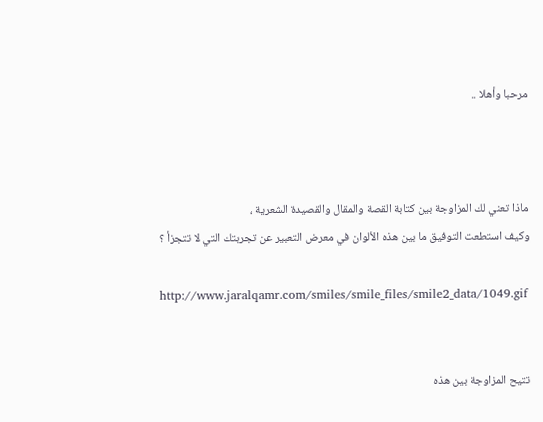مرحبا وأهلا ..



ماذا تعني لك المزاوجة بين كتابة القصة والمقال والقصيدة الشعرية ،
وكيف استطعت التوفيق ما بين هذه الألوان في معرض التعبير عن تجربتك التي لا تتجزأ ؟

http://www.jaralqamr.com/smiles/smile_files/smile2_data/1049.gif


تتيح المزاوجة بين هذه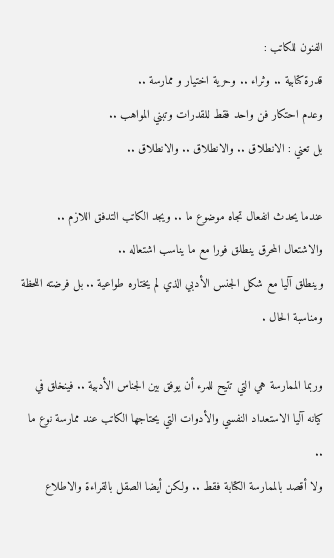الفنون للكاتب :
قدرة كتابية .. وثراء .. وحرية اختيار و ممارسة ..
وعدم احتكار فن واحد فقط للقدرات وتبني المواهب ..
بل تعني : الانطلاق .. والانطلاق .. والانطلاق ..

عندما يحدث انفعال تجاه موضوع ما .. ويجد الكاتب التدفق اللازم ..
والاشتعال المحرق ينطلق فورا مع ما يناسب اشتعاله ..
وينطلق آليا مع شكل الجنس الأدبي الذي لم يختاره طواعية .. بل فرضته اللحظة ومناسبة الحال .

وربما الممارسة هي التي تتيح للمرء أن يوفق بين الجناس الأدبية .. فينخلق في كيانه آليا الاستعداد النفسي والأدوات التي يحتاجها الكاتب عند ممارسة نوع ما ..
ولا أقصد بالممارسة الكتابة فقط .. ولكن أيضا الصقل بالقراءة والاطلاع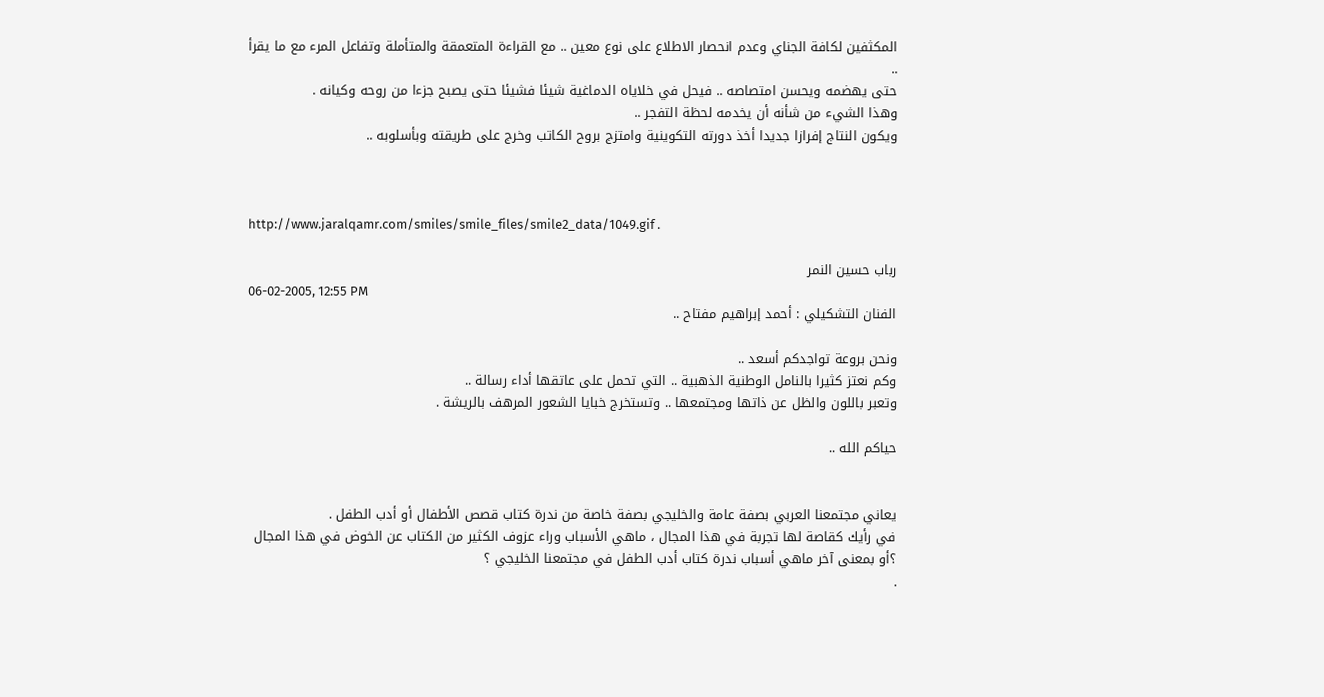المكثفين لكافة الجناي وعدم انحصار الاطلاع على نوع معين .. مع القراءة المتعمقة والمتأملة وتفاعل المرء مع ما يقرأ ..
حتى يهضمه ويحسن امتصاصه .. فيحل في خلاياه الدماغية شيئا فشيئا حتى يصبح جزءا من روحه وكيانه .
وهذا الشيء من شأنه أن يخدمه لحظة التفجر ..
ويكون النتاج إفرازا جديدا أخذ دورته التكوينية وامتزج بروح الكاتب وخرج على طريقته وبأسلوبه ..



http://www.jaralqamr.com/smiles/smile_files/smile2_data/1049.gif .

رباب حسين النمر
06-02-2005, 12:55 PM
الفنان التشكيلي : أحمد إبراهيم مفتاح ..

ونحن بروعة تواجدكم أسعد ..
وكم نعتز كثيرا بالنامل الوطنية الذهبية .. التي تحمل على عاتقها أداء رسالة ..
وتعبر باللون والظل عن ذاتها ومجتمعها .. وتستخرج خبايا الشعور المرهف بالريشة .

حياكم الله ..


يعاني مجتمعنا العربي بصفة عامة والخليجي بصفة خاصة من ندرة كتاب قصص الأطفال أو أدب الطفل .
في رأيك كقاصة لها تجربة في هذا المجال ، ماهي الأسباب وراء عزوف الكثير من الكتاب عن الخوض في هذا المجال ؟أو بمعنى آخر ماهي أسباب ندرة كتاب أدب الطفل في مجتمعنا الخليجي ؟
.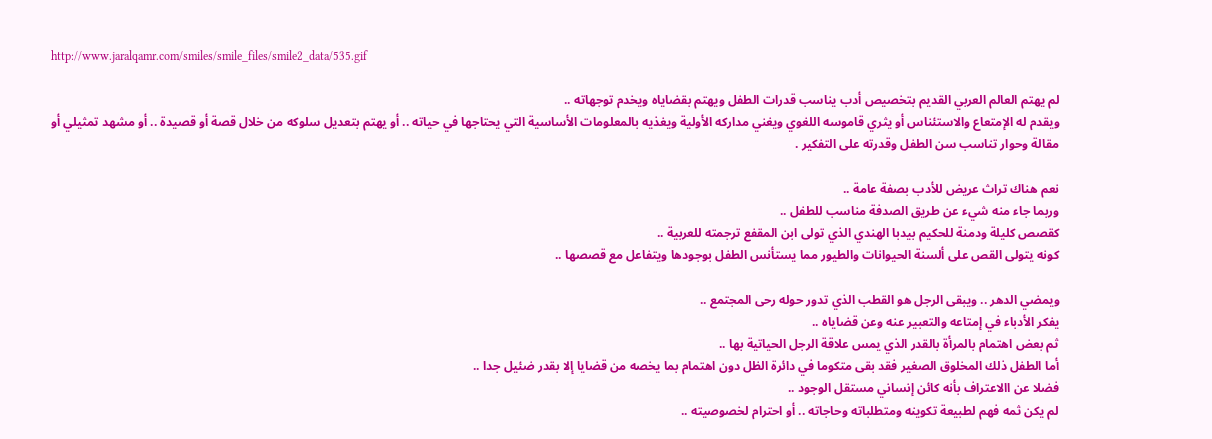http://www.jaralqamr.com/smiles/smile_files/smile2_data/535.gif

لم يهتم العالم العربي القديم بتخصيص أدب يناسب قدرات الطفل ويهتم بقضاياه ويخدم توجهاته ..
ويقدم له الإمتعاع والاستئناس أو يثري قاموسه اللغوي ويغني مداركه الأولية ويغذيه بالمعلومات الأساسية التي يحتاجها في حياته .. أو يهتم بتعديل سلوكه من خلال قصة أو قصيدة .. أو مشهد تمثيلي أو مقالة وحوار تناسب سن الطفل وقدرته على التفكير .

نعم هناك تراث عريض للأدب بصفة عامة ..
وربما جاء منه شيء عن طريق الصدفة مناسب للطفل ..
كقصص كليلة ودمنة للحكيم بيدبا الهندي الذي تولى ابن المقفع ترجمته للعربية ..
كونه يتولى القص على ألسنة الحيوانات والطيور مما يستأنس الطفل بوجودها ويتفاعل مع قصصها ..

ويمضي الدهر .. ويبقى الرجل هو القطب الذي تدور حوله رحى المجتمع ..
يفكر الأدباء في إمتاعه والتعبير عنه وعن قضاياه ..
ثم بعض اهتمام بالمرأة بالقدر الذي يمس علاقة الرجل الحياتية بها ..
أما الطفل ذلك المخلوق الصغير فقد بقى متكوما في دائرة الظل دون اهتمام بما يخصه من قضايا إلا بقدر ضئيل جدا ..
فضلا عن االاعتراف بأنه كائن إنساني مستقل الوجود ..
لم يكن ثمه فهم لطبيعة تكوينه ومتطلباته وحاجاته .. أو احترام لخصوصيته ..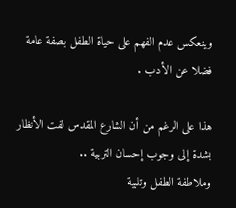وينعكس عدم الفهم على حياة الطفل بصفة عامة فضلا عن الأدب .

هذا على الرغم من أن الشارع المقدس لفت الأنظار بشدة إلى وجوب إحسان التربية ..
وملاطفة الطفل وتلبية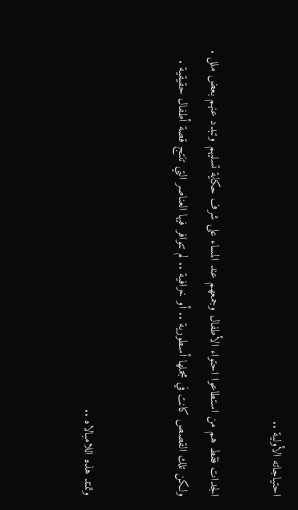احتياجاته الأولية ..

الجدات فقط هم من استطاعوا احتواء الأطفال وجمعهم عند المساء على شرف حكاية تسليهم وتبدد عنهم بعض ملل .
ولكن تلك القصص كانت في مجملها أسطورية .. أو خرافية .. لم تتوافر فيها العناصر التي تنتج قصة أطفال حقيقية .


وتمتد هذه اللامبالاه ..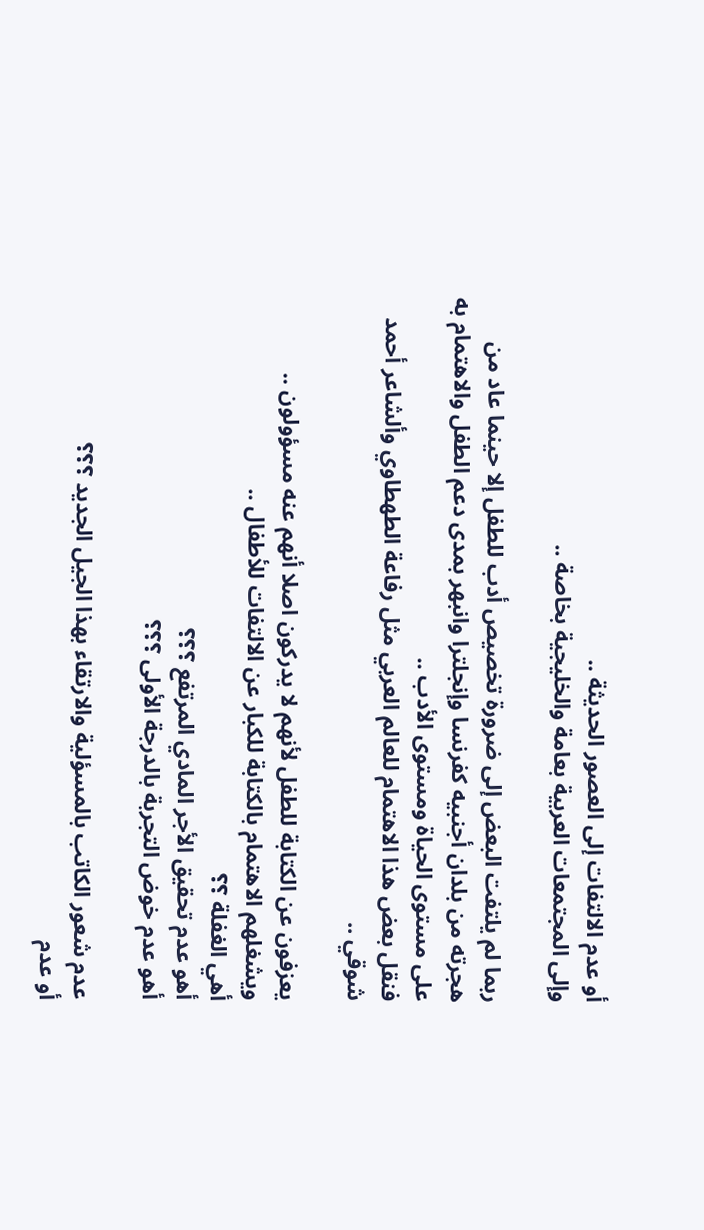أو عدم الالتفات إلى العصور الحديثة ..
وإلى المجتمعات العربية بعامة والخليجية بخاصة ..

ربما لم يلتفت البعض إلى ضرورة تخصيص أدب للطفل إلا حينما عاد من هجرته من بلدان أجنبيه كفرنسا وإنجلترا وانبهر بمدى دعم الطفل والاهتمام به على مستوى الحياة ومستوى الأدب ..
فنقل بعض هذا الاهتمام للعالم العربي مثل رفاعة الطهطاوي وألشاعر أحمد شوقي ..

يعزفون عن الكتابة للطفل لأنهم لا يدركون اصلا أنهم عنه مسؤولون ..
ويشغلهم الاهتمام بالكتابة للكبار عن الالتفات للأطفال ..
أهي الغفلة ؟؟
أهو عدم تحقيق الأجر المادي المرتفع ؟؟؟
أهو عدم خوض التجربة بالدرجة الأولى ؟؟؟

عدم شعور الكاتب بالمسؤلية والارتقاء بهذا الجيل الجديد ؟؟؟
أو عدم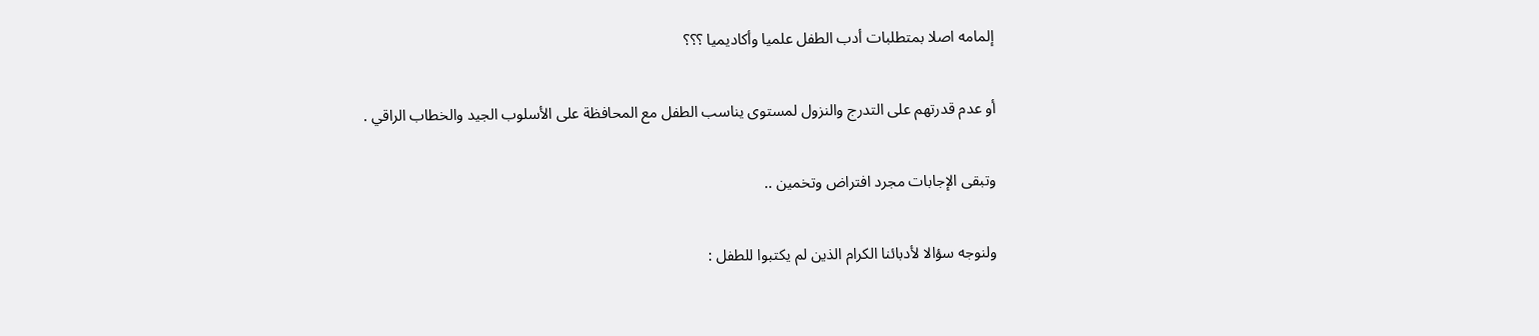إلمامه اصلا بمتطلبات أدب الطفل علميا وأكاديميا ؟؟؟

أو عدم قدرتهم على التدرج والنزول لمستوى يناسب الطفل مع المحافظة على الأسلوب الجيد والخطاب الراقي .

وتبقى الإجابات مجرد افتراض وتخمين ..

ولنوجه سؤالا لأدبائنا الكرام الذين لم يكتبوا للطفل :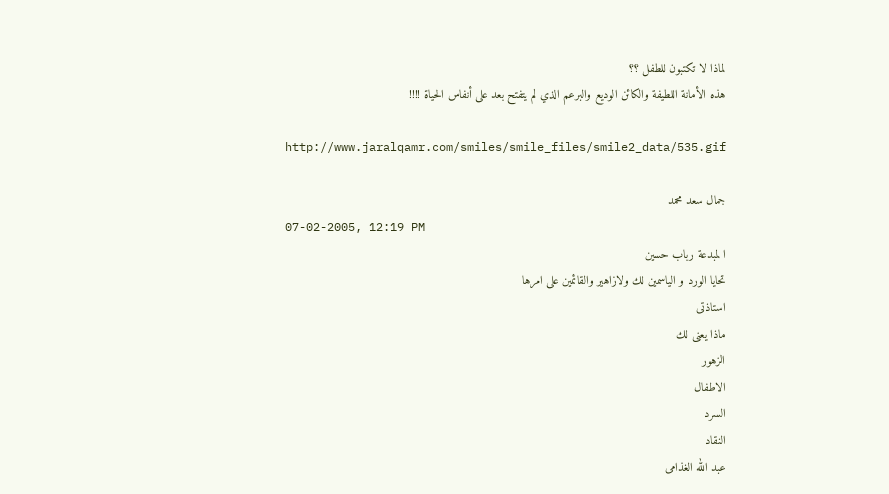لماذا لا تكتبون للطفل ؟؟
هذه الأمانة اللطيفة والكائن الوديع والبرعم الذي لم يتفتح بعد على أنفاس الحياة !!!!

http://www.jaralqamr.com/smiles/smile_files/smile2_data/535.gif

جمال سعد محمد
07-02-2005, 12:19 PM
ا لمبدعة رباب حسين
تحايا الورد و الياسمين لك ولازاهير والقائمين على امرها
استاذتى
ماذا يعنى لك
الزهور
الاطفال
السرد
النقاد
عبد الله الغذامى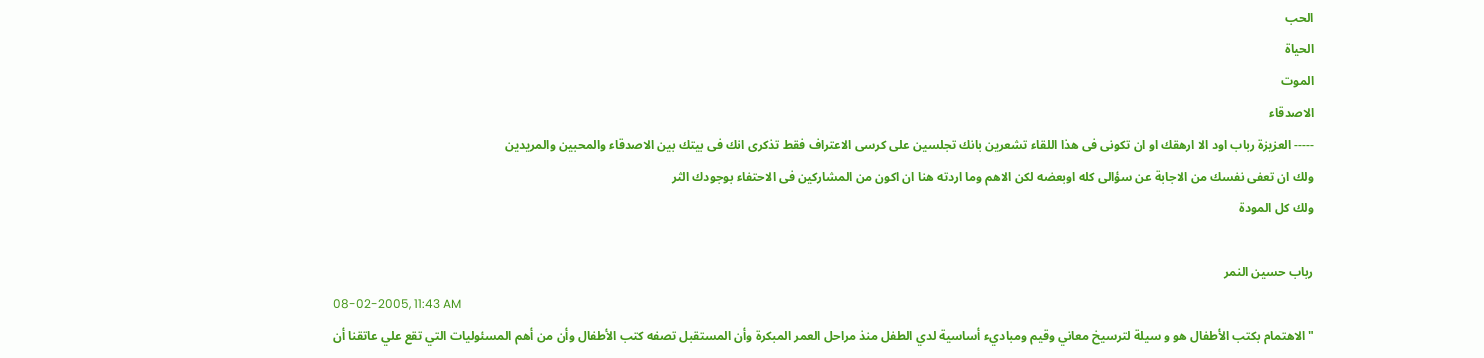الحب
الحياة
الموت
الاصدقاء
----- العزيزة رباب اود الا ارهقك او ان تكونى فى هذا اللقاء تشعرين بانك تجلسين على كرسى الاعتراف فقط تذكرى انك فى بيتك بين الاصدقاء والمحبين والمريدين
ولك ان تعفى نفسك من الاجابة عن سؤالى كله اوبعضه لكن الاهم وما اردته هنا ان اكون من المشاركين فى الاحتفاء بوجودك الثر
ولك كل المودة

رباب حسين النمر
08-02-2005, 11:43 AM
" الاهتمام بكتب الأطفال هو و سيلة لترسيخ معاني وقيم ومباديء أساسية لدي الطفل منذ مراحل العمر المبكرة وأن المستقبل تصفه كتب الأطفال وأن من أهم المسئوليات التي تقع علي عاتقنا أن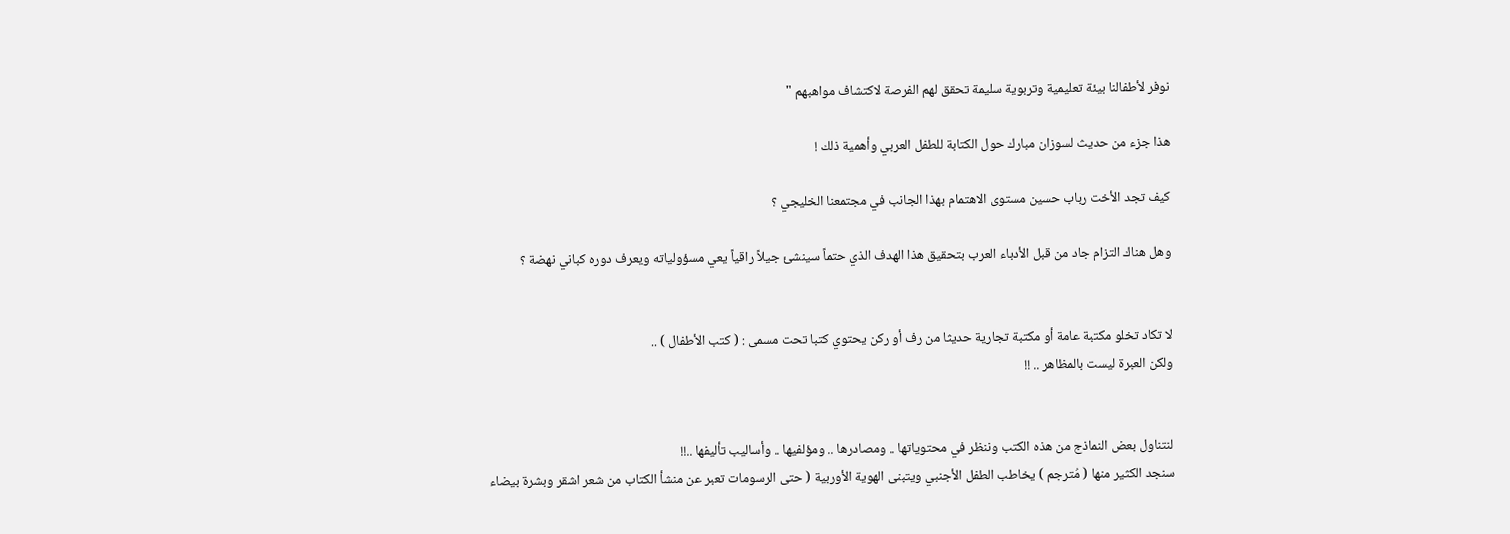نوفر لأطفالنا بيئة تعليمية وتربوية سليمة تحقق لهم الفرصة لاكتشاف مواهبهم "

هذا جزء من حديث لسوزان مبارك حول الكتابة للطفل العربي وأهمية ذلك !

كيف تجد الأخت رباب حسين مستوى الاهتمام بهذا الجانب في مجتمعنا الخليجي ؟

وهل هناك التزام جاد من قبل الأدباء العرب بتحقيق هذا الهدف الذي حتماً سينشئ جيلاً راقياً يعي مسؤولياته ويعرف دوره كباني نهضة ؟


لا تكاد تخلو مكتبة عامة أو مكتبة تجارية حديثا من رف أو ركن يحتوي كتبا تحت مسمى : ( كتب الأطفال ) ..
ولكن العبرة ليست بالمظاهر .. !!


لنتناول بعض النماذج من هذه الكتب وننظر في محتوياتها .. ومصادرها .. ومؤلفيها .. وأساليب تأليفها ..!!
سنجد الكثير منها ( مُترجم ) يخاطب الطفل الأجنبي ويتبنى الهوية الأوربية ( حتى الرسومات تعبر عن منشأ الكتاب من شعر اشقر وبشرة بيضاء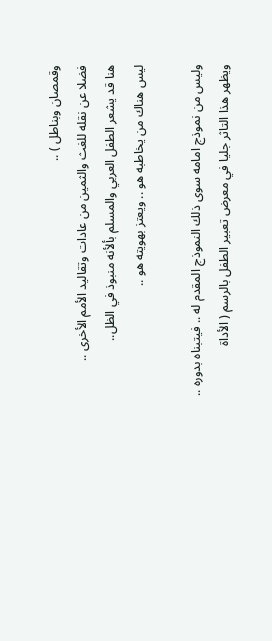وقمصان وبناطل ) ..
فضلا عن نقله للغث والثمين من عادات وتقاليد الأمم الأخرى ..
هنا قد يشعر الطفل العربي والمسلم بألأنه منبوذ في الظل..
ليس هناك من يخاطبه هو .. ويعتز بهويته هو ..

وليس من نموذج امامه سوى ذلك النموذج المقدم له .. فيتبناه بدوره .. ويظهر هذا التاثر جليا في معرض تعبير الطفل بالرسم ( الأداة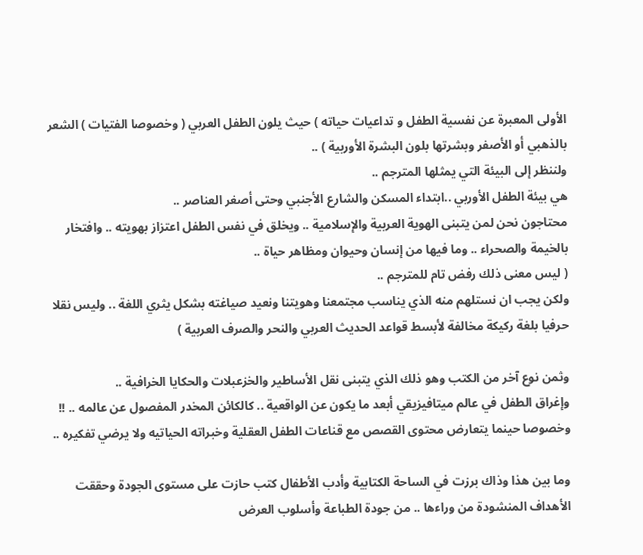الأولى المعبرة عن نفسية الطفل و تداعيات حياته ) حيث يلون الطفل العربي ( وخصوصا الفتيات ) الشعر بالذهبي أو الأصفر وبشرتها بلون البشرة الأوربية ) ..
ولننظر إلى البيئة التي يمثلها المترجم ..
هي بيئة الطفل الأوربي ..ابتداء المسكن والشارع الأجنبي وحتى أصغر العناصر ..
محتاجون نحن لمن يتبنى الهوية العربية والإسلامية .. ويخلق في نفس الطفل اعتزاز بهويته .. وافتخار بالخيمة والصحراء .. وما فيها من إنسان وحيوان ومظاهر حياة ..
( ليس معنى ذلك رفض تام للمترجم ..
ولكن يجب ان نستلهم منه الذي يناسب مجتمعنا وهويتنا ونعيد صياغته بشكل يثري اللغة .. وليس نقلا حرفيا بلغة ركيكة مخالفة لأبسط قواعد الحديث العربي والنحر والصرف العربية )

وثمن نوع آخر من الكتب وهو ذلك الذي يتبنى نقل الأساطير والخزعبلات والحكايا الخرافية ..
وإغراق الطفل في عالم ميتافيزيقي أبعد ما يكون عن الواقعية .. كالكائن المخدر المفصول عن عالمه .. !!
وخصوصا حينما يتعارض محتوى القصص مع قناعات الطفل العقلية وخبراته الحياتيه ولا يرضي تفكيره ..

وما بين هذا وذاك برزت في الساحة الكتابية وأدب الأطفال كتب حازت على مستوى الجودة وحققت الأهداف المنشودة من وراءها .. من جودة الطباعة وأسلوب العرض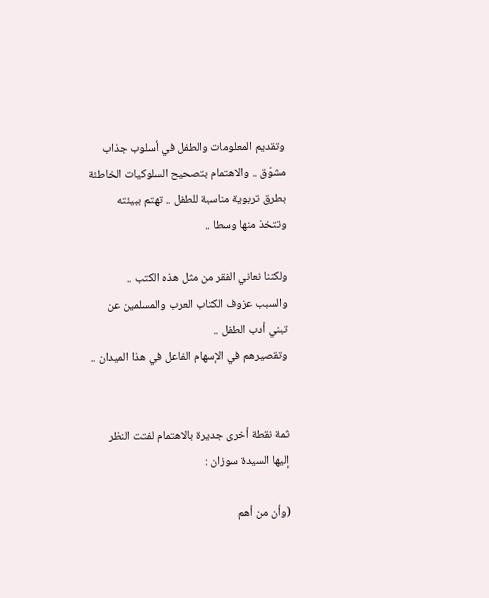وتقديم المعلومات والطفل في أسلوب جذاب مشوّق .. والاهتمام بتصحيح السلوكيات الخاطئة بطرق تربوية مناسبة للطفل .. تهتم ببيئته وتتخذ منها وسطا ..

ولكننا نعاني الفقر من مثل هذه الكتب ..
والسبب عزوف الكتاب العرب والمسلمين عن تبني أدب الطفل ..
وتقصيرهم في الإسهام الفاعل في هذا الميدان ..


ثمة نقطة أخرى جديرة بالاهتمام لفتت النظر إليها السيدة سوزان :

(وأن من أهم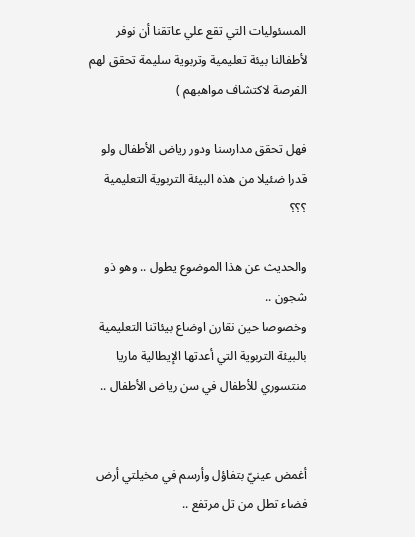المسئوليات التي تقع علي عاتقنا أن نوفر لأطفالنا بيئة تعليمية وتربوية سليمة تحقق لهم الفرصة لاكتشاف مواهبهم )

فهل تحقق مدارسنا ودور رياض الأطفال ولو قدرا ضئيلا من هذه البيئة التربوية التعليمية ؟؟؟

والحديث عن هذا الموضوع يطول .. وهو ذو شجون ..
وخصوصا حين نقارن اوضاع بيئاتنا التعليمية بالبيئة التربوية التي أعدتها الإيطالية ماريا منتسوري للأطفال في سن رياض الأطفال ..


أغمض عينيّ بتفاؤل وأرسم في مخيلتي أرض فضاء تطل من تل مرتفع ..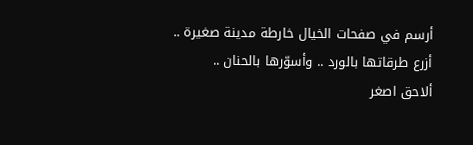أرسم في صفحات الخيال خارطة مدينة صغيرة .. أزرع طرقاتها بالورد .. وأسوّرها بالحنان ..
ألاحق اصغر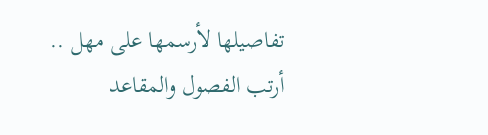تفاصيلها لأرسمها على مهل ..
أرتب الفصول والمقاعد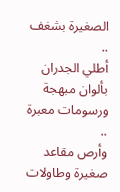الصغيرة بشغف ..
أطلي الجدران بألوان مبهجة ورسومات معبرة ..
وأرص مقاعد صغيرة وطاولات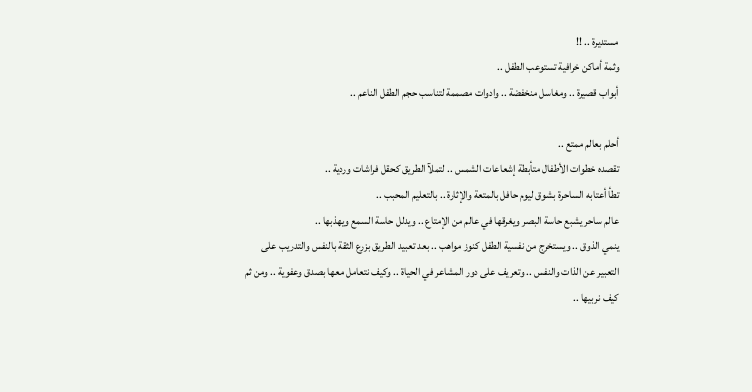مستديرة .. !!
وثمة أماكن خرافية تستوعب الطفل ..
أبواب قصيرة .. ومغاسل منخفضة .. وادوات مصممة لتناسب حجم الطفل الناعم ..

أحلم بعالم ممتع ..
تقصده خطوات الأطفال متأبطة إشعاعات الشمس .. لتملآ الطريق كحقل فراشات وردية ..
تطأ أعتابه الساحرة بشوق ليوم حافل بالمتعة والإثارة .. بالتعليم المحبب ..
عالم ساحر يشبع حاسة البصر ويغرقها في عالم من الإمتاع .. ويدلل حاسة السمع ويهذبها ..
ينمي الذوق .. ويستخرج من نفسية الطفل كنوز مواهب .. بعد تعبيد الطريق بزرع الثقة بالنفس والتدريب على التعبير عن الذات والنفس .. وتعريف على دور المشاعر في الحياة .. وكيف نتعامل معها بصدق وعفوية .. ومن ثم كيف نربيها ..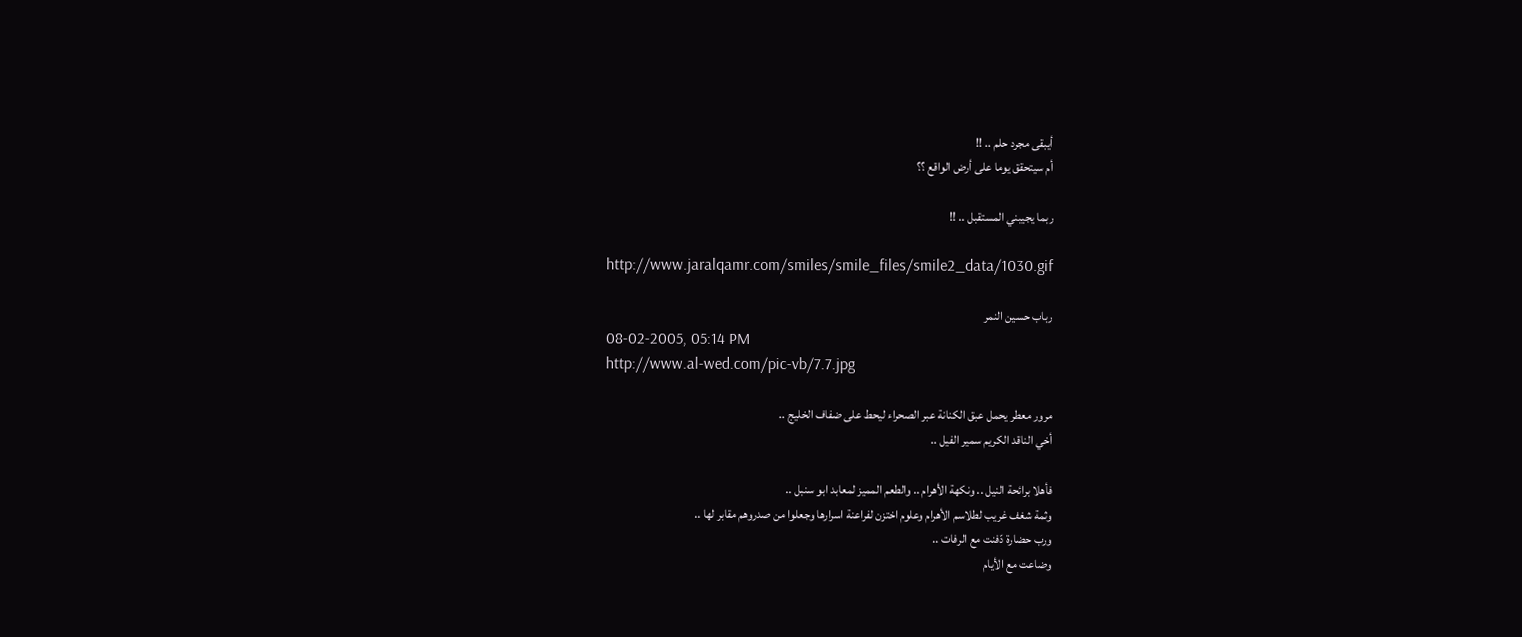أيبقى مجرد حلم .. !!
أم سيتحقق يوما على أرض الواقع ؟؟

ربما يجيبني المستقبل .. !!

http://www.jaralqamr.com/smiles/smile_files/smile2_data/1030.gif

رباب حسين النمر
08-02-2005, 05:14 PM
http://www.al-wed.com/pic-vb/7.7.jpg

مرور معطر يحمل عبق الكنانة عبر الصحراء ليحط على ضفاف الخليج ..
أخي الناقد الكريم سمير الفيل ..

فأهلا برائحة النيل .. ونكهة الأهرام .. والطعم المميز لمعابد ابو سنبل ..
وثمة شغف غريب لطلاسم الأهرام وعلوم اختزن لفراعنة اسرارها وجعلوا من صدروهم مقابر لها ..
ورب حضارة دّفنت مع الرفات ..
وضاعت مع الأيام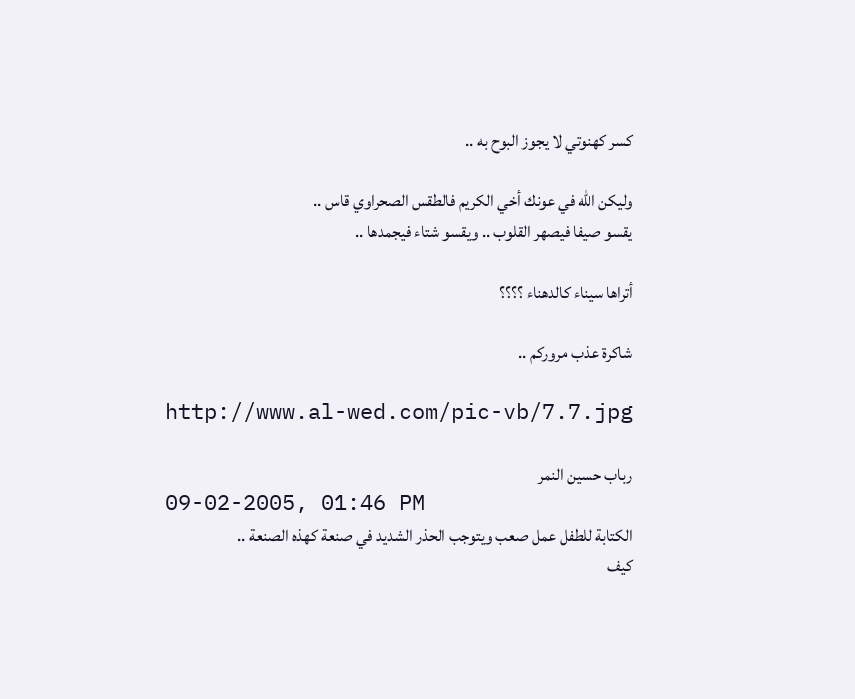كسر كهنوتي لا يجوز البوح به ..

وليكن الله في عونك أخي الكريم فالطقس الصحراوي قاس ..
يقسو صيفا فيصهر القلوب .. ويقسو شتاء فيجمدها ..

أتراها سيناء كالدهناء ؟؟؟؟

شاكرة عذب مروركم ..

http://www.al-wed.com/pic-vb/7.7.jpg

رباب حسين النمر
09-02-2005, 01:46 PM
الكتابة للطفل عمل صعب ويتوجب الحذر الشديد في صنعة كهذه الصنعة ..
كيف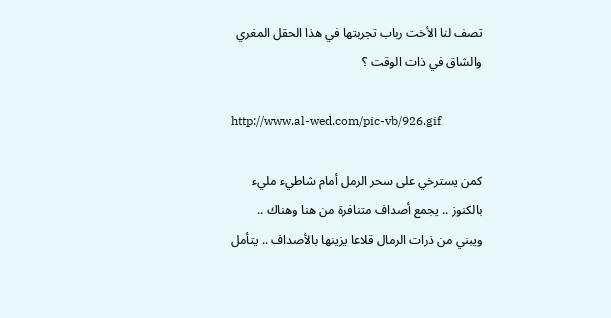تصف لنا الأخت رباب تجربتها في هذا الحقل المغري والشاق في ذات الوقت ؟

http://www.al-wed.com/pic-vb/926.gif

كمن يسترخي على سحر الرمل أمام شاطيء مليء بالكنوز .. يجمع أصداف متنافرة من هنا وهناك ..
ويبني من ذرات الرمال قلاعا يزينها بالأصداف .. يتأمل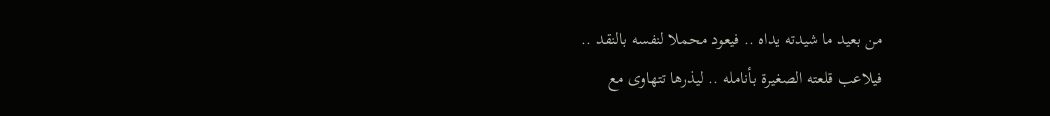من بعيد ما شيدته يداه .. فيعود محملا لنفسه بالنقد ..
فيلاعب قلعته الصغيرة بأنامله .. ليذرها تتهاوى مع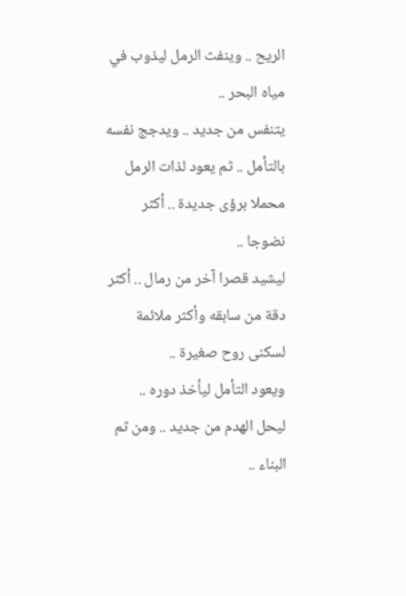الريح .. وينفث الرمل ليذوب في مياه البحر ..
يتنفس من جديد .. ويدجج نفسه بالتأمل .. ثم يعود لذات الرمل محملا برؤى جديدة .. أكثر نضوجا ..
ليشيد قصرا آخر من رمال .. أكثر دقة من سابقه وأكثر ملائمة لسكنى روح صغيرة ..
ويعود التأمل ليأخذ دوره ..
ليحل الهدم من جديد .. ومن ثم البناء ..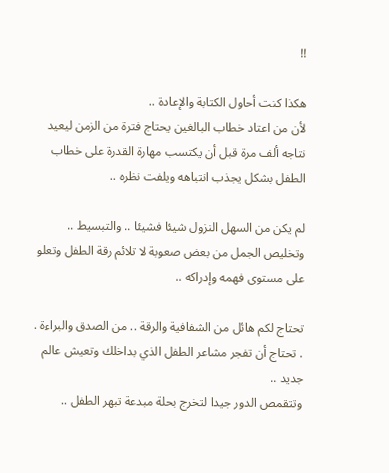!!

هكذا كنت أحاول الكتابة والإعادة ..
لأن من اعتاد خطاب البالغين يحتاج فترة من الزمن ليعيد نتاجه ألف مرة قبل أن يكتسب مهارة القدرة على خطاب الطفل بشكل يجذب انتباهه ويلفت نظره ..

لم يكن من السهل النزول شيئا فشيئا .. والتبسيط .. وتخليص الجمل من بعض صعوبة لا تلائم رقة الطفل وتعلو على مستوى فهمه وإدراكه ..

تحتاج لكم هائل من الشفافية والرقة .. من الصدق والبراءة .
. تحتاج أن تفجر مشاعر الطفل الذي بداخلك وتعيش عالم جديد ..
وتتقمص الدور جيدا لتخرج بحلة مبدعة تبهر الطفل ..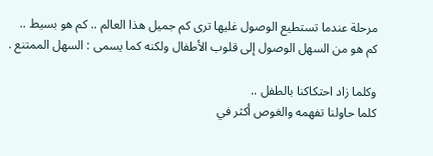مرحلة عندما تستطيع الوصول غليها ترى كم جميل هذا العالم .. كم هو بسيط ..
كم هو من السهل الوصول إلى قلوب الأطفال ولكنه كما يسمى : السهل الممتنع .

وكلما زاد احتكاكنا بالطفل ..
كلما حاولنا تفهمه والغوص أكثر في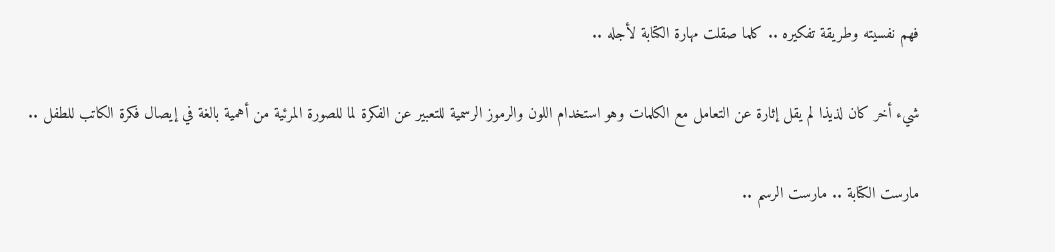فهم نفسيته وطريقة تفكيره .. كلما صقلت مهارة الكتابة لأجله ..

شيء أخر كان لذيذا لم يقل إثارة عن التعامل مع الكلمات وهو استخدام اللون والرموز الرسمية للتعبير عن الفكرة لما للصورة المرئية من أهمية بالغة في إيصال فكرة الكاتب للطفل ..

مارست الكتابة .. مارست الرسم ..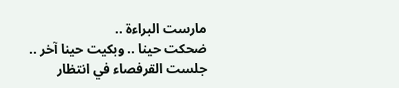مارست البراءة ..
ضحكت حينا .. وبكيت حينا آخر ..
جلست القرفصاء في انتظار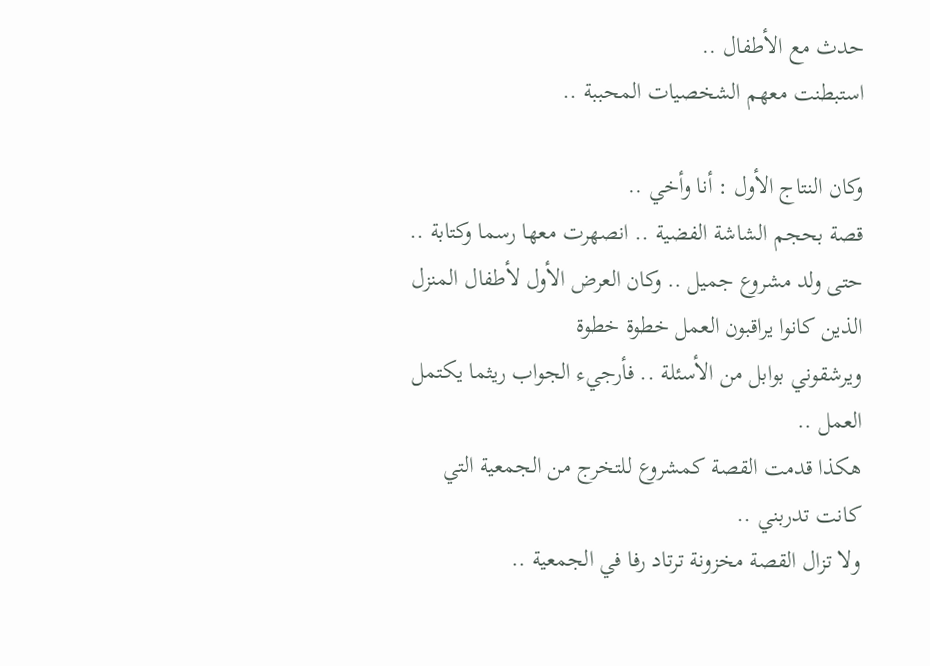حدث مع الأطفال ..
استبطنت معهم الشخصيات المحببة ..

وكان النتاج الأول : أنا وأخي ..
قصة بحجم الشاشة الفضية .. انصهرت معها رسما وكتابة ..
حتى ولد مشروع جميل .. وكان العرض الأول لأطفال المنزل الذين كانوا يراقبون العمل خطوة خطوة
ويرشقوني بوابل من الأسئلة .. فأرجيء الجواب ريثما يكتمل العمل ..
هكذا قدمت القصة كمشروع للتخرج من الجمعية التي كانت تدربني ..
ولا تزال القصة مخزونة ترتاد رفا في الجمعية ..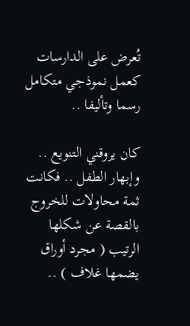تُعرض على الدارسات كعمل نموذجي متكامل رسما وتأليفا ..

كان يروقني التنويع .. وإبهار الطفل .. فكانت ثمة محاولات للخروج بالقصة عن شكلها الرتيب ( مجرد أوراق يضمها غلاف ) ..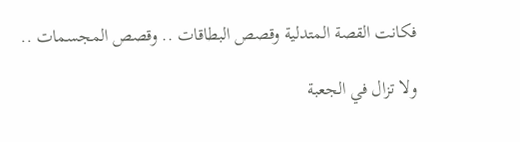فكانت القصة المتدلية وقصص البطاقات .. وقصص المجسمات ..

ولا تزال في الجعبة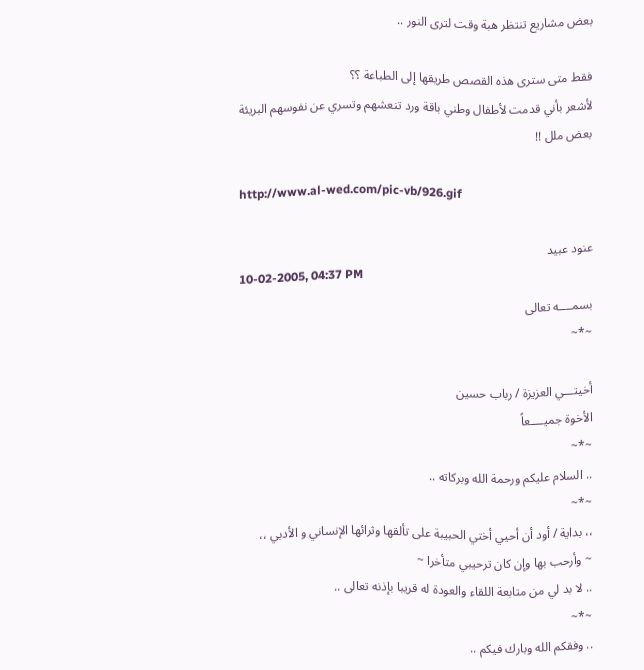بعض مشاريع تنتظر هبة وقت لترى النور ..

فقط متى سترى هذه القصص طريقها إلى الطباعة ؟؟
لأشعر بأني قدمت لأطفال وطني باقة ورد تنعشهم وتسري عن نفوسهم البريئة بعض ملل !!

http://www.al-wed.com/pic-vb/926.gif

عنود عبيد
10-02-2005, 04:37 PM
بسمــــه تعالى
~*~

أخيتـــي العزيزة / رباب حسين
الأخوة جميــــعاً
~*~
.. السلام عليكم ورحمة الله وبركاته ..
~*~
،، بداية / أود أن أحيي أختي الحبيبة على تألقها وثرائها الإنساني و الأدبي ،،
~ وأرحب بها وإن كان ترحيبي متأخرا ~
.. لا بد لي من متابعة اللقاء والعودة له قريبا بإذنه تعالى ..
~*~
.. وفقكم الله وبارك فيكم ..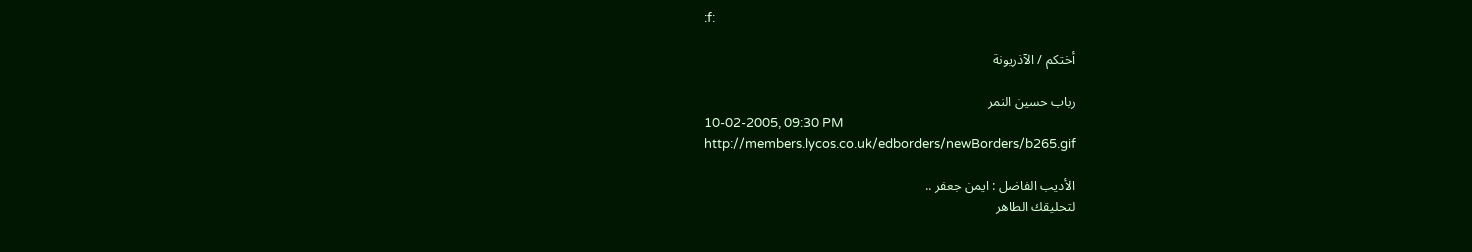:f:

أختكم / الآذريونة

رباب حسين النمر
10-02-2005, 09:30 PM
http://members.lycos.co.uk/edborders/newBorders/b265.gif

الأديب الفاضل : ايمن جعفر ..
لتحليقك الطاهر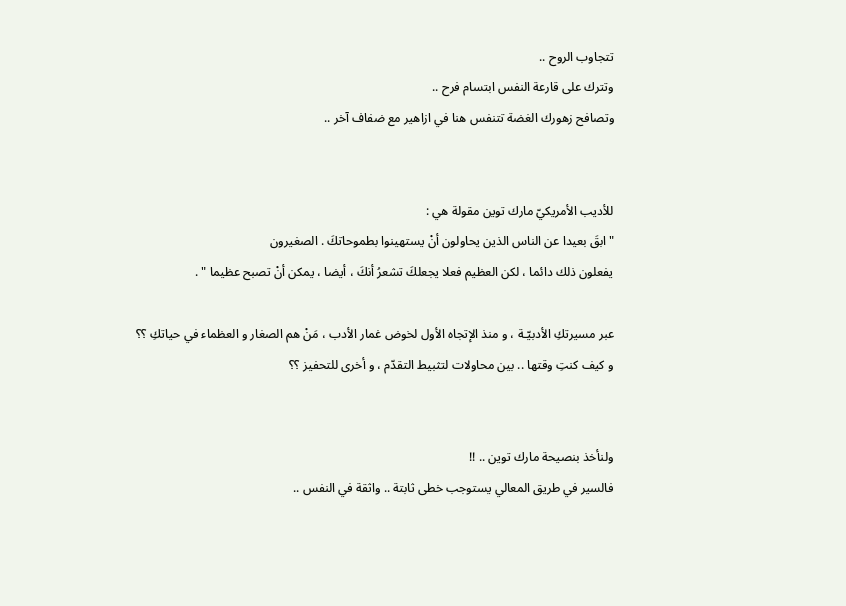تتجاوب الروح ..
وتترك على قارعة النفس ابتسام فرح ..
وتصافح زهورك الغضة تتنفس هنا في ازاهير مع ضفاف آخر ..


للأديب الأمريكيّ مارك توين مقولة هي :
" ابقَ بعيدا عن الناس الذين يحاولون أنْ يستهينوا بطموحاتكَ . الصغيرون
يفعلون ذلك دائما ، لكن العظيم فعلا يجعلكَ تشعرُ أنكَ ، أيضا ، يمكن أنْ تصبح عظيما " .

عبر مسيرتكِ الأدبيّـة ، و منذ الإتجاه الأول لخوض غمار الأدب ، مَنْ هم الصغار و العظماء في حياتكِ ؟؟
و كيف كنتِ وقتها .. بين محاولات لتثبيط التقدّم ، و أخرى للتحفيز ؟؟


ولنأخذ بنصيحة مارك توين .. !!
فالسير في طريق المعالي يستوجب خطى ثابتة .. واثقة في النفس ..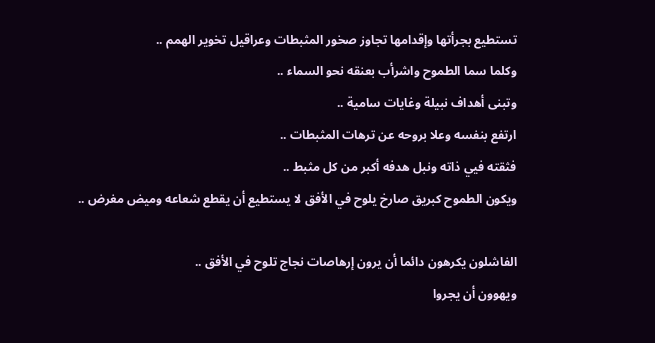تستطيع بجرأتها وإقدامها تجاوز صخور المثبطات وعراقيل تخوير الهمم ..
وكلما سما الطموح واشرأب بعنقه نحو السماء ..
وتبنى أهداف نبيلة وغايات سامية ..
ارتفع بنفسه وعلا بروحه عن ترهات المثبطات ..
فثقته فيي ذاته ونبل هدفه أكبر من كل مثبط ..
ويكون الطموح كبريق صارخ يلوح في الأفق لا يستطيع أن يقطع شعاعه وميض مغرض ..

الفاشلون يكرهون دائما أن يرون إرهاصات نجاج تلوح في الأفق ..
ويهوون أن يجروا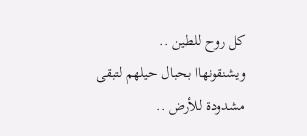كل روح للطين ..
ويشنقونهاا بحبال حيلهم لتبقى مشدودة للأرض ..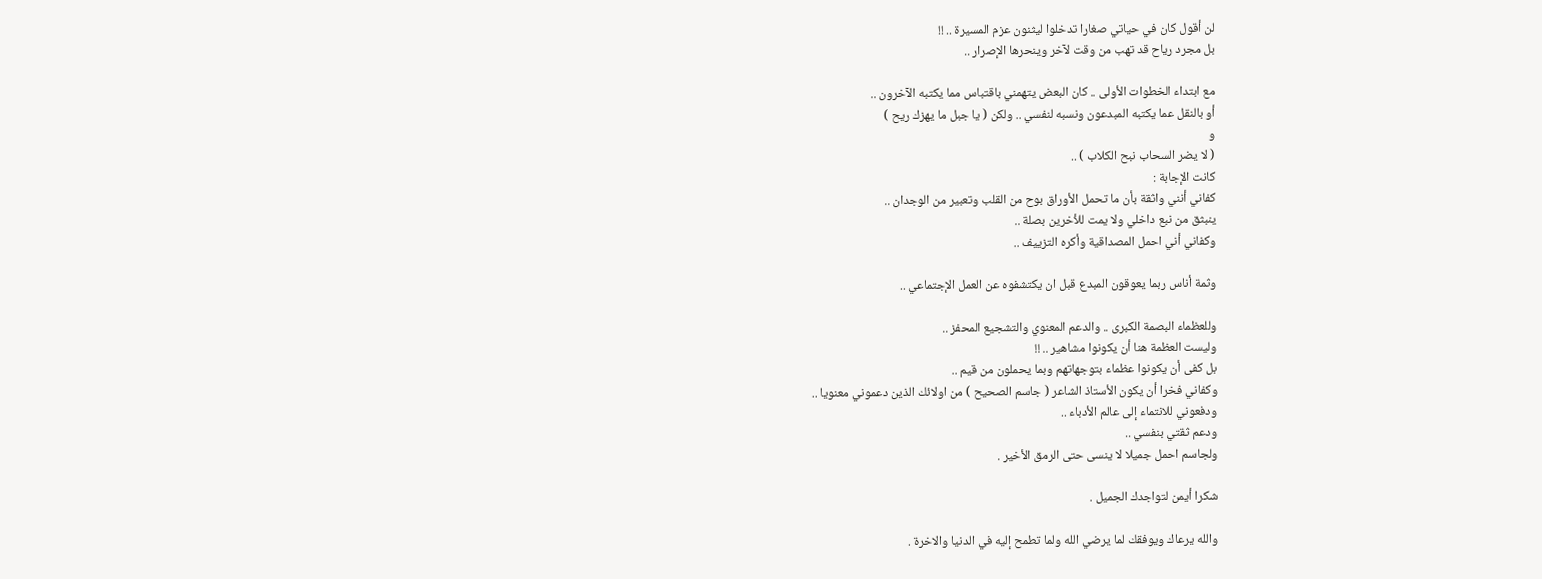لن أقول كان في حياتي صغارا تدخلوا ليثنون عزم المسيرة .. !!
بل مجرد رياح قد تهب من وقت لآخر وينحرها الإصرار ..

مع ابتداء الخطوات الأولى .. كان البعض يتهمني باقتباس مما يكتبه الآخرون ..
أو بالنقل عما يكتبه المبدعون ونسبه لنفسي .. ولكن ( يا جبل ما يهزك ريح )
و
( لا يضر السحاب نبح الكلاب ) ..
كانت الإجابة :
كفاني أنني واثقة بأن ما تحمل الأوراق بوح من القلب وتعبير من الوجدان ..
ينبثق من نبع داخلي ولا يمت للأخرين بصلة ..
وكفاني أني احمل المصداقية وأكره التزييف ..

وثمة أناس ربما يعوقون المبدع قبل ان يكتشفوه عن العمل الإجتماعي ..

وللعظماء البصمة الكبرى .. والدعم المعنوي والتشجيع المحفز ..
وليست العظمة هنا أن يكونوا مشاهير .. !!
بل كفى أن يكونوا عظماء بتوجهاتهم وبما يحملون من قيم ..
وكفاني فخرا أن يكون الأستاذ الشاعر ( جاسم الصحيح ) من اولائك الذين دعموني معنويا ..
ودفعوني للانتماء إلى عالم الأدباء ..
ودعم ثقتي بنفسي ..
ولجاسم احمل جميلا لا ينسى حتى الرمق الأخير .

شكرا أيمن لتواجدك الجميل .

والله يرعاك ويوفقك لما يرضي الله ولما تطمح إليه في الدنيا والاخرة .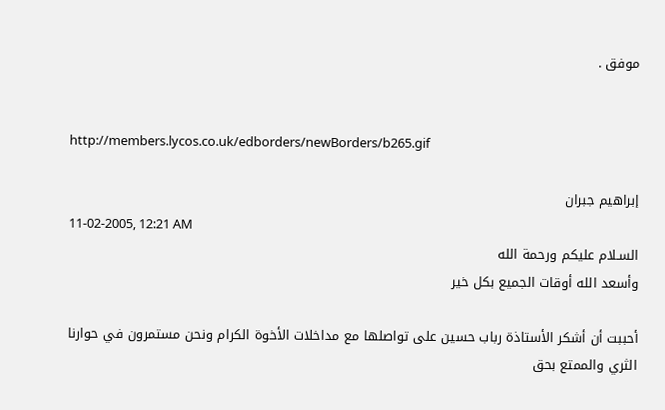موفق .


http://members.lycos.co.uk/edborders/newBorders/b265.gif

إبراهيم جبران
11-02-2005, 12:21 AM
السـلام عليكم ورحمة الله
وأسعد الله أوقات الجميع بكل خير

أحببت أن أشكر الأستاذة رباب حسين على تواصلها مع مداخلات الأخوة الكرام ونحن مستمرون في حوارنا الثري والممتع بحق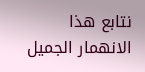نتابع هذا الانهمار الجميل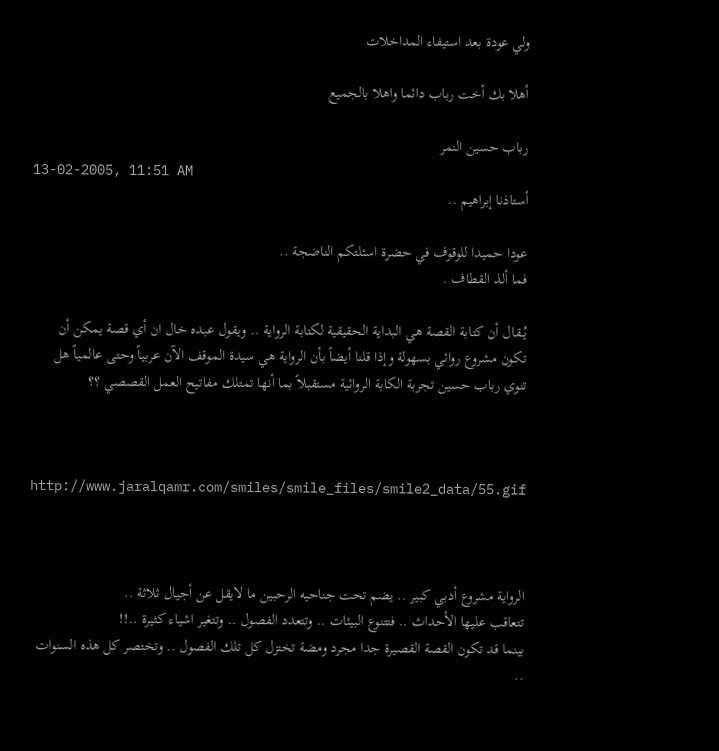ولي عودة بعد استيفاء المداخلات

أهلا بك أخت رباب دائما واهلا بالجميع

رباب حسين النمر
13-02-2005, 11:51 AM
أستاذنا إبراهيم ..

عودا حميدا للوقوف في حضرة اسئلتكم الناضجة ..
فما ألذ القطاف .

يُــقال أن كتابة القصة هي البداية الحقيقية لكتابة الرواية .. ويقول عبده خال ان أي قصة يمكن أن تكون مشروع روائي بسهولة وإذا قلنا أيضاً بأن الرواية هي سيدة الموقف الآن عربياً وحتى عالمياً هل تنوي رباب حسين تجربة الكابة الروائية مستقبلاً بما أنها تمتلك مفاتيح العمل القصصي ؟؟



http://www.jaralqamr.com/smiles/smile_files/smile2_data/55.gif



الرواية مشروع أدبي كبير .. يضم تحت جناحيه الرحبين ما لايقل عن أجيال ثلاثة ..
تتعاقب عليها الأحداث .. فتتنوع البيئات .. وتتعدد الفصول .. وتتغير اشياء كثيرة ..!!
بينما قد تكون القصة القصيرة جدا مجرد ومضة تختزل كل تلك الفصول .. وتختصر كل هذه السنوات ..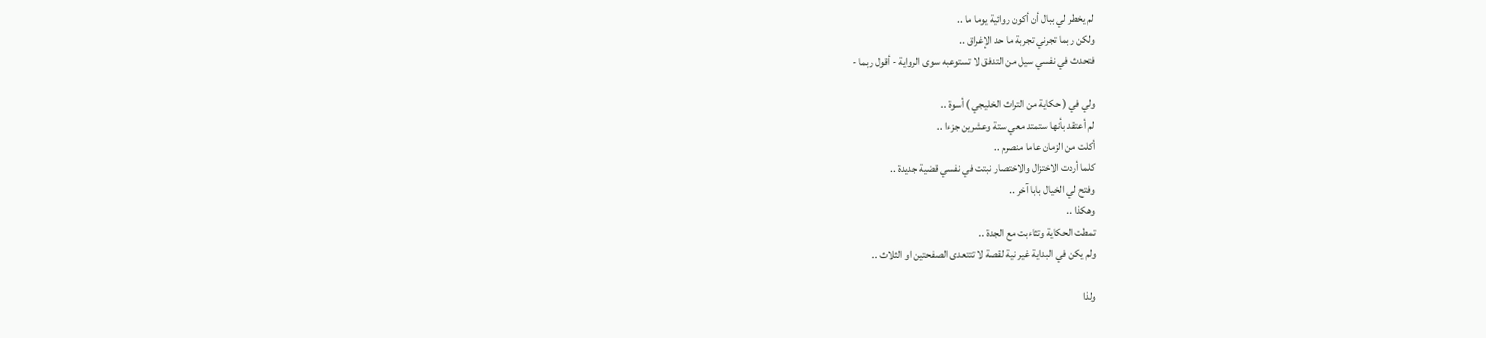لم يخطر لي ببال أن أكون روائية يوما ما ..
ولكن ربما تجرني تجربة ما حد الإغراق ..
فتحدث في نفسي سيل من التدفق لا تستوعبه سوى الرواية - أقول ربما -

ولي في ( حكاية من التراث الخليجي ) أسوة ..
لم أعتقد بأنها ستمتد معي ستة وعشرين جزءا ..
أكلت من الزمان عاما منصرم ..
كلما أردت الاختزال والاختصار نبتت في نفسي قضية جديدة ..
وفتح لي الخيال بابا آخر ..
وهكذا ..
تمطت الحكاية وتثاءبت مع الجدة ..
ولم يكن في البداية غير نية لقصة لا تتتعدى الصفحتين او الثلاث ..

ولذا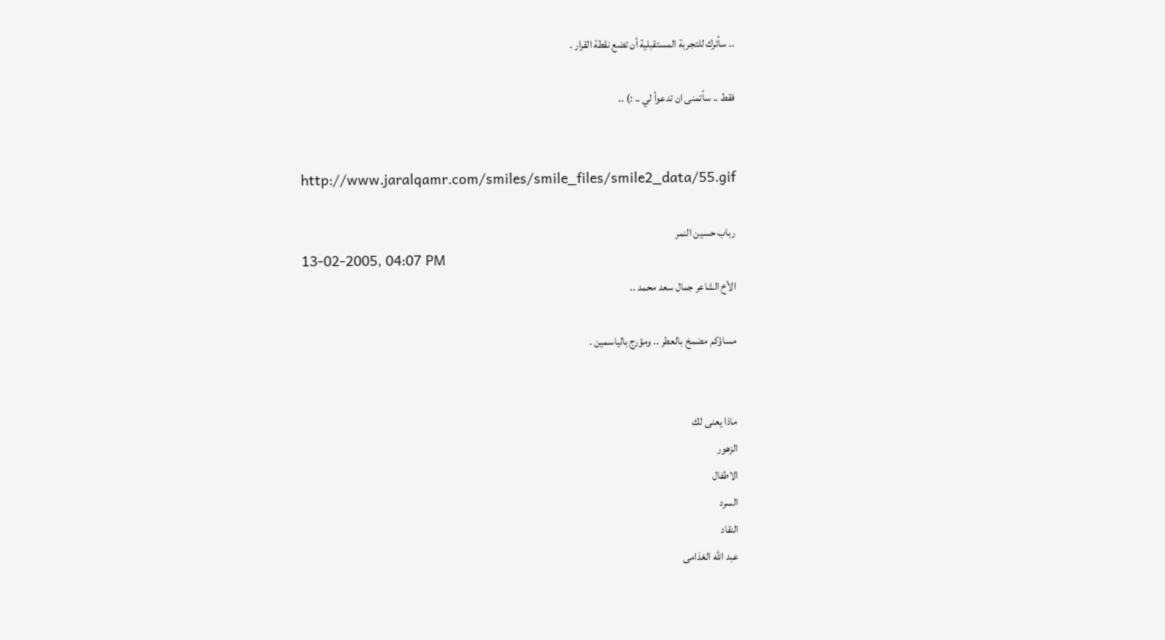.. سأترك للتجربة المستقبلية أن تضع نقطة القرار .

فقط .. سأتمنى ان تدعوأ لي .. :) ..


http://www.jaralqamr.com/smiles/smile_files/smile2_data/55.gif

رباب حسين النمر
13-02-2005, 04:07 PM
الأخ الشاعر جمال سعد محمد ..

مساؤكم مضمخ بالعطر .. ومؤرج بالياسمين .


ماذا يعنى لك
الزهور
الاطفال
السرد
النقاد
عبد الله الغذامى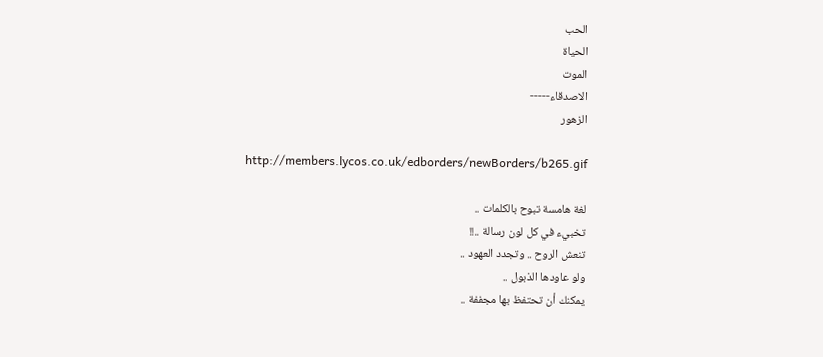الحب
الحياة
الموت
الاصدقاء-----
الزهور

http://members.lycos.co.uk/edborders/newBorders/b265.gif

لغة هامسة تبوح بالكلمات ..
تخبيء في كل لون رسالة ..!!
تنعش الروح .. وتجدد العهود ..
ولو عاودها الذبول ..
يمكنك أن تحتفظ بها مجففة ..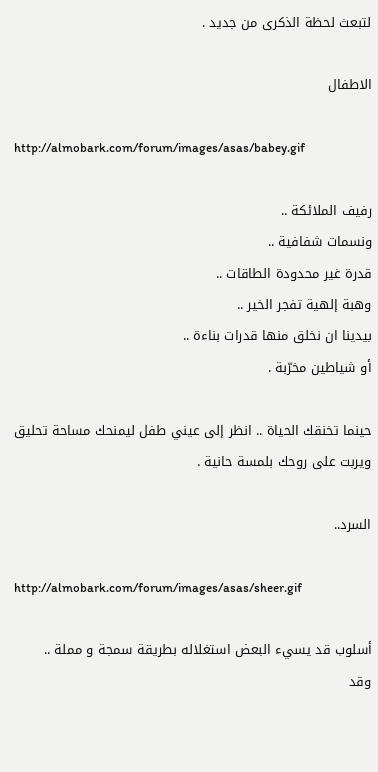لتبعث لحظة الذكرى من جديد .

الاطفال

http://almobark.com/forum/images/asas/babey.gif

رفيف الملائكة ..
ونسمات شفافية ..
قدرة غير محدودة الطاقات ..
وهبة إلهية تفجر الخير ..
بيدينا ان نخلق منها قدرات بناءة ..
أو شياطين مخرّبة .

حينما تخنقك الحياة .. انظر إلى عيني طفل ليمنحك مساحة تحليق ويربت على روحك بلمسة حانية .

السرد..

http://almobark.com/forum/images/asas/sheer.gif

أسلوب قد يسيء البعض استغلاله بطريقة سمجة و مملة ..
وقد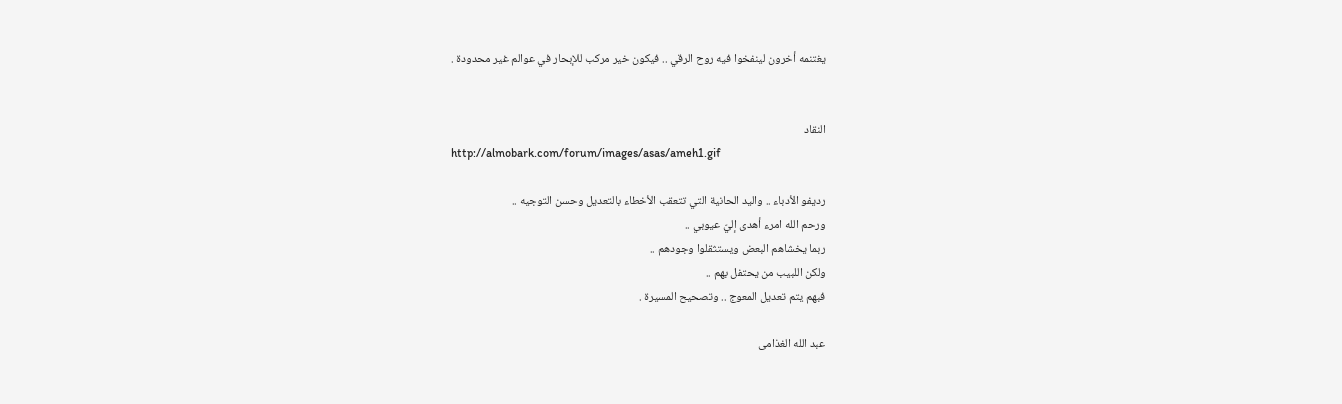يغتنمه أخرون لينفخوا فيه روح الرقي .. فيكون خير مركب للإبحار في عوالم غير محدودة .


النقاد
http://almobark.com/forum/images/asas/ameh1.gif

رديفو الأدباء .. واليد الحانية التي تتعقب الأخطاء بالتعديل وحسن التوجيه ..
ورحم الله امرء أهدى إليّ عيوبي ..
ربما يخشاهم البعض ويستثقلوا وجودهم ..
ولكن اللبيب من يحتفل بهم ..
فبهم يتم تعديل المعوج .. وتصحيح المسيرة .

عبد الله الغذامى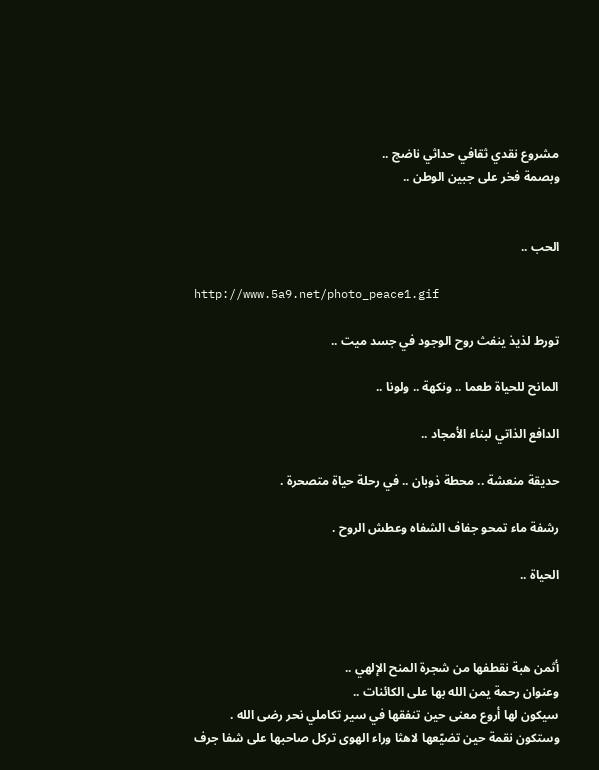مشروع نقدي ثقافي حداثي ناضج ..
وبصمة فخر على جبين الوطن ..


الحب ..

http://www.5a9.net/photo_peace1.gif

تورط لذيذ ينفث روح الوجود في جسد ميت ..

المانح للحياة طعما .. ونكهة .. ولونا ..

الدافع الذاتي لبناء الأمجاد ..

حديقة منعشة .. محطة ذوبان .. في رحلة حياة متصحرة .

رشفة ماء تمحو جفاف الشفاه وعطش الروح .

الحياة ..



أثمن هبة نقطفها من شجرة المنح الإلهي ..
وعنوان رحمة يمن الله بها على الكائنات ..
سيكون لها أروع معنى حين تنفقها في سير تكاملي نحر رضى الله .
وستكون نقمة حين تضيّعها لاهثا وراء الهوى تركل صاحبها على شفا جرف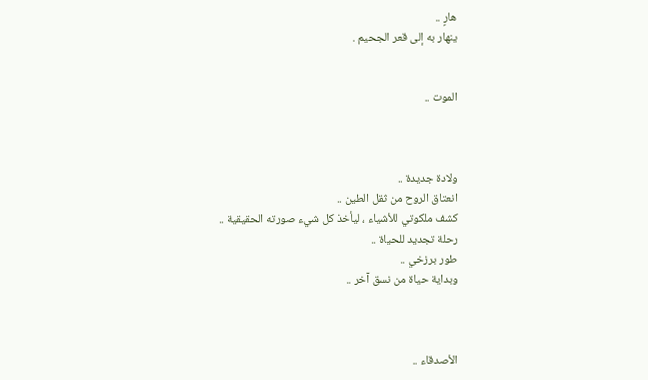هارٍ ..
ينهار به إلى قعر الجحيم .


الموت ..



ولادة جديدة ..
انعتاق الروح من ثقل الطين ..
كشف ملكوتي للأشياء ، ليأخذ كل شيء صورته الحقيقية ..
رحلة تجديد للحياة ..
طور برزخي ..
وبداية حياة من نسق آخر ..



الأصدقاء ..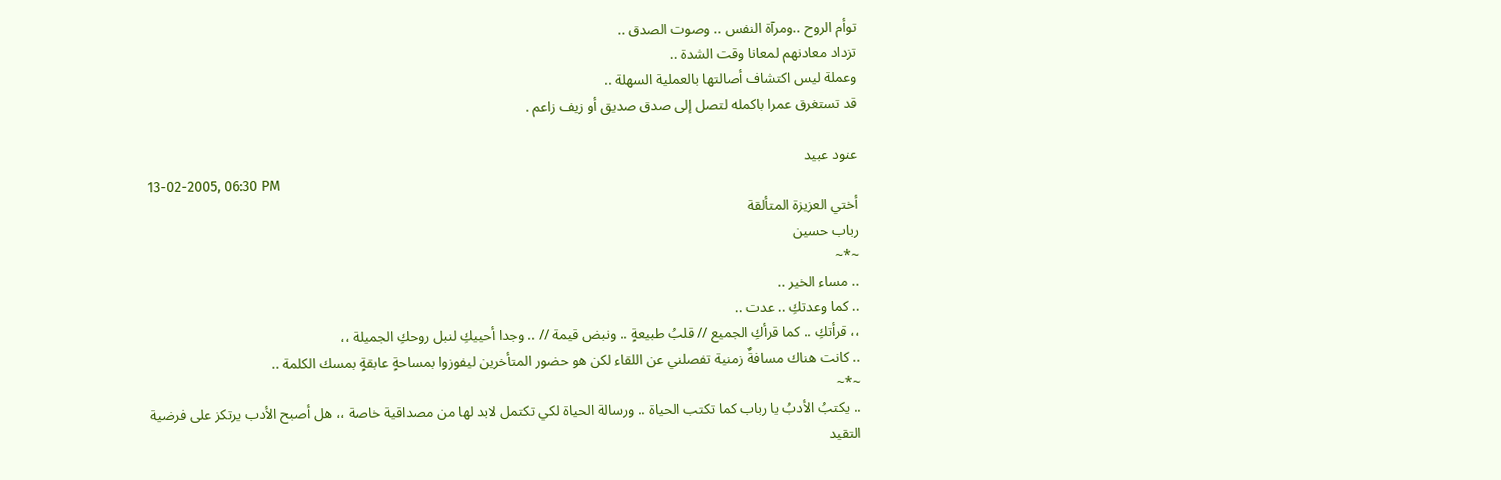توأم الروح ..ومرآة النفس .. وصوت الصدق ..
تزداد معادنهم لمعانا وقت الشدة ..
وعملة ليس اكتشاف أصالتها بالعملية السهلة ..
قد تستغرق عمرا باكمله لتصل إلى صدق صديق أو زيف زاعم .

عنود عبيد
13-02-2005, 06:30 PM
أختي العزيزة المتألقة
رباب حسين
~*~
.. مساء الخير ..
.. كما وعدتكِ .. عدت ..
،، قرأتكِ .. كما قرأكِ الجميع // قلبُ طبيعةٍ .. ونبض قيمة // .. وجدا أحييكِ لنبل روحكِ الجميلة ،،
.. كانت هناك مسافةٌ زمنية تفصلني عن اللقاء لكن هو حضور المتأخرين ليفوزوا بمساحةٍ عابقةٍ بمسك الكلمة ..
~*~
.. يكتبُ الأدبُ يا رباب كما تكتب الحياة .. ورسالة الحياة لكي تكتمل لابد لها من مصداقية خاصة ،، هل أصبح الأدب يرتكز على فرضية التقيد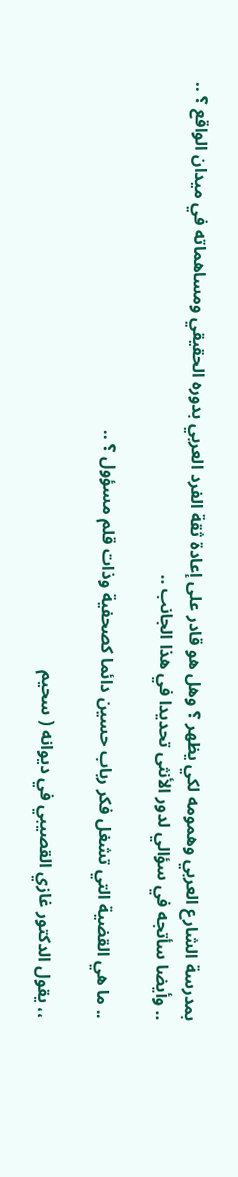بمدرسة الشارع العربي وهمومه لكي يظهر ؟ وهل هو قادر على إعادة ثقة الفرد العربي بدوره الحقيقي ومساهماته في ميدان الواقع ؟ ..
.. وأيضا سأتجه في سؤالي لدور الأنثى تحديدا في هذا الجانب ..

.. ما هي القضية التي تشغل فكر رباب حسين دائما كصحفية وذات قلم مسؤول ؟ ..

،، يقول الدكتور غازي القصيبي في ديوانه ( سحيم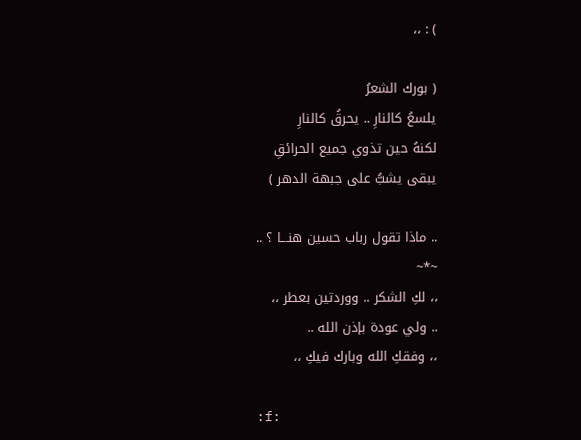) : ،،

( بورك الشعرُ
يلسعُ كالنارِ .. يحرقُ كالنارِ
لكنهُ حين تذوي جميع الحرائقِ
يبقى يشبُّ على جبهة الدهر )

.. ماذا تقول رباب حسين هنـــا ؟ ..
~*~
،، لكِ الشكر .. ووردتين بعطر ،،
.. ولي عودة بإذن الله ..
،، وفقكِ الله وبارك فيكِ ،،

:f: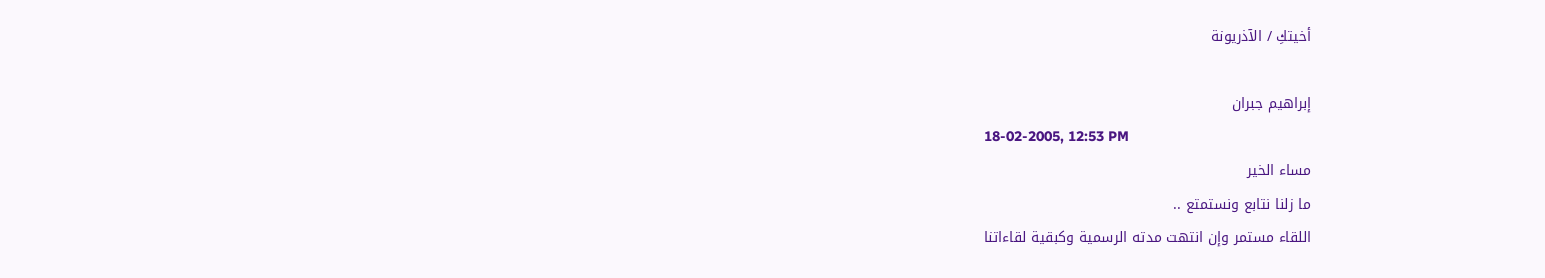أخيتكِ / الآذريونة

إبراهيم جبران
18-02-2005, 12:53 PM
مساء الخير
ما زلنا نتابع ونستمتع ..
اللقاء مستمر وإن انتهت مدته الرسمية وكبقية لقاءاتنا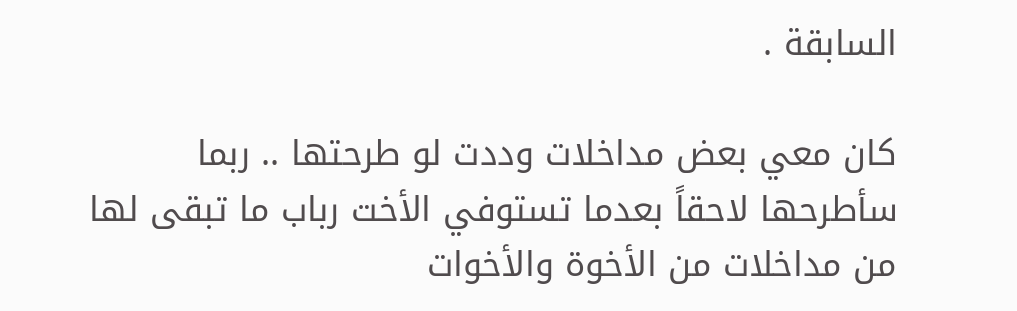السابقة .

كان معي بعض مداخلات وددت لو طرحتها .. ربما سأطرحها لاحقاً بعدما تستوفي الأخت رباب ما تبقى لها من مداخلات من الأخوة والأخوات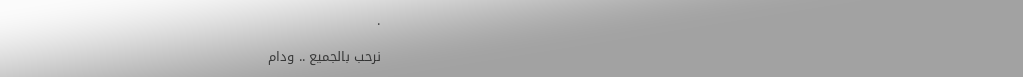.

نرحب بالجميع .. ودام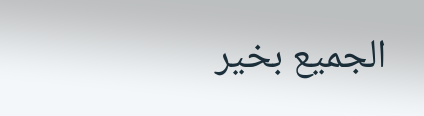الجميع بخير